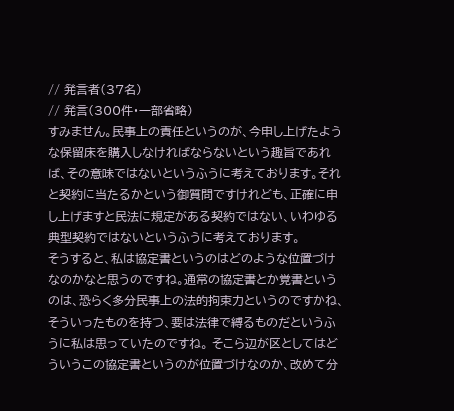// 発言者(37名)
// 発言(300件・一部省略)
すみません。民事上の責任というのが、今申し上げたような保留床を購入しなければならないという趣旨であれば、その意味ではないというふうに考えております。それと契約に当たるかという御質問ですけれども、正確に申し上げますと民法に規定がある契約ではない、いわゆる典型契約ではないというふうに考えております。
そうすると、私は協定書というのはどのような位置づけなのかなと思うのですね。通常の協定書とか覚書というのは、恐らく多分民事上の法的拘束力というのですかね、そういったものを持つ、要は法律で縛るものだというふうに私は思っていたのですね。 そこら辺が区としてはどういうこの協定書というのが位置づけなのか、改めて分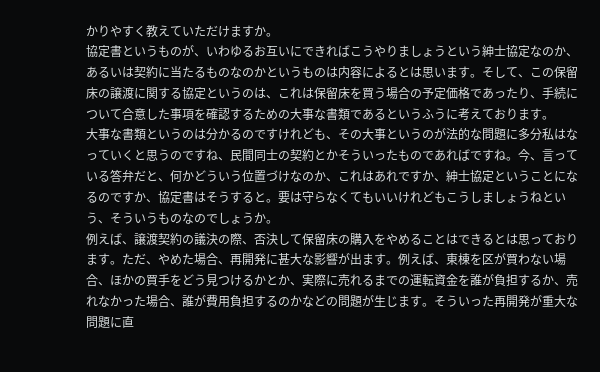かりやすく教えていただけますか。
協定書というものが、いわゆるお互いにできればこうやりましょうという紳士協定なのか、あるいは契約に当たるものなのかというものは内容によるとは思います。そして、この保留床の譲渡に関する協定というのは、これは保留床を買う場合の予定価格であったり、手続について合意した事項を確認するための大事な書類であるというふうに考えております。
大事な書類というのは分かるのですけれども、その大事というのが法的な問題に多分私はなっていくと思うのですね、民間同士の契約とかそういったものであればですね。今、言っている答弁だと、何かどういう位置づけなのか、これはあれですか、紳士協定ということになるのですか、協定書はそうすると。要は守らなくてもいいけれどもこうしましょうねという、そういうものなのでしょうか。
例えば、譲渡契約の議決の際、否決して保留床の購入をやめることはできるとは思っております。ただ、やめた場合、再開発に甚大な影響が出ます。例えば、東棟を区が買わない場合、ほかの買手をどう見つけるかとか、実際に売れるまでの運転資金を誰が負担するか、売れなかった場合、誰が費用負担するのかなどの問題が生じます。そういった再開発が重大な問題に直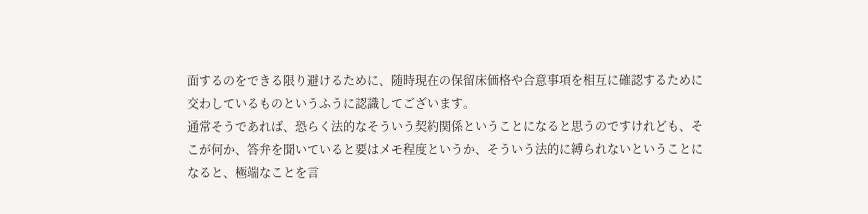面するのをできる限り避けるために、随時現在の保留床価格や合意事項を相互に確認するために交わしているものというふうに認識してございます。
通常そうであれば、恐らく法的なそういう契約関係ということになると思うのですけれども、そこが何か、答弁を聞いていると要はメモ程度というか、そういう法的に縛られないということになると、極端なことを言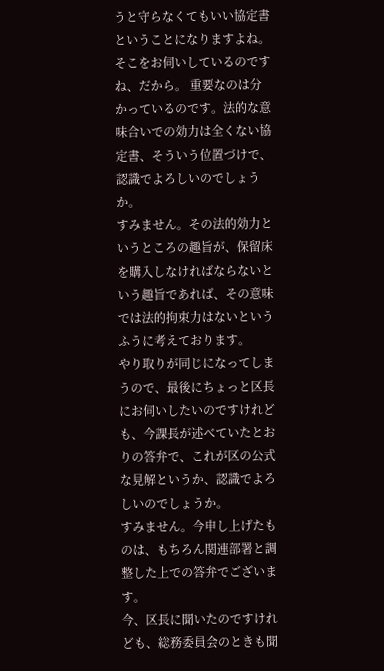うと守らなくてもいい協定書ということになりますよね。そこをお伺いしているのですね、だから。 重要なのは分かっているのです。法的な意味合いでの効力は全くない協定書、そういう位置づけで、認識でよろしいのでしょうか。
すみません。その法的効力というところの趣旨が、保留床を購入しなければならないという趣旨であれば、その意味では法的拘束力はないというふうに考えております。
やり取りが同じになってしまうので、最後にちょっと区長にお伺いしたいのですけれども、今課長が述べていたとおりの答弁で、これが区の公式な見解というか、認識でよろしいのでしょうか。
すみません。今申し上げたものは、もちろん関連部署と調整した上での答弁でございます。
今、区長に聞いたのですけれども、総務委員会のときも聞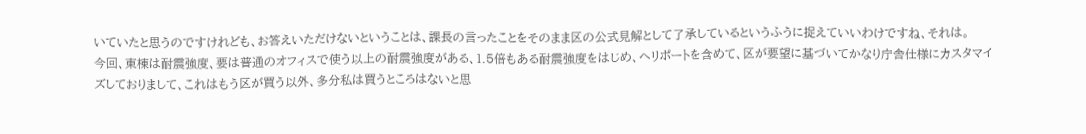いていたと思うのですけれども、お答えいただけないということは、課長の言ったことをそのまま区の公式見解として了承しているというふうに捉えていいわけですね、それは。
今回、東棟は耐震強度、要は普通のオフィスで使う以上の耐震強度がある、1.5倍もある耐震強度をはじめ、ヘリポートを含めて、区が要望に基づいてかなり庁舎仕様にカスタマイズしておりまして、これはもう区が買う以外、多分私は買うところはないと思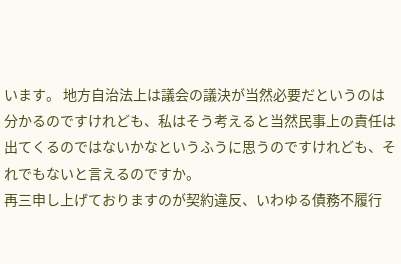います。 地方自治法上は議会の議決が当然必要だというのは分かるのですけれども、私はそう考えると当然民事上の責任は出てくるのではないかなというふうに思うのですけれども、それでもないと言えるのですか。
再三申し上げておりますのが契約違反、いわゆる債務不履行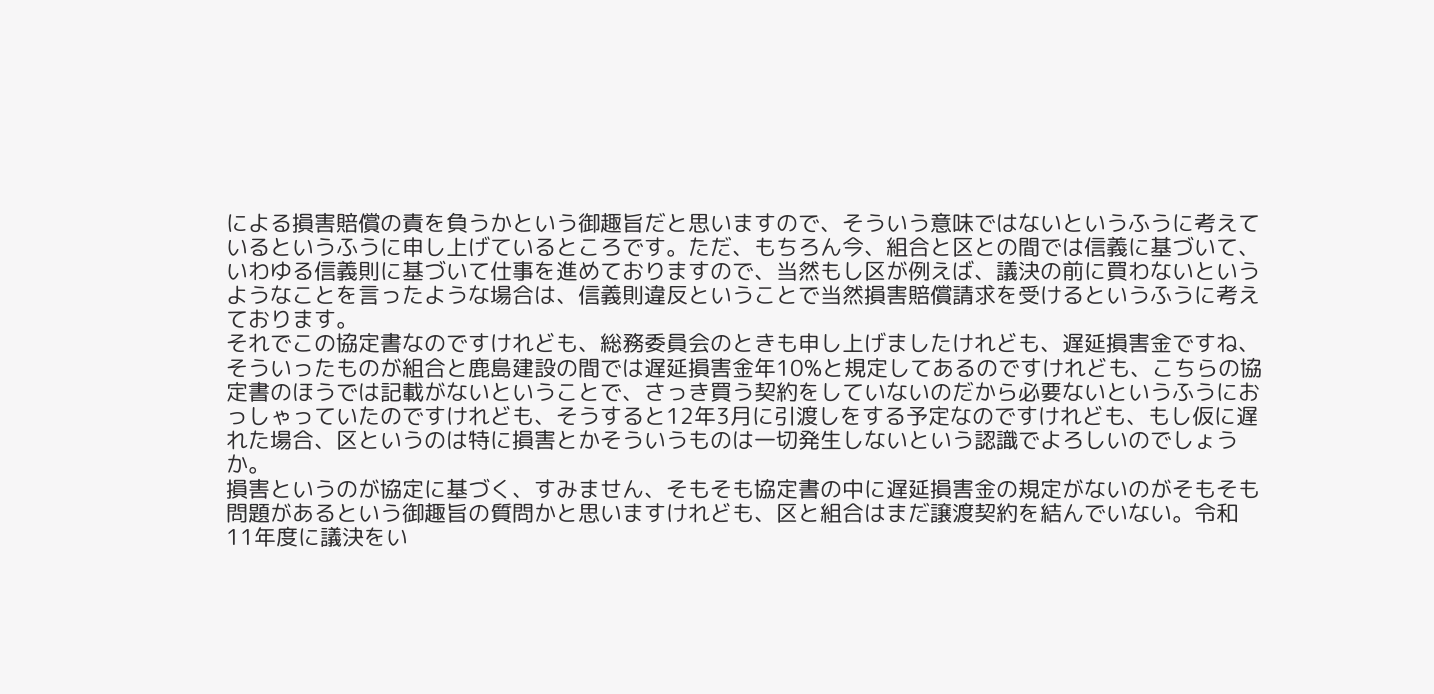による損害賠償の責を負うかという御趣旨だと思いますので、そういう意味ではないというふうに考えているというふうに申し上げているところです。ただ、もちろん今、組合と区との間では信義に基づいて、いわゆる信義則に基づいて仕事を進めておりますので、当然もし区が例えば、議決の前に買わないというようなことを言ったような場合は、信義則違反ということで当然損害賠償請求を受けるというふうに考えております。
それでこの協定書なのですけれども、総務委員会のときも申し上げましたけれども、遅延損害金ですね、そういったものが組合と鹿島建設の間では遅延損害金年10%と規定してあるのですけれども、こちらの協定書のほうでは記載がないということで、さっき買う契約をしていないのだから必要ないというふうにおっしゃっていたのですけれども、そうすると12年3月に引渡しをする予定なのですけれども、もし仮に遅れた場合、区というのは特に損害とかそういうものは一切発生しないという認識でよろしいのでしょうか。
損害というのが協定に基づく、すみません、そもそも協定書の中に遅延損害金の規定がないのがそもそも問題があるという御趣旨の質問かと思いますけれども、区と組合はまだ譲渡契約を結んでいない。令和11年度に議決をい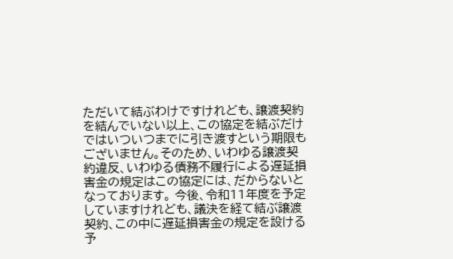ただいて結ぶわけですけれども、譲渡契約を結んでいない以上、この協定を結ぶだけではいついつまでに引き渡すという期限もございません。そのため、いわゆる譲渡契約違反、いわゆる債務不履行による遅延損害金の規定はこの協定には、だからないとなっております。 今後、令和11年度を予定していますけれども、議決を経て結ぶ譲渡契約、この中に遅延損害金の規定を設ける予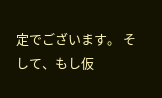定でございます。 そして、もし仮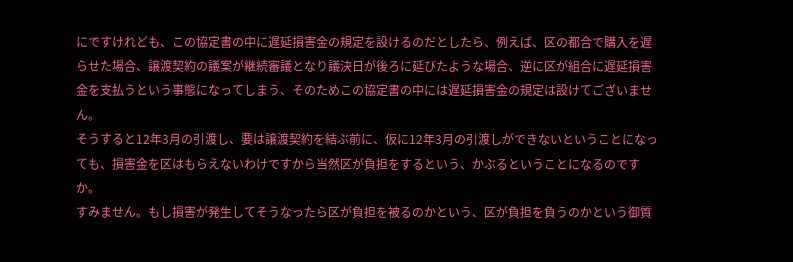にですけれども、この協定書の中に遅延損害金の規定を設けるのだとしたら、例えば、区の都合で購入を遅らせた場合、譲渡契約の議案が継続審議となり議決日が後ろに延びたような場合、逆に区が組合に遅延損害金を支払うという事態になってしまう、そのためこの協定書の中には遅延損害金の規定は設けてございません。
そうすると12年3月の引渡し、要は譲渡契約を結ぶ前に、仮に12年3月の引渡しができないということになっても、損害金を区はもらえないわけですから当然区が負担をするという、かぶるということになるのですか。
すみません。もし損害が発生してそうなったら区が負担を被るのかという、区が負担を負うのかという御質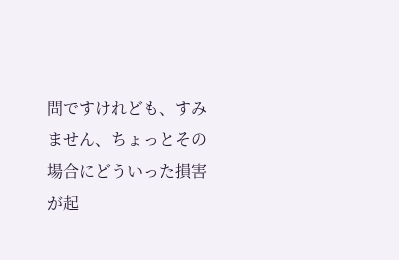問ですけれども、すみません、ちょっとその場合にどういった損害が起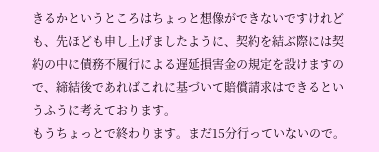きるかというところはちょっと想像ができないですけれども、先ほども申し上げましたように、契約を結ぶ際には契約の中に債務不履行による遅延損害金の規定を設けますので、締結後であればこれに基づいて賠償請求はできるというふうに考えております。
もうちょっとで終わります。まだ15分行っていないので。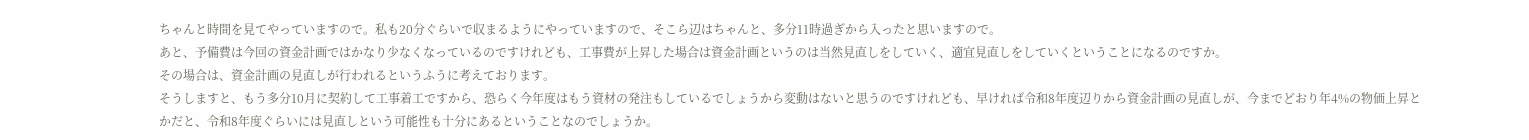ちゃんと時間を見てやっていますので。私も20分ぐらいで収まるようにやっていますので、そこら辺はちゃんと、多分11時過ぎから入ったと思いますので。
あと、予備費は今回の資金計画ではかなり少なくなっているのですけれども、工事費が上昇した場合は資金計画というのは当然見直しをしていく、適宜見直しをしていくということになるのですか。
その場合は、資金計画の見直しが行われるというふうに考えております。
そうしますと、もう多分10月に契約して工事着工ですから、恐らく今年度はもう資材の発注もしているでしょうから変動はないと思うのですけれども、早ければ令和8年度辺りから資金計画の見直しが、今までどおり年4%の物価上昇とかだと、令和8年度ぐらいには見直しという可能性も十分にあるということなのでしょうか。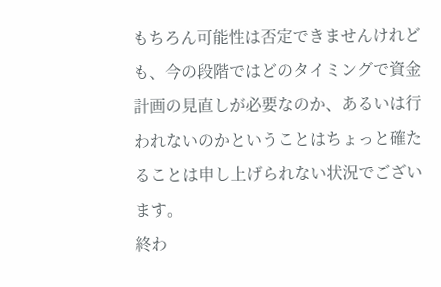もちろん可能性は否定できませんけれども、今の段階ではどのタイミングで資金計画の見直しが必要なのか、あるいは行われないのかということはちょっと確たることは申し上げられない状況でございます。
終わ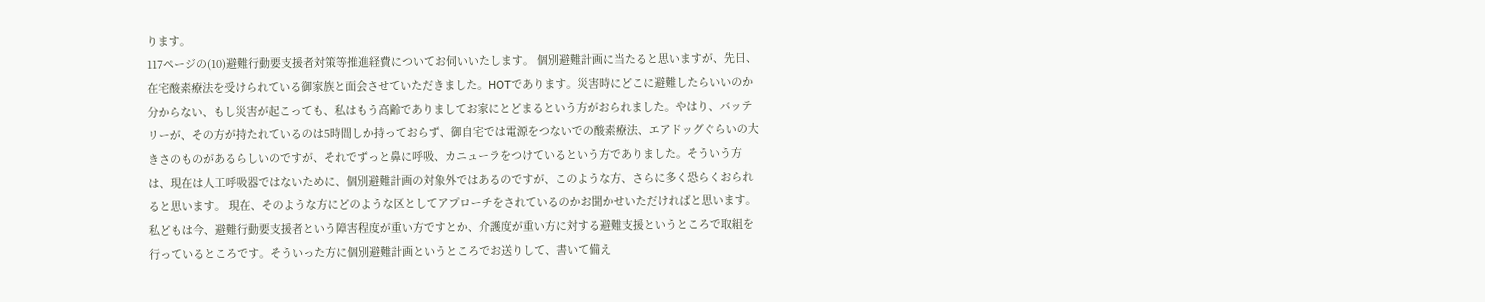ります。
117ページの(10)避難行動要支援者対策等推進経費についてお伺いいたします。 個別避難計画に当たると思いますが、先日、在宅酸素療法を受けられている御家族と面会させていただきました。HOTであります。災害時にどこに避難したらいいのか分からない、もし災害が起こっても、私はもう高齢でありましてお家にとどまるという方がおられました。やはり、バッテリーが、その方が持たれているのは5時間しか持っておらず、御自宅では電源をつないでの酸素療法、エアドッグぐらいの大きさのものがあるらしいのですが、それでずっと鼻に呼吸、カニューラをつけているという方でありました。そういう方は、現在は人工呼吸器ではないために、個別避難計画の対象外ではあるのですが、このような方、さらに多く恐らくおられると思います。 現在、そのような方にどのような区としてアプローチをされているのかお聞かせいただければと思います。
私どもは今、避難行動要支援者という障害程度が重い方ですとか、介護度が重い方に対する避難支援というところで取組を行っているところです。そういった方に個別避難計画というところでお送りして、書いて備え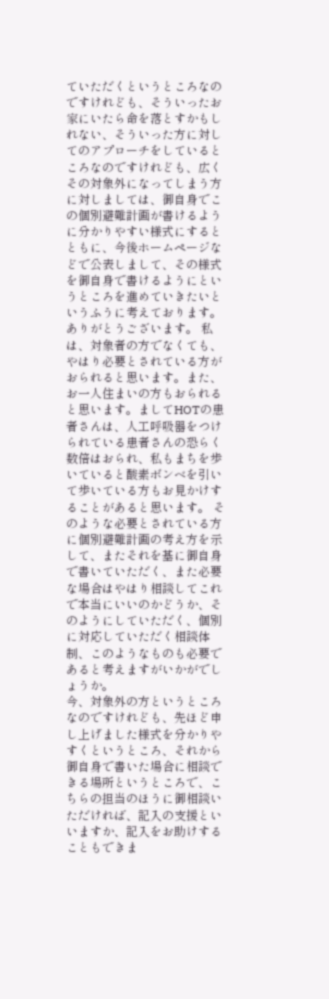ていただくというところなのですけれども、そういったお家にいたら命を落とすかもしれない、そういった方に対してのアプローチをしているところなのですけれども、広くその対象外になってしまう方に対しましては、御自身でこの個別避難計画が書けるように分かりやすい様式にするとともに、今後ホームページなどで公表しまして、その様式を御自身で書けるようにというところを進めていきたいというふうに考えております。
ありがとうございます。 私は、対象者の方でなくても、やはり必要とされている方がおられると思います。また、お一人住まいの方もおられると思います。ましてHOTの患者さんは、人工呼吸器をつけられている患者さんの恐らく数倍はおられ、私もまちを歩いていると酸素ボンベを引いて歩いている方もお見かけすることがあると思います。 そのような必要とされている方に個別避難計画の考え方を示して、またそれを基に御自身で書いていただく、また必要な場合はやはり相談してこれで本当にいいのかどうか、そのようにしていただく、個別に対応していただく相談体制、このようなものも必要であると考えますがいかがでしょうか。
今、対象外の方というところなのですけれども、先ほど申し上げました様式を分かりやすくというところ、それから御自身で書いた場合に相談できる場所というところで、こちらの担当のほうに御相談いただければ、記入の支援といいますか、記入をお助けすることもできま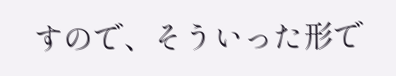すので、そういった形で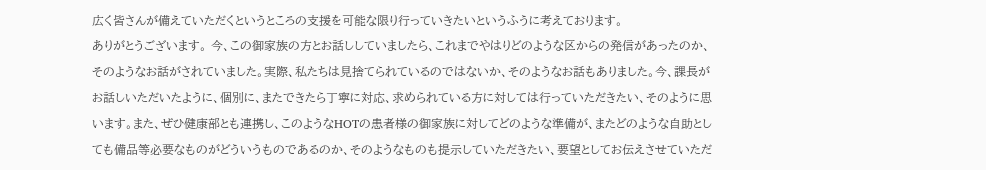広く皆さんが備えていただくというところの支援を可能な限り行っていきたいというふうに考えております。
ありがとうございます。 今、この御家族の方とお話ししていましたら、これまでやはりどのような区からの発信があったのか、そのようなお話がされていました。実際、私たちは見捨てられているのではないか、そのようなお話もありました。今、課長がお話しいただいたように、個別に、またできたら丁寧に対応、求められている方に対しては行っていただきたい、そのように思います。また、ぜひ健康部とも連携し、このようなHOTの患者様の御家族に対してどのような準備が、またどのような自助としても備品等必要なものがどういうものであるのか、そのようなものも提示していただきたい、要望としてお伝えさせていただ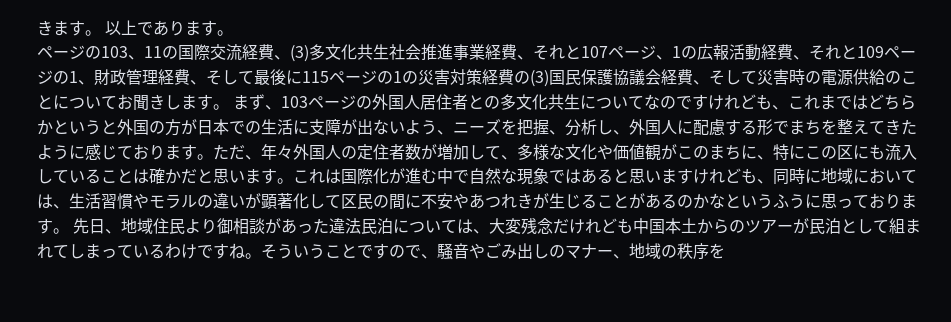きます。 以上であります。
ページの103、11の国際交流経費、(3)多文化共生社会推進事業経費、それと107ページ、1の広報活動経費、それと109ページの1、財政管理経費、そして最後に115ページの1の災害対策経費の(3)国民保護協議会経費、そして災害時の電源供給のことについてお聞きします。 まず、103ページの外国人居住者との多文化共生についてなのですけれども、これまではどちらかというと外国の方が日本での生活に支障が出ないよう、ニーズを把握、分析し、外国人に配慮する形でまちを整えてきたように感じております。ただ、年々外国人の定住者数が増加して、多様な文化や価値観がこのまちに、特にこの区にも流入していることは確かだと思います。これは国際化が進む中で自然な現象ではあると思いますけれども、同時に地域においては、生活習慣やモラルの違いが顕著化して区民の間に不安やあつれきが生じることがあるのかなというふうに思っております。 先日、地域住民より御相談があった違法民泊については、大変残念だけれども中国本土からのツアーが民泊として組まれてしまっているわけですね。そういうことですので、騒音やごみ出しのマナー、地域の秩序を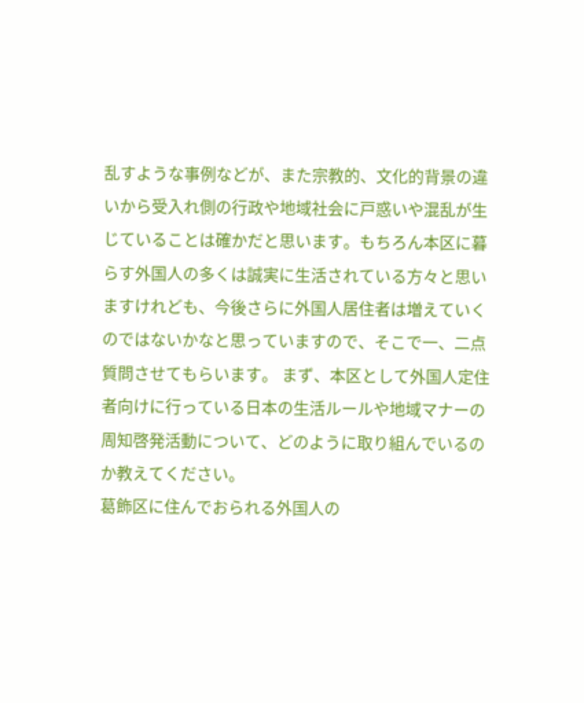乱すような事例などが、また宗教的、文化的背景の違いから受入れ側の行政や地域社会に戸惑いや混乱が生じていることは確かだと思います。もちろん本区に暮らす外国人の多くは誠実に生活されている方々と思いますけれども、今後さらに外国人居住者は増えていくのではないかなと思っていますので、そこで一、二点質問させてもらいます。 まず、本区として外国人定住者向けに行っている日本の生活ルールや地域マナーの周知啓発活動について、どのように取り組んでいるのか教えてください。
葛飾区に住んでおられる外国人の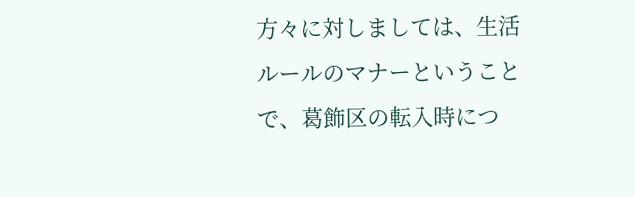方々に対しましては、生活ルールのマナーということで、葛飾区の転入時につ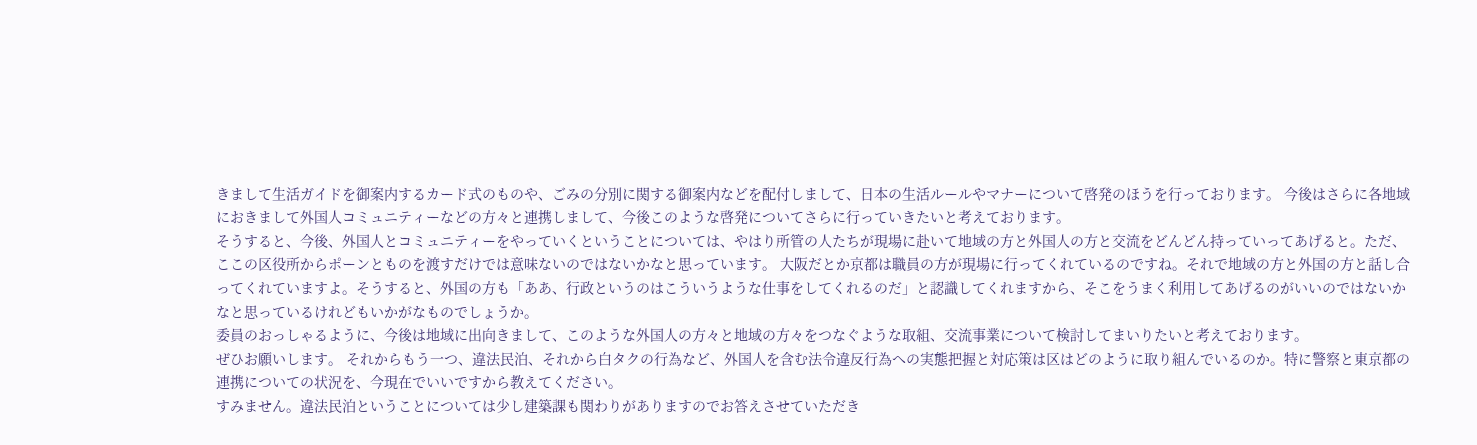きまして生活ガイドを御案内するカード式のものや、ごみの分別に関する御案内などを配付しまして、日本の生活ルールやマナーについて啓発のほうを行っております。 今後はさらに各地域におきまして外国人コミュニティーなどの方々と連携しまして、今後このような啓発についてさらに行っていきたいと考えております。
そうすると、今後、外国人とコミュニティーをやっていくということについては、やはり所管の人たちが現場に赴いて地域の方と外国人の方と交流をどんどん持っていってあげると。ただ、ここの区役所からポーンとものを渡すだけでは意味ないのではないかなと思っています。 大阪だとか京都は職員の方が現場に行ってくれているのですね。それで地域の方と外国の方と話し合ってくれていますよ。そうすると、外国の方も「ああ、行政というのはこういうような仕事をしてくれるのだ」と認識してくれますから、そこをうまく利用してあげるのがいいのではないかなと思っているけれどもいかがなものでしょうか。
委員のおっしゃるように、今後は地域に出向きまして、このような外国人の方々と地域の方々をつなぐような取組、交流事業について検討してまいりたいと考えております。
ぜひお願いします。 それからもう一つ、違法民泊、それから白タクの行為など、外国人を含む法令違反行為への実態把握と対応策は区はどのように取り組んでいるのか。特に警察と東京都の連携についての状況を、今現在でいいですから教えてください。
すみません。違法民泊ということについては少し建築課も関わりがありますのでお答えさせていただき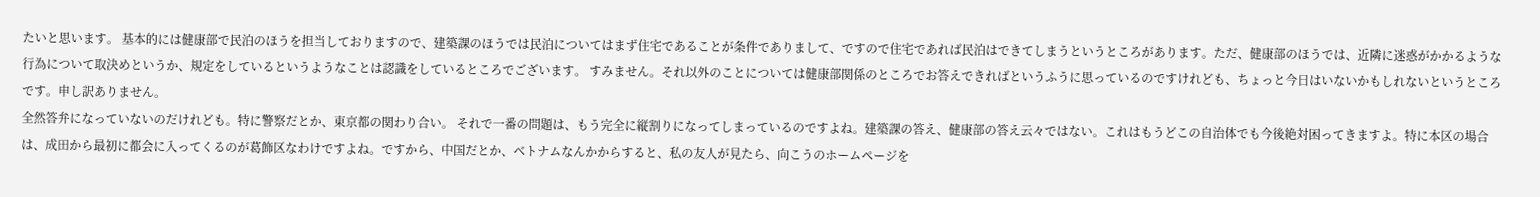たいと思います。 基本的には健康部で民泊のほうを担当しておりますので、建築課のほうでは民泊についてはまず住宅であることが条件でありまして、ですので住宅であれば民泊はできてしまうというところがあります。ただ、健康部のほうでは、近隣に迷惑がかかるような行為について取決めというか、規定をしているというようなことは認識をしているところでございます。 すみません。それ以外のことについては健康部関係のところでお答えできればというふうに思っているのですけれども、ちょっと今日はいないかもしれないというところです。申し訳ありません。
全然答弁になっていないのだけれども。特に警察だとか、東京都の関わり合い。 それで一番の問題は、もう完全に縦割りになってしまっているのですよね。建築課の答え、健康部の答え云々ではない。これはもうどこの自治体でも今後絶対困ってきますよ。特に本区の場合は、成田から最初に都会に入ってくるのが葛飾区なわけですよね。ですから、中国だとか、ベトナムなんかからすると、私の友人が見たら、向こうのホームページを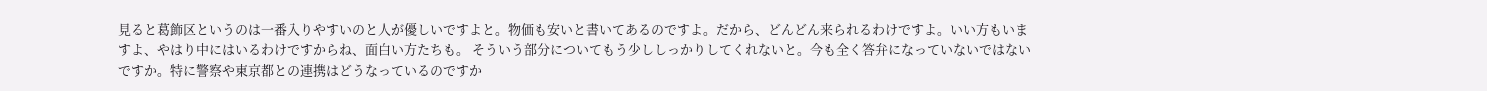見ると葛飾区というのは一番入りやすいのと人が優しいですよと。物価も安いと書いてあるのですよ。だから、どんどん来られるわけですよ。いい方もいますよ、やはり中にはいるわけですからね、面白い方たちも。 そういう部分についてもう少ししっかりしてくれないと。今も全く答弁になっていないではないですか。特に警察や東京都との連携はどうなっているのですか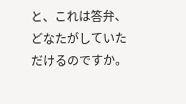と、これは答弁、どなたがしていただけるのですか。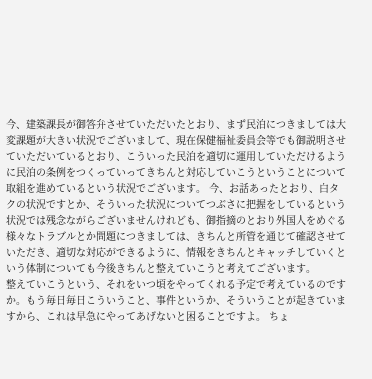今、建築課長が御答弁させていただいたとおり、まず民泊につきましては大変課題が大きい状況でございまして、現在保健福祉委員会等でも御説明させていただいているとおり、こういった民泊を適切に運用していただけるように民泊の条例をつくっていってきちんと対応していこうということについて取組を進めているという状況でございます。 今、お話あったとおり、白タクの状況ですとか、そういった状況についてつぶさに把握をしているという状況では残念ながらございませんけれども、御指摘のとおり外国人をめぐる様々なトラブルとか問題につきましては、きちんと所管を通じて確認させていただき、適切な対応ができるように、情報をきちんとキャッチしていくという体制についても今後きちんと整えていこうと考えてございます。
整えていこうという、それをいつ頃をやってくれる予定で考えているのですか。もう毎日毎日こういうこと、事件というか、そういうことが起きていますから、これは早急にやってあげないと困ることですよ。 ちょ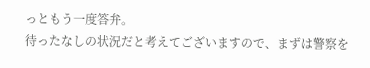っともう一度答弁。
待ったなしの状況だと考えてございますので、まずは警察を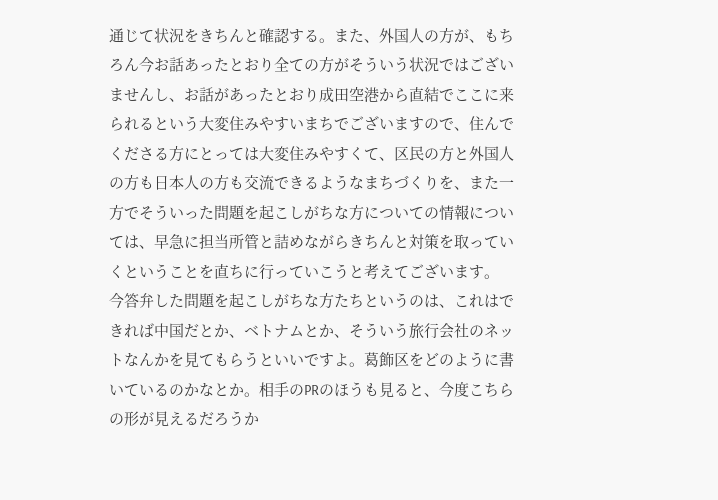通じて状況をきちんと確認する。また、外国人の方が、もちろん今お話あったとおり全ての方がそういう状況ではございませんし、お話があったとおり成田空港から直結でここに来られるという大変住みやすいまちでございますので、住んでくださる方にとっては大変住みやすくて、区民の方と外国人の方も日本人の方も交流できるようなまちづくりを、また一方でそういった問題を起こしがちな方についての情報については、早急に担当所管と詰めながらきちんと対策を取っていくということを直ちに行っていこうと考えてございます。
今答弁した問題を起こしがちな方たちというのは、これはできれば中国だとか、ベトナムとか、そういう旅行会社のネットなんかを見てもらうといいですよ。葛飾区をどのように書いているのかなとか。相手のPRのほうも見ると、今度こちらの形が見えるだろうか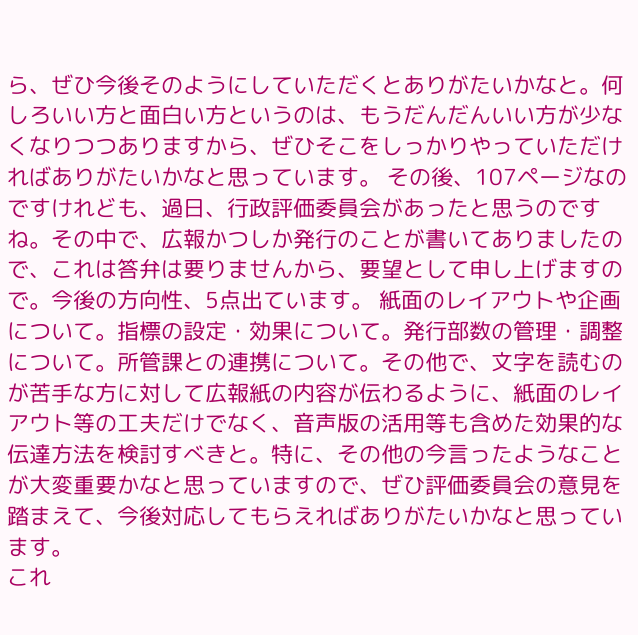ら、ぜひ今後そのようにしていただくとありがたいかなと。何しろいい方と面白い方というのは、もうだんだんいい方が少なくなりつつありますから、ぜひそこをしっかりやっていただければありがたいかなと思っています。 その後、107ページなのですけれども、過日、行政評価委員会があったと思うのですね。その中で、広報かつしか発行のことが書いてありましたので、これは答弁は要りませんから、要望として申し上げますので。今後の方向性、5点出ています。 紙面のレイアウトや企画について。指標の設定・効果について。発行部数の管理・調整について。所管課との連携について。その他で、文字を読むのが苦手な方に対して広報紙の内容が伝わるように、紙面のレイアウト等の工夫だけでなく、音声版の活用等も含めた効果的な伝達方法を検討すべきと。特に、その他の今言ったようなことが大変重要かなと思っていますので、ぜひ評価委員会の意見を踏まえて、今後対応してもらえればありがたいかなと思っています。
これ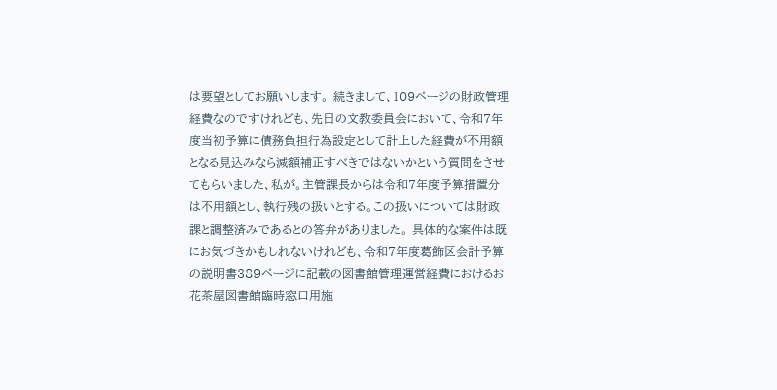は要望としてお願いします。 続きまして、109ページの財政管理経費なのですけれども、先日の文教委員会において、令和7年度当初予算に債務負担行為設定として計上した経費が不用額となる見込みなら減額補正すべきではないかという質問をさせてもらいました、私が。主管課長からは令和7年度予算措置分は不用額とし、執行残の扱いとする。この扱いについては財政課と調整済みであるとの答弁がありました。 具体的な案件は既にお気づきかもしれないけれども、令和7年度葛飾区会計予算の説明書389ページに記載の図書館管理運営経費におけるお花茶屋図書館臨時窓口用施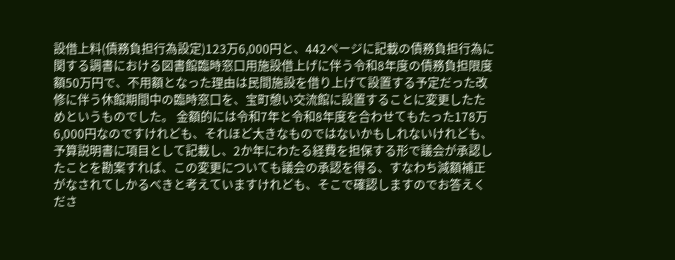設借上料(債務負担行為設定)123万6,000円と、442ページに記載の債務負担行為に関する調書における図書館臨時窓口用施設借上げに伴う令和8年度の債務負担限度額50万円で、不用額となった理由は民間施設を借り上げて設置する予定だった改修に伴う休館期間中の臨時窓口を、宝町憩い交流館に設置することに変更したためというものでした。 金額的には令和7年と令和8年度を合わせてもたった178万6,000円なのですけれども、それほど大きなものではないかもしれないけれども、予算説明書に項目として記載し、2か年にわたる経費を担保する形で議会が承認したことを勘案すれば、この変更についても議会の承認を得る、すなわち減額補正がなされてしかるべきと考えていますけれども、そこで確認しますのでお答えくださ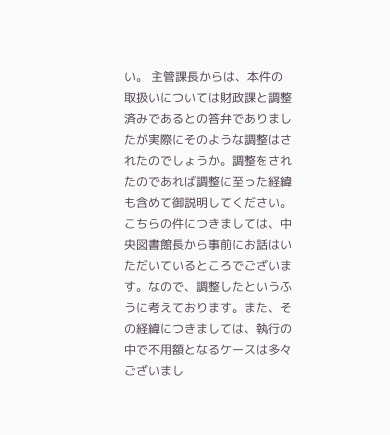い。 主管課長からは、本件の取扱いについては財政課と調整済みであるとの答弁でありましたが実際にそのような調整はされたのでしょうか。調整をされたのであれば調整に至った経緯も含めて御説明してください。
こちらの件につきましては、中央図書館長から事前にお話はいただいているところでございます。なので、調整したというふうに考えております。また、その経緯につきましては、執行の中で不用額となるケースは多々ございまし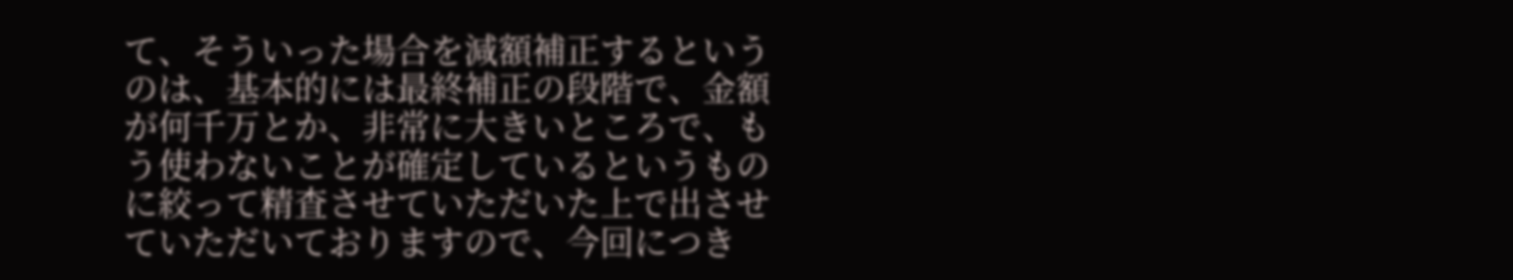て、そういった場合を減額補正するというのは、基本的には最終補正の段階で、金額が何千万とか、非常に大きいところで、もう使わないことが確定しているというものに絞って精査させていただいた上で出させていただいておりますので、今回につき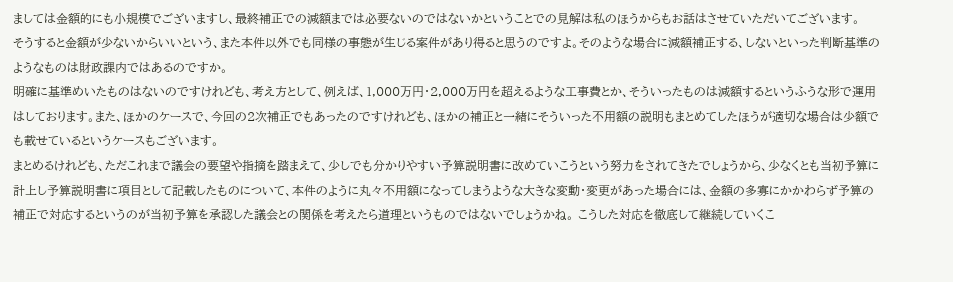ましては金額的にも小規模でございますし、最終補正での減額までは必要ないのではないかということでの見解は私のほうからもお話はさせていただいてございます。
そうすると金額が少ないからいいという、また本件以外でも同様の事態が生じる案件があり得ると思うのですよ。そのような場合に減額補正する、しないといった判断基準のようなものは財政課内ではあるのですか。
明確に基準めいたものはないのですけれども、考え方として、例えば、1,000万円・2,000万円を超えるような工事費とか、そういったものは減額するというふうな形で運用はしております。また、ほかのケースで、今回の2次補正でもあったのですけれども、ほかの補正と一緒にそういった不用額の説明もまとめてしたほうが適切な場合は少額でも載せているというケースもございます。
まとめるけれども、ただこれまで議会の要望や指摘を踏まえて、少しでも分かりやすい予算説明書に改めていこうという努力をされてきたでしょうから、少なくとも当初予算に計上し予算説明書に項目として記載したものについて、本件のように丸々不用額になってしまうような大きな変動・変更があった場合には、金額の多寡にかかわらず予算の補正で対応するというのが当初予算を承認した議会との関係を考えたら道理というものではないでしょうかね。 こうした対応を徹底して継続していくこ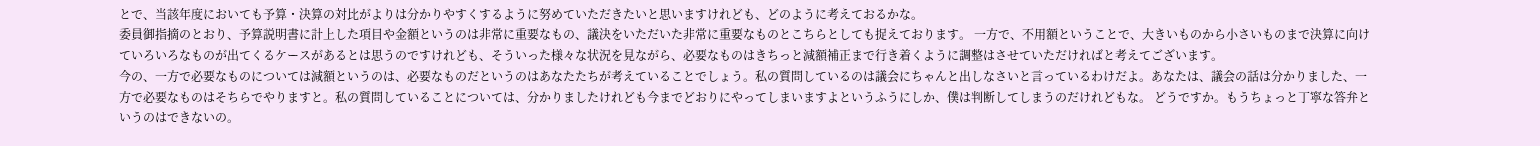とで、当該年度においても予算・決算の対比がよりは分かりやすくするように努めていただきたいと思いますけれども、どのように考えておるかな。
委員御指摘のとおり、予算説明書に計上した項目や金額というのは非常に重要なもの、議決をいただいた非常に重要なものとこちらとしても捉えております。 一方で、不用額ということで、大きいものから小さいものまで決算に向けていろいろなものが出てくるケースがあるとは思うのですけれども、そういった様々な状況を見ながら、必要なものはきちっと減額補正まで行き着くように調整はさせていただければと考えてございます。
今の、一方で必要なものについては減額というのは、必要なものだというのはあなたたちが考えていることでしょう。私の質問しているのは議会にちゃんと出しなさいと言っているわけだよ。あなたは、議会の話は分かりました、一方で必要なものはそちらでやりますと。私の質問していることについては、分かりましたけれども今までどおりにやってしまいますよというふうにしか、僕は判断してしまうのだけれどもな。 どうですか。もうちょっと丁寧な答弁というのはできないの。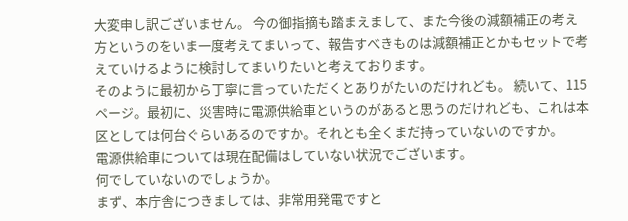大変申し訳ございません。 今の御指摘も踏まえまして、また今後の減額補正の考え方というのをいま一度考えてまいって、報告すべきものは減額補正とかもセットで考えていけるように検討してまいりたいと考えております。
そのように最初から丁寧に言っていただくとありがたいのだけれども。 続いて、115ページ。最初に、災害時に電源供給車というのがあると思うのだけれども、これは本区としては何台ぐらいあるのですか。それとも全くまだ持っていないのですか。
電源供給車については現在配備はしていない状況でございます。
何でしていないのでしょうか。
まず、本庁舎につきましては、非常用発電ですと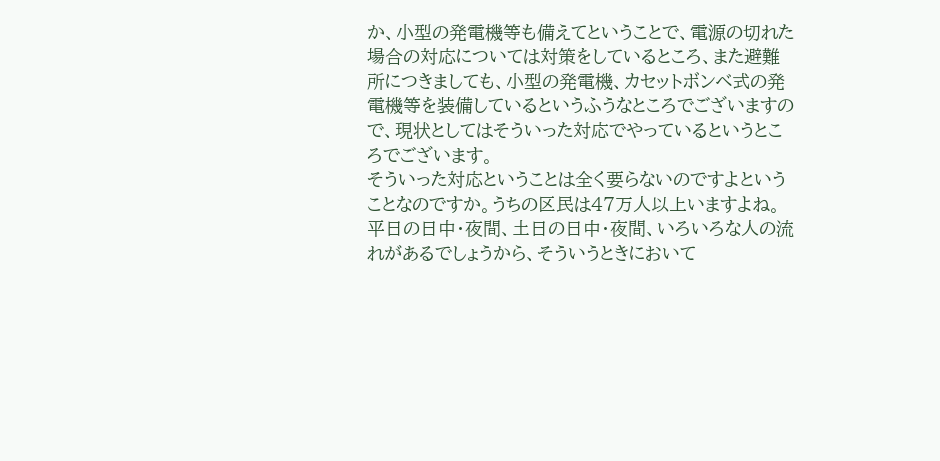か、小型の発電機等も備えてということで、電源の切れた場合の対応については対策をしているところ、また避難所につきましても、小型の発電機、カセットボンベ式の発電機等を装備しているというふうなところでございますので、現状としてはそういった対応でやっているというところでございます。
そういった対応ということは全く要らないのですよということなのですか。うちの区民は47万人以上いますよね。平日の日中・夜間、土日の日中・夜間、いろいろな人の流れがあるでしょうから、そういうときにおいて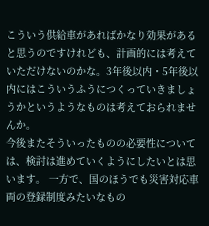こういう供給車があればかなり効果があると思うのですけれども、計画的には考えていただけないのかな。3年後以内・5年後以内にはこういうふうにつくっていきましょうかというようなものは考えておられませんか。
今後またそういったものの必要性については、検討は進めていくようにしたいとは思います。 一方で、国のほうでも災害対応車両の登録制度みたいなもの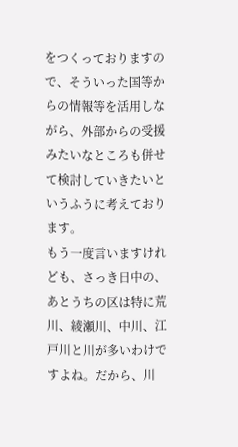をつくっておりますので、そういった国等からの情報等を活用しながら、外部からの受援みたいなところも併せて検討していきたいというふうに考えております。
もう一度言いますけれども、さっき日中の、あとうちの区は特に荒川、綾瀬川、中川、江戸川と川が多いわけですよね。だから、川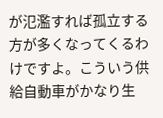が氾濫すれば孤立する方が多くなってくるわけですよ。こういう供給自動車がかなり生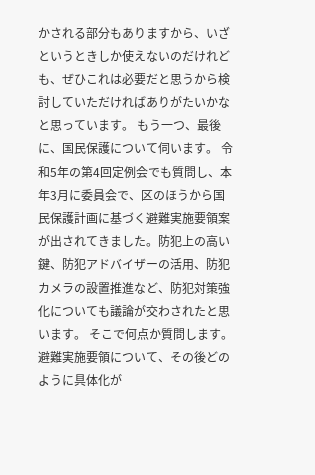かされる部分もありますから、いざというときしか使えないのだけれども、ぜひこれは必要だと思うから検討していただければありがたいかなと思っています。 もう一つ、最後に、国民保護について伺います。 令和5年の第4回定例会でも質問し、本年3月に委員会で、区のほうから国民保護計画に基づく避難実施要領案が出されてきました。防犯上の高い鍵、防犯アドバイザーの活用、防犯カメラの設置推進など、防犯対策強化についても議論が交わされたと思います。 そこで何点か質問します。避難実施要領について、その後どのように具体化が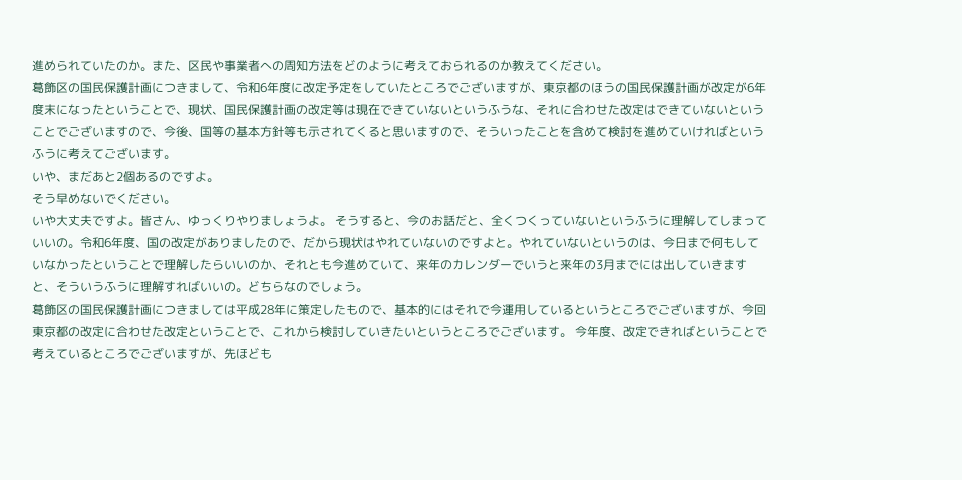進められていたのか。また、区民や事業者への周知方法をどのように考えておられるのか教えてください。
葛飾区の国民保護計画につきまして、令和6年度に改定予定をしていたところでございますが、東京都のほうの国民保護計画が改定が6年度末になったということで、現状、国民保護計画の改定等は現在できていないというふうな、それに合わせた改定はできていないということでございますので、今後、国等の基本方針等も示されてくると思いますので、そういったことを含めて検討を進めていければというふうに考えてございます。
いや、まだあと2個あるのですよ。
そう早めないでください。
いや大丈夫ですよ。皆さん、ゆっくりやりましょうよ。 そうすると、今のお話だと、全くつくっていないというふうに理解してしまっていいの。令和6年度、国の改定がありましたので、だから現状はやれていないのですよと。やれていないというのは、今日まで何もしていなかったということで理解したらいいのか、それとも今進めていて、来年のカレンダーでいうと来年の3月までには出していきますと、そういうふうに理解すればいいの。どちらなのでしょう。
葛飾区の国民保護計画につきましては平成28年に策定したもので、基本的にはそれで今運用しているというところでございますが、今回東京都の改定に合わせた改定ということで、これから検討していきたいというところでございます。 今年度、改定できればということで考えているところでございますが、先ほども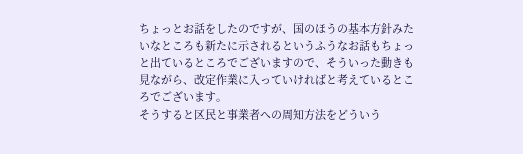ちょっとお話をしたのですが、国のほうの基本方針みたいなところも新たに示されるというふうなお話もちょっと出ているところでございますので、そういった動きも見ながら、改定作業に入っていければと考えているところでございます。
そうすると区民と事業者への周知方法をどういう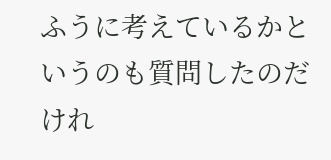ふうに考えているかというのも質問したのだけれ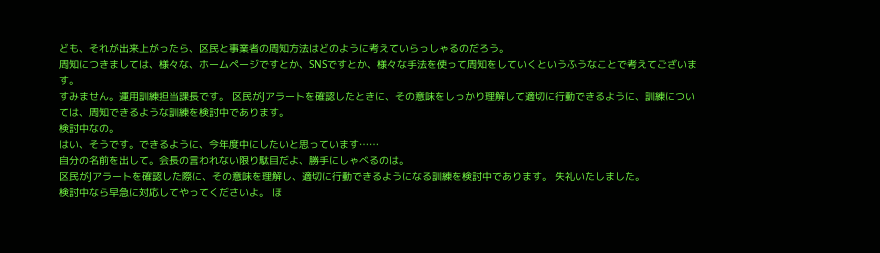ども、それが出来上がったら、区民と事業者の周知方法はどのように考えていらっしゃるのだろう。
周知につきましては、様々な、ホームページですとか、SNSですとか、様々な手法を使って周知をしていくというふうなことで考えてございます。
すみません。運用訓練担当課長です。 区民がJアラートを確認したときに、その意味をしっかり理解して適切に行動できるように、訓練については、周知できるような訓練を検討中であります。
検討中なの。
はい、そうです。できるように、今年度中にしたいと思っています……
自分の名前を出して。会長の言われない限り駄目だよ、勝手にしゃべるのは。
区民がJアラートを確認した際に、その意味を理解し、適切に行動できるようになる訓練を検討中であります。 失礼いたしました。
検討中なら早急に対応してやってくださいよ。 ほ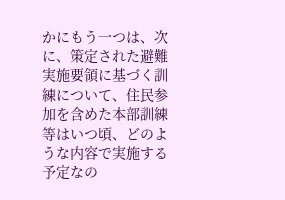かにもう一つは、次に、策定された避難実施要領に基づく訓練について、住民参加を含めた本部訓練等はいつ頃、どのような内容で実施する予定なの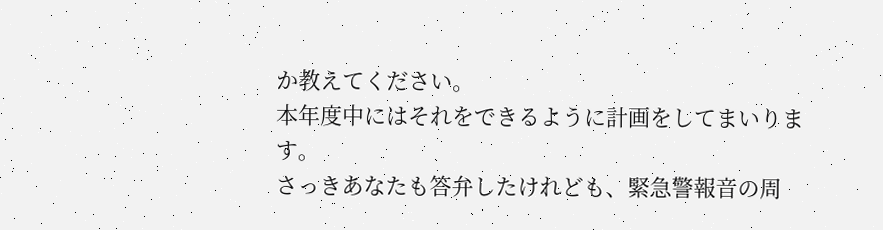か教えてください。
本年度中にはそれをできるように計画をしてまいります。
さっきあなたも答弁したけれども、緊急警報音の周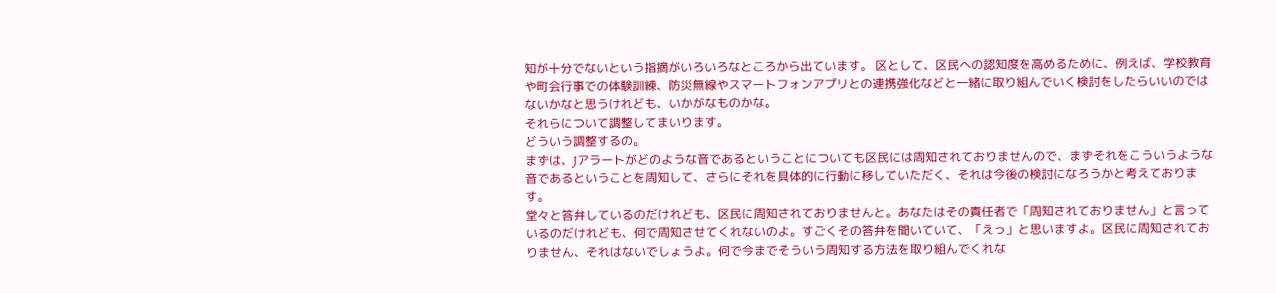知が十分でないという指摘がいろいろなところから出ています。 区として、区民への認知度を高めるために、例えば、学校教育や町会行事での体験訓練、防災無線やスマートフォンアプリとの連携強化などと一緒に取り組んでいく検討をしたらいいのではないかなと思うけれども、いかがなものかな。
それらについて調整してまいります。
どういう調整するの。
まずは、Jアラートがどのような音であるということについても区民には周知されておりませんので、まずそれをこういうような音であるということを周知して、さらにそれを具体的に行動に移していただく、それは今後の検討になろうかと考えております。
堂々と答弁しているのだけれども、区民に周知されておりませんと。あなたはその責任者で「周知されておりません」と言っているのだけれども、何で周知させてくれないのよ。すごくその答弁を聞いていて、「えっ」と思いますよ。区民に周知されておりません、それはないでしょうよ。何で今までそういう周知する方法を取り組んでくれな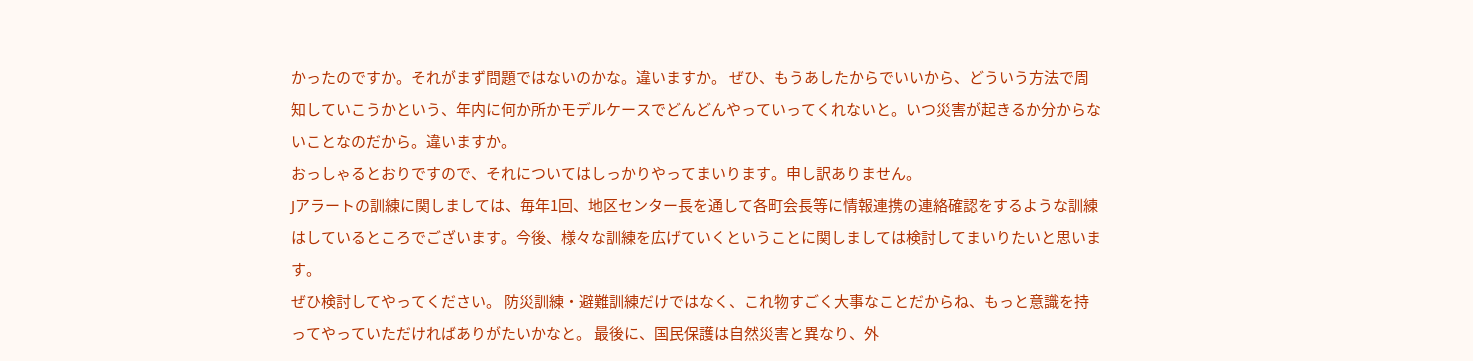かったのですか。それがまず問題ではないのかな。違いますか。 ぜひ、もうあしたからでいいから、どういう方法で周知していこうかという、年内に何か所かモデルケースでどんどんやっていってくれないと。いつ災害が起きるか分からないことなのだから。違いますか。
おっしゃるとおりですので、それについてはしっかりやってまいります。申し訳ありません。
Jアラートの訓練に関しましては、毎年1回、地区センター長を通して各町会長等に情報連携の連絡確認をするような訓練はしているところでございます。今後、様々な訓練を広げていくということに関しましては検討してまいりたいと思います。
ぜひ検討してやってください。 防災訓練・避難訓練だけではなく、これ物すごく大事なことだからね、もっと意識を持ってやっていただければありがたいかなと。 最後に、国民保護は自然災害と異なり、外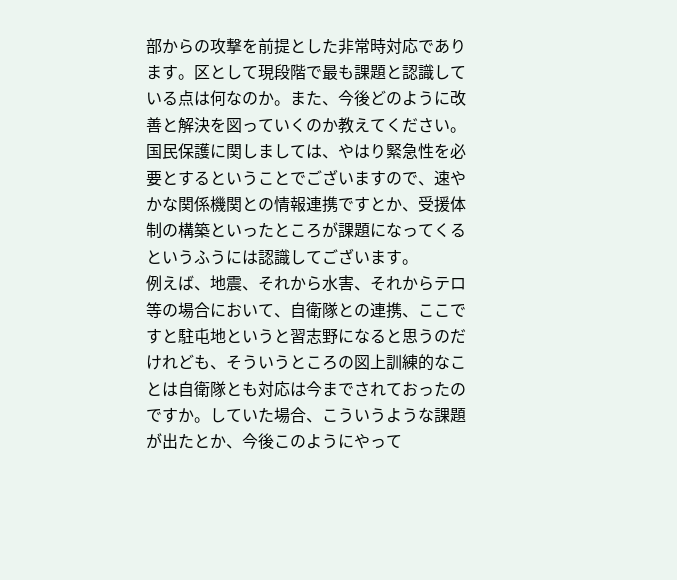部からの攻撃を前提とした非常時対応であります。区として現段階で最も課題と認識している点は何なのか。また、今後どのように改善と解決を図っていくのか教えてください。
国民保護に関しましては、やはり緊急性を必要とするということでございますので、速やかな関係機関との情報連携ですとか、受援体制の構築といったところが課題になってくるというふうには認識してございます。
例えば、地震、それから水害、それからテロ等の場合において、自衛隊との連携、ここですと駐屯地というと習志野になると思うのだけれども、そういうところの図上訓練的なことは自衛隊とも対応は今までされておったのですか。していた場合、こういうような課題が出たとか、今後このようにやって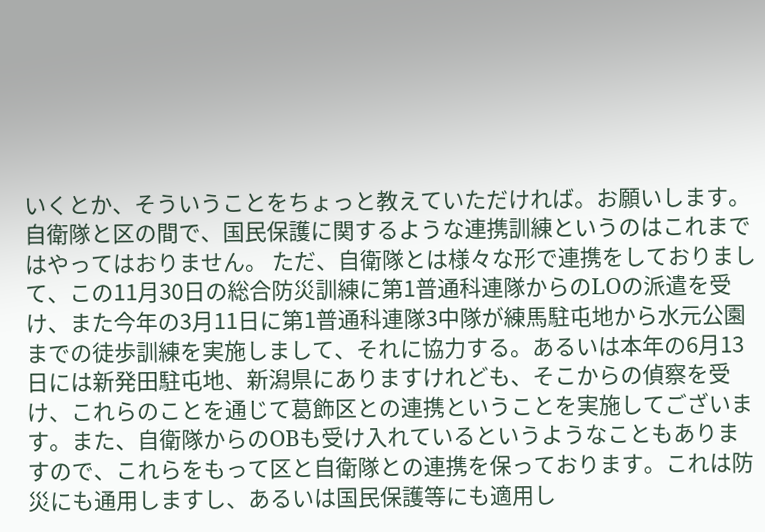いくとか、そういうことをちょっと教えていただければ。お願いします。
自衛隊と区の間で、国民保護に関するような連携訓練というのはこれまではやってはおりません。 ただ、自衛隊とは様々な形で連携をしておりまして、この11月30日の総合防災訓練に第1普通科連隊からのLOの派遣を受け、また今年の3月11日に第1普通科連隊3中隊が練馬駐屯地から水元公園までの徒歩訓練を実施しまして、それに協力する。あるいは本年の6月13日には新発田駐屯地、新潟県にありますけれども、そこからの偵察を受け、これらのことを通じて葛飾区との連携ということを実施してございます。また、自衛隊からのOBも受け入れているというようなこともありますので、これらをもって区と自衛隊との連携を保っております。これは防災にも通用しますし、あるいは国民保護等にも適用し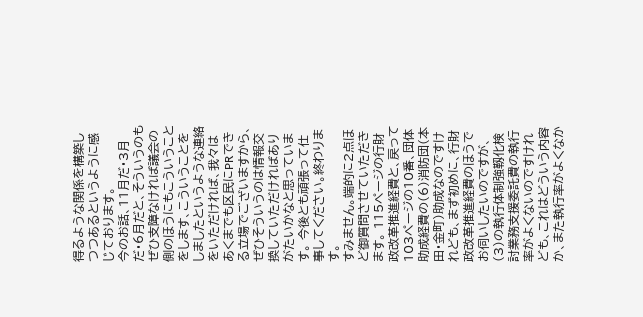得るような関係を構築しつつあるというように感じております。
今のお話、11月だ・3月だ・6月だと、そういうのもぜひ支障なければ議会の側のほうにもこういうことをします、こういうことをしましたというような連絡をいただければ、我々はあくまでも区民にPRできる立場でございますから、ぜひそういうのは情報交換していただければありがたいかなと思っています。 今後とも頑張って仕事してください。終わります。
すみません。端的に2点ほど御質問させていただきます。 115ページの行財政改革推進経費と、戻って103ページの10番、団体助成経費の(6)消防団(本田・金町)助成なのですけれども、まず初めに、行財政改革推進経費のほうでお伺いしたいのですが、(3)の執行体制強靱化検討業務支援委託費の執行率がよくないのですけれども、これはどういう内容か、また執行率がよくなか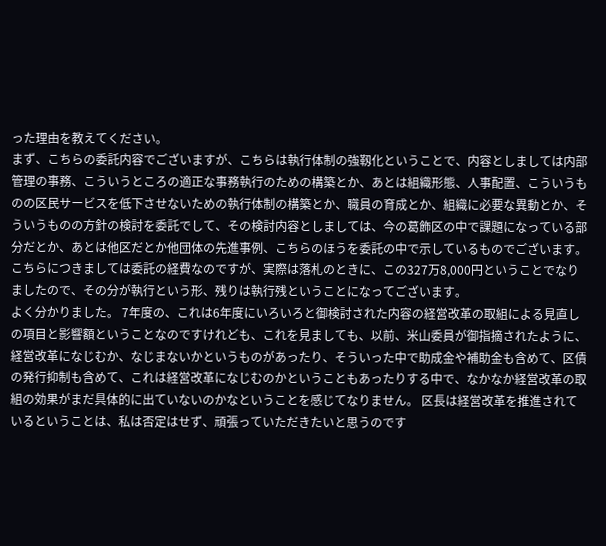った理由を教えてください。
まず、こちらの委託内容でございますが、こちらは執行体制の強靱化ということで、内容としましては内部管理の事務、こういうところの適正な事務執行のための構築とか、あとは組織形態、人事配置、こういうものの区民サービスを低下させないための執行体制の構築とか、職員の育成とか、組織に必要な異動とか、そういうものの方針の検討を委託でして、その検討内容としましては、今の葛飾区の中で課題になっている部分だとか、あとは他区だとか他団体の先進事例、こちらのほうを委託の中で示しているものでございます。 こちらにつきましては委託の経費なのですが、実際は落札のときに、この327万8,000円ということでなりましたので、その分が執行という形、残りは執行残ということになってございます。
よく分かりました。 7年度の、これは6年度にいろいろと御検討された内容の経営改革の取組による見直しの項目と影響額ということなのですけれども、これを見ましても、以前、米山委員が御指摘されたように、経営改革になじむか、なじまないかというものがあったり、そういった中で助成金や補助金も含めて、区債の発行抑制も含めて、これは経営改革になじむのかということもあったりする中で、なかなか経営改革の取組の効果がまだ具体的に出ていないのかなということを感じてなりません。 区長は経営改革を推進されているということは、私は否定はせず、頑張っていただきたいと思うのです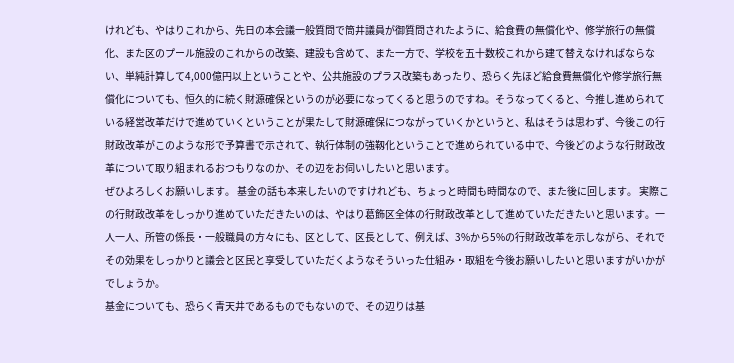けれども、やはりこれから、先日の本会議一般質問で筒井議員が御質問されたように、給食費の無償化や、修学旅行の無償化、また区のプール施設のこれからの改築、建設も含めて、また一方で、学校を五十数校これから建て替えなければならない、単純計算して4,000億円以上ということや、公共施設のプラス改築もあったり、恐らく先ほど給食費無償化や修学旅行無償化についても、恒久的に続く財源確保というのが必要になってくると思うのですね。そうなってくると、今推し進められている経営改革だけで進めていくということが果たして財源確保につながっていくかというと、私はそうは思わず、今後この行財政改革がこのような形で予算書で示されて、執行体制の強靱化ということで進められている中で、今後どのような行財政改革について取り組まれるおつもりなのか、その辺をお伺いしたいと思います。
ぜひよろしくお願いします。 基金の話も本来したいのですけれども、ちょっと時間も時間なので、また後に回します。 実際この行財政改革をしっかり進めていただきたいのは、やはり葛飾区全体の行財政改革として進めていただきたいと思います。一人一人、所管の係長・一般職員の方々にも、区として、区長として、例えば、3%から5%の行財政改革を示しながら、それでその効果をしっかりと議会と区民と享受していただくようなそういった仕組み・取組を今後お願いしたいと思いますがいかがでしょうか。
基金についても、恐らく青天井であるものでもないので、その辺りは基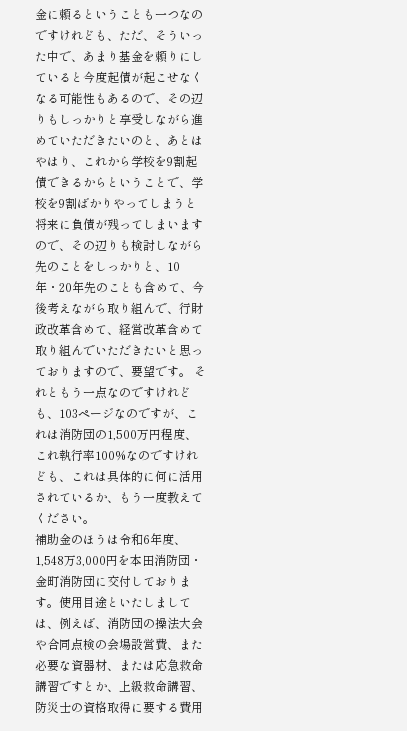金に頼るということも一つなのですけれども、ただ、そういった中で、あまり基金を頼りにしていると今度起債が起こせなくなる可能性もあるので、その辺りもしっかりと享受しながら進めていただきたいのと、あとはやはり、これから学校を9割起債できるからということで、学校を9割ばかりやってしまうと将来に負債が残ってしまいますので、その辺りも検討しながら先のことをしっかりと、10年・20年先のことも含めて、今後考えながら取り組んで、行財政改革含めて、経営改革含めて取り組んでいただきたいと思っておりますので、要望です。 それともう一点なのですけれども、103ページなのですが、これは消防団の1,500万円程度、これ執行率100%なのですけれども、これは具体的に何に活用されているか、もう一度教えてください。
補助金のほうは令和6年度、1,548万3,000円を本田消防団・金町消防団に交付しております。使用目途といたしましては、例えば、消防団の操法大会や合同点検の会場設営費、また必要な資器材、または応急救命講習ですとか、上級救命講習、防災士の資格取得に要する費用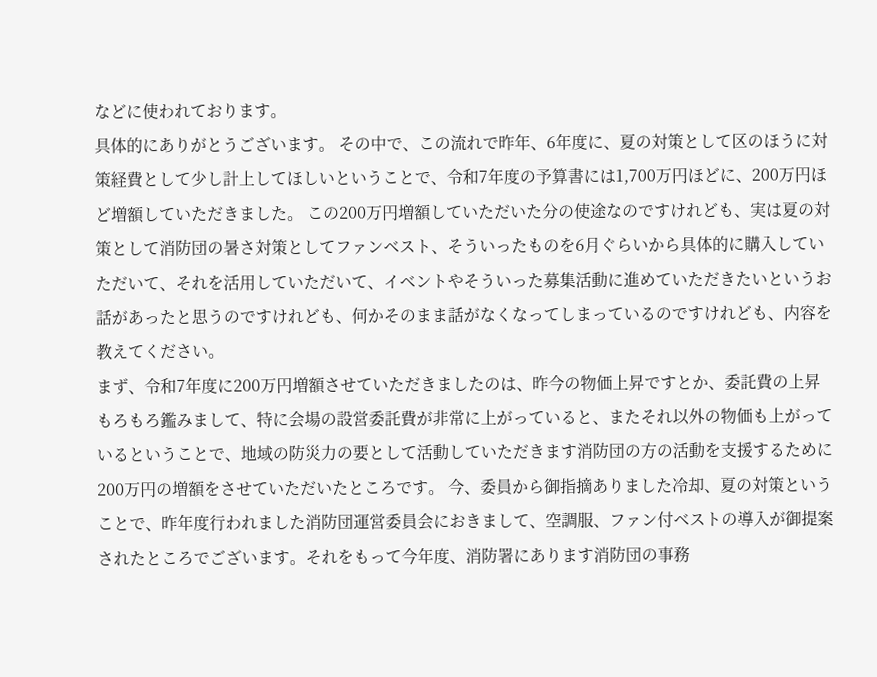などに使われております。
具体的にありがとうございます。 その中で、この流れで昨年、6年度に、夏の対策として区のほうに対策経費として少し計上してほしいということで、令和7年度の予算書には1,700万円ほどに、200万円ほど増額していただきました。 この200万円増額していただいた分の使途なのですけれども、実は夏の対策として消防団の暑さ対策としてファンベスト、そういったものを6月ぐらいから具体的に購入していただいて、それを活用していただいて、イベントやそういった募集活動に進めていただきたいというお話があったと思うのですけれども、何かそのまま話がなくなってしまっているのですけれども、内容を教えてください。
まず、令和7年度に200万円増額させていただきましたのは、昨今の物価上昇ですとか、委託費の上昇もろもろ鑑みまして、特に会場の設営委託費が非常に上がっていると、またそれ以外の物価も上がっているということで、地域の防災力の要として活動していただきます消防団の方の活動を支援するために200万円の増額をさせていただいたところです。 今、委員から御指摘ありました冷却、夏の対策ということで、昨年度行われました消防団運営委員会におきまして、空調服、ファン付ベストの導入が御提案されたところでございます。それをもって今年度、消防署にあります消防団の事務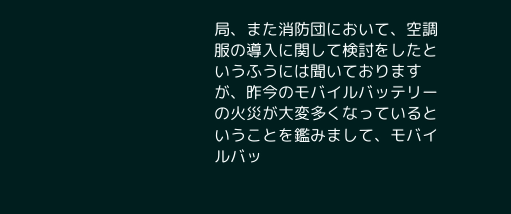局、また消防団において、空調服の導入に関して検討をしたというふうには聞いておりますが、昨今のモバイルバッテリーの火災が大変多くなっているということを鑑みまして、モバイルバッ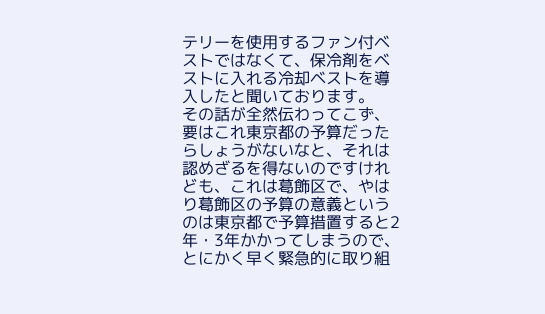テリーを使用するファン付ベストではなくて、保冷剤をベストに入れる冷却ベストを導入したと聞いております。
その話が全然伝わってこず、要はこれ東京都の予算だったらしょうがないなと、それは認めざるを得ないのですけれども、これは葛飾区で、やはり葛飾区の予算の意義というのは東京都で予算措置すると2年・3年かかってしまうので、とにかく早く緊急的に取り組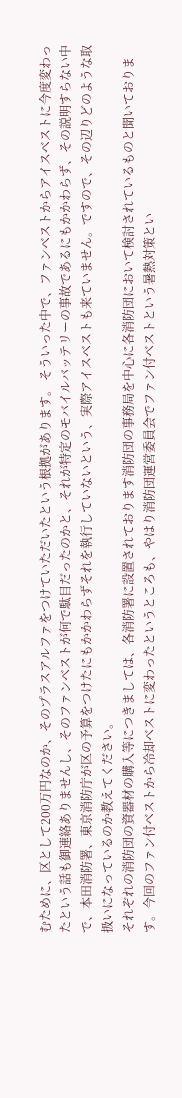むために、区として200万円なのか、そのプラスアルファをつけていただいたという根拠があります。 そういった中で、ファンベストからアイスベストに今度変わったという話も御連絡ありませんし、そのファンベストが何で駄目だったのかと、それが特定のモバイルバッテリーの事故であるにもかかわらず、その説明すらない中で、本田消防署、東京消防庁が区の予算をつけたにもかかわらずそれを執行していないという、実際アイスベストも来ていません。ですので、その辺りどのような取扱いになっているのか教えてください。
それぞれの消防団の資器材の購入等につきましては、各消防署に設置されております消防団の事務局を中心に各消防団において検討されているものと聞いております。今回のファン付ベストから冷却ベストに変わったというところも、やはり消防団運営委員会でファン付ベストという暑熱対策とい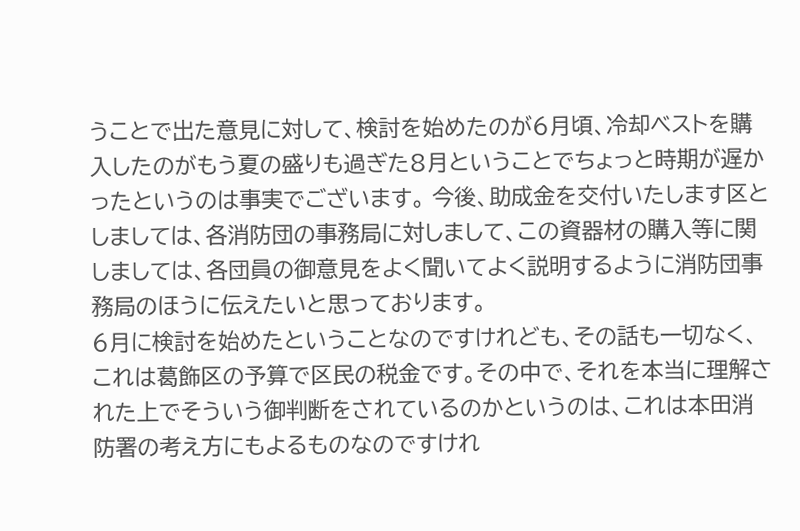うことで出た意見に対して、検討を始めたのが6月頃、冷却ベストを購入したのがもう夏の盛りも過ぎた8月ということでちょっと時期が遅かったというのは事実でございます。 今後、助成金を交付いたします区としましては、各消防団の事務局に対しまして、この資器材の購入等に関しましては、各団員の御意見をよく聞いてよく説明するように消防団事務局のほうに伝えたいと思っております。
6月に検討を始めたということなのですけれども、その話も一切なく、これは葛飾区の予算で区民の税金です。その中で、それを本当に理解された上でそういう御判断をされているのかというのは、これは本田消防署の考え方にもよるものなのですけれ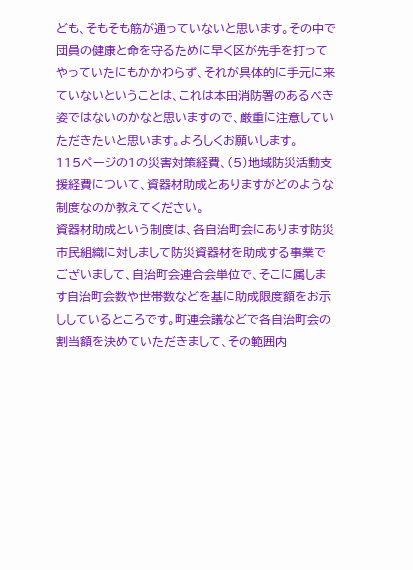ども、そもそも筋が通っていないと思います。その中で団員の健康と命を守るために早く区が先手を打ってやっていたにもかかわらず、それが具体的に手元に来ていないということは、これは本田消防署のあるべき姿ではないのかなと思いますので、厳重に注意していただきたいと思います。よろしくお願いします。
115ページの1の災害対策経費、(5)地域防災活動支援経費について、資器材助成とありますがどのような制度なのか教えてください。
資器材助成という制度は、各自治町会にあります防災市民組織に対しまして防災資器材を助成する事業でございまして、自治町会連合会単位で、そこに属します自治町会数や世帯数などを基に助成限度額をお示ししているところです。町連会議などで各自治町会の割当額を決めていただきまして、その範囲内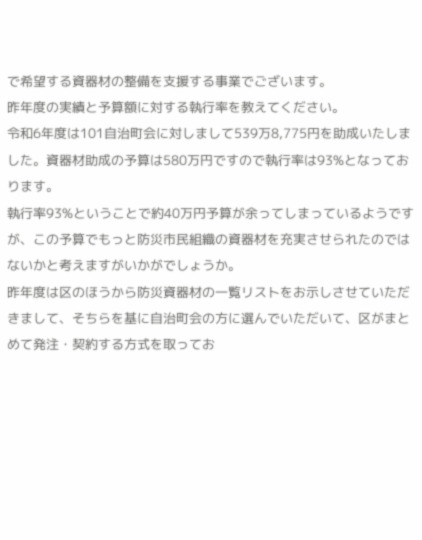で希望する資器材の整備を支援する事業でございます。
昨年度の実績と予算額に対する執行率を教えてください。
令和6年度は101自治町会に対しまして539万8,775円を助成いたしました。資器材助成の予算は580万円ですので執行率は93%となっております。
執行率93%ということで約40万円予算が余ってしまっているようですが、この予算でもっと防災市民組織の資器材を充実させられたのではないかと考えますがいかがでしょうか。
昨年度は区のほうから防災資器材の一覧リストをお示しさせていただきまして、そちらを基に自治町会の方に選んでいただいて、区がまとめて発注・契約する方式を取ってお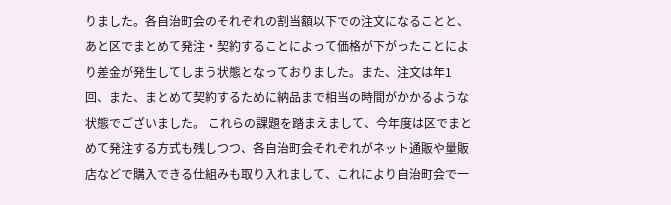りました。各自治町会のそれぞれの割当額以下での注文になることと、あと区でまとめて発注・契約することによって価格が下がったことにより差金が発生してしまう状態となっておりました。また、注文は年1回、また、まとめて契約するために納品まで相当の時間がかかるような状態でございました。 これらの課題を踏まえまして、今年度は区でまとめて発注する方式も残しつつ、各自治町会それぞれがネット通販や量販店などで購入できる仕組みも取り入れまして、これにより自治町会で一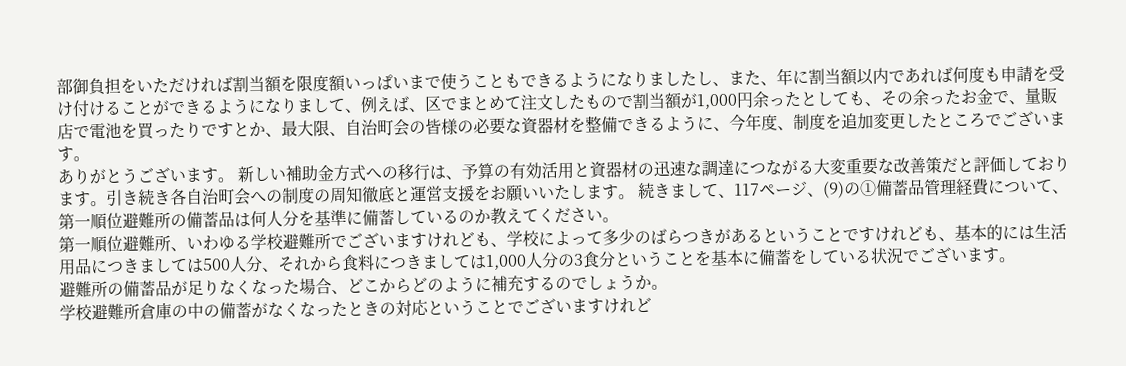部御負担をいただければ割当額を限度額いっぱいまで使うこともできるようになりましたし、また、年に割当額以内であれば何度も申請を受け付けることができるようになりまして、例えば、区でまとめて注文したもので割当額が1,000円余ったとしても、その余ったお金で、量販店で電池を買ったりですとか、最大限、自治町会の皆様の必要な資器材を整備できるように、今年度、制度を追加変更したところでございます。
ありがとうございます。 新しい補助金方式への移行は、予算の有効活用と資器材の迅速な調達につながる大変重要な改善策だと評価しております。引き続き各自治町会への制度の周知徹底と運営支援をお願いいたします。 続きまして、117ページ、(9)の①備蓄品管理経費について、第一順位避難所の備蓄品は何人分を基準に備蓄しているのか教えてください。
第一順位避難所、いわゆる学校避難所でございますけれども、学校によって多少のばらつきがあるということですけれども、基本的には生活用品につきましては500人分、それから食料につきましては1,000人分の3食分ということを基本に備蓄をしている状況でございます。
避難所の備蓄品が足りなくなった場合、どこからどのように補充するのでしょうか。
学校避難所倉庫の中の備蓄がなくなったときの対応ということでございますけれど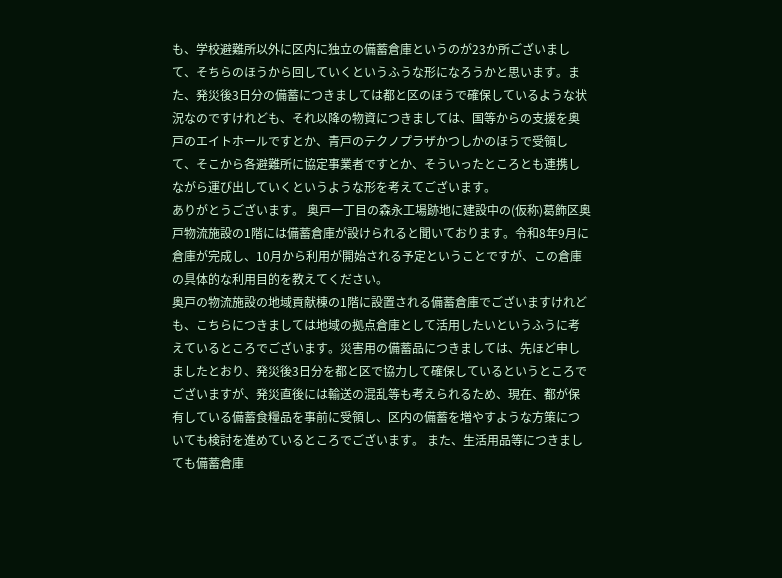も、学校避難所以外に区内に独立の備蓄倉庫というのが23か所ございまして、そちらのほうから回していくというふうな形になろうかと思います。また、発災後3日分の備蓄につきましては都と区のほうで確保しているような状況なのですけれども、それ以降の物資につきましては、国等からの支援を奥戸のエイトホールですとか、青戸のテクノプラザかつしかのほうで受領して、そこから各避難所に協定事業者ですとか、そういったところとも連携しながら運び出していくというような形を考えてございます。
ありがとうございます。 奥戸一丁目の森永工場跡地に建設中の(仮称)葛飾区奥戸物流施設の1階には備蓄倉庫が設けられると聞いております。令和8年9月に倉庫が完成し、10月から利用が開始される予定ということですが、この倉庫の具体的な利用目的を教えてください。
奥戸の物流施設の地域貢献棟の1階に設置される備蓄倉庫でございますけれども、こちらにつきましては地域の拠点倉庫として活用したいというふうに考えているところでございます。災害用の備蓄品につきましては、先ほど申しましたとおり、発災後3日分を都と区で協力して確保しているというところでございますが、発災直後には輸送の混乱等も考えられるため、現在、都が保有している備蓄食糧品を事前に受領し、区内の備蓄を増やすような方策についても検討を進めているところでございます。 また、生活用品等につきましても備蓄倉庫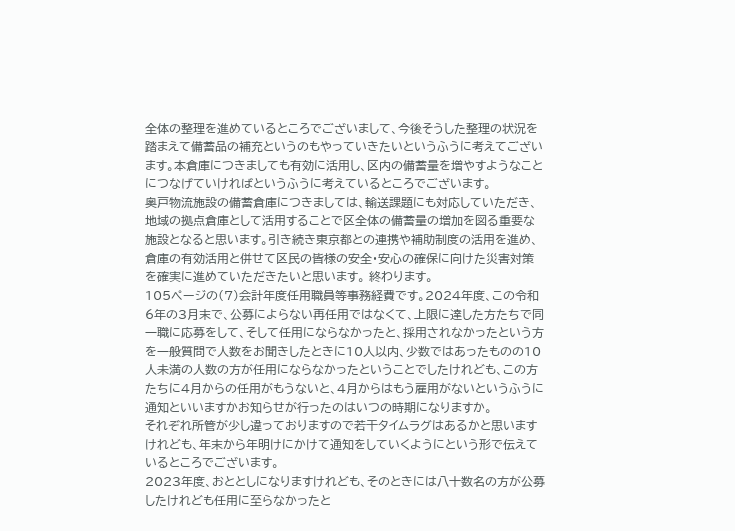全体の整理を進めているところでございまして、今後そうした整理の状況を踏まえて備蓄品の補充というのもやっていきたいというふうに考えてございます。本倉庫につきましても有効に活用し、区内の備蓄量を増やすようなことにつなげていければというふうに考えているところでございます。
奥戸物流施設の備蓄倉庫につきましては、輸送課題にも対応していただき、地域の拠点倉庫として活用することで区全体の備蓄量の増加を図る重要な施設となると思います。引き続き東京都との連携や補助制度の活用を進め、倉庫の有効活用と併せて区民の皆様の安全・安心の確保に向けた災害対策を確実に進めていただきたいと思います。 終わります。
105ページの(7)会計年度任用職員等事務経費です。2024年度、この令和6年の3月末で、公募によらない再任用ではなくて、上限に達した方たちで同一職に応募をして、そして任用にならなかったと、採用されなかったという方を一般質問で人数をお聞きしたときに10人以内、少数ではあったものの10人未満の人数の方が任用にならなかったということでしたけれども、この方たちに4月からの任用がもうないと、4月からはもう雇用がないというふうに通知といいますかお知らせが行ったのはいつの時期になりますか。
それぞれ所管が少し違っておりますので若干タイムラグはあるかと思いますけれども、年末から年明けにかけて通知をしていくようにという形で伝えているところでございます。
2023年度、おととしになりますけれども、そのときには八十数名の方が公募したけれども任用に至らなかったと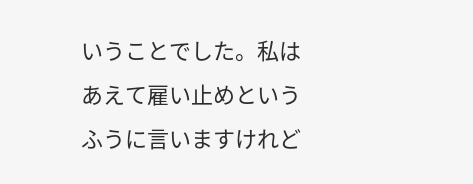いうことでした。私はあえて雇い止めというふうに言いますけれど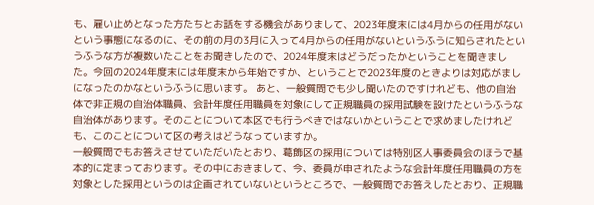も、雇い止めとなった方たちとお話をする機会がありまして、2023年度末には4月からの任用がないという事態になるのに、その前の月の3月に入って4月からの任用がないというふうに知らされたというふうな方が複数いたことをお聞きしたので、2024年度末はどうだったかということを聞きました。今回の2024年度末には年度末から年始ですか、ということで2023年度のときよりは対応がましになったのかなというふうに思います。 あと、一般質問でも少し聞いたのですけれども、他の自治体で非正規の自治体職員、会計年度任用職員を対象にして正規職員の採用試験を設けたというふうな自治体があります。そのことについて本区でも行うべきではないかということで求めましたけれども、このことについて区の考えはどうなっていますか。
一般質問でもお答えさせていただいたとおり、葛飾区の採用については特別区人事委員会のほうで基本的に定まっております。その中におきまして、今、委員が申されたような会計年度任用職員の方を対象とした採用というのは企画されていないというところで、一般質問でお答えしたとおり、正規職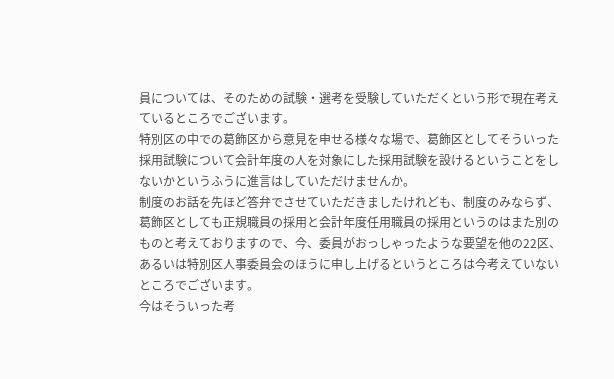員については、そのための試験・選考を受験していただくという形で現在考えているところでございます。
特別区の中での葛飾区から意見を申せる様々な場で、葛飾区としてそういった採用試験について会計年度の人を対象にした採用試験を設けるということをしないかというふうに進言はしていただけませんか。
制度のお話を先ほど答弁でさせていただきましたけれども、制度のみならず、葛飾区としても正規職員の採用と会計年度任用職員の採用というのはまた別のものと考えておりますので、今、委員がおっしゃったような要望を他の22区、あるいは特別区人事委員会のほうに申し上げるというところは今考えていないところでございます。
今はそういった考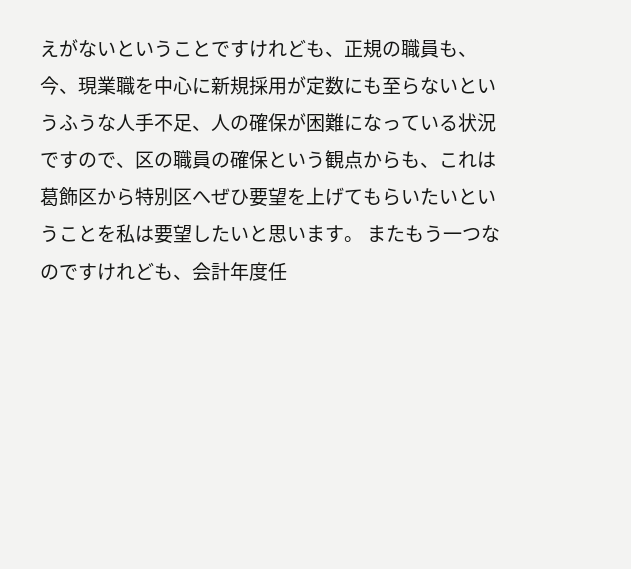えがないということですけれども、正規の職員も、今、現業職を中心に新規採用が定数にも至らないというふうな人手不足、人の確保が困難になっている状況ですので、区の職員の確保という観点からも、これは葛飾区から特別区へぜひ要望を上げてもらいたいということを私は要望したいと思います。 またもう一つなのですけれども、会計年度任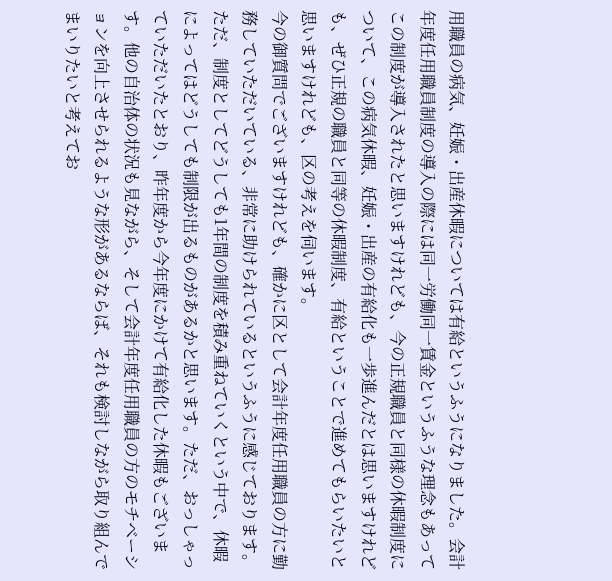用職員の病気、妊娠・出産休暇については有給というふうになりました。会計年度任用職員制度の導入の際には同一労働同一賃金というふうな理念もあってこの制度が導入されたと思いますけれども、今の正規職員と同様の休暇制度について、この病気休暇、妊娠・出産の有給化も一歩進んだとは思いますけれども、ぜひ正規の職員と同等の休暇制度、有給ということで進めてもらいたいと思いますけれども、区の考えを伺います。
今の御質問でございますけれども、確かに区として会計年度任用職員の方に勤務していただいている、非常に助けられているというふうに感じております。ただ、制度としてどうしても1年間の制度を積み重ねていくという中で、休暇によってはどうしても制限が出るものがあるかと思います。ただ、おっしゃっていただいたとおり、昨年度から今年度にかけて有給化した休暇もございます。他の自治体の状況も見ながら、そして会計年度任用職員の方のモチベーションを向上させられるような形があるならば、それも検討しながら取り組んでまいりたいと考えてお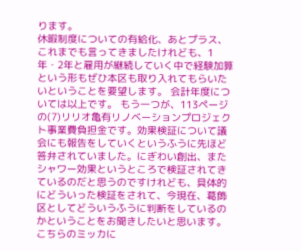ります。
休暇制度についての有給化、あとプラス、これまでも言ってきましたけれども、1年・2年と雇用が継続していく中で経験加算という形もぜひ本区も取り入れてもらいたいということを要望します。 会計年度については以上です。 もう一つが、113ページの(7)リリオ亀有リノベーションプロジェクト事業費負担金です。効果検証について議会にも報告をしていくというふうに先ほど答弁されていました。にぎわい創出、またシャワー効果というところで検証されてきているのだと思うのですけれども、具体的にどういった検証をされて、今現在、葛飾区としてどういうふうに判断をしているのかということをお聞きしたいと思います。
こちらのミッカに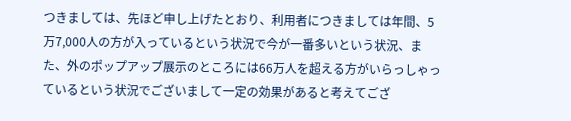つきましては、先ほど申し上げたとおり、利用者につきましては年間、5万7,000人の方が入っているという状況で今が一番多いという状況、また、外のポップアップ展示のところには66万人を超える方がいらっしゃっているという状況でございまして一定の効果があると考えてござ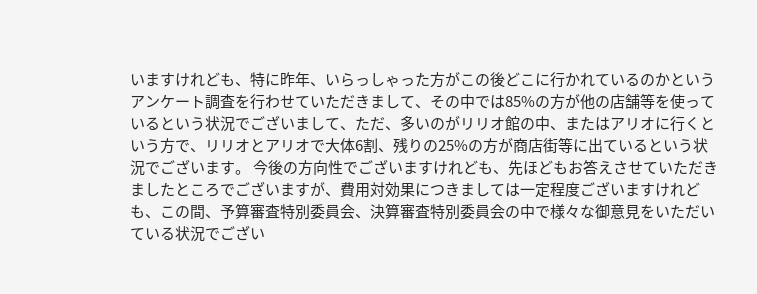いますけれども、特に昨年、いらっしゃった方がこの後どこに行かれているのかというアンケート調査を行わせていただきまして、その中では85%の方が他の店舗等を使っているという状況でございまして、ただ、多いのがリリオ館の中、またはアリオに行くという方で、リリオとアリオで大体6割、残りの25%の方が商店街等に出ているという状況でございます。 今後の方向性でございますけれども、先ほどもお答えさせていただきましたところでございますが、費用対効果につきましては一定程度ございますけれども、この間、予算審査特別委員会、決算審査特別委員会の中で様々な御意見をいただいている状況でござい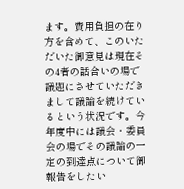ます。費用負担の在り方を含めて、このいただいた御意見は現在その4者の話合いの場で議題にさせていただきまして議論を続けているという状況です。今年度中には議会・委員会の場でその議論の一定の到達点について御報告をしたい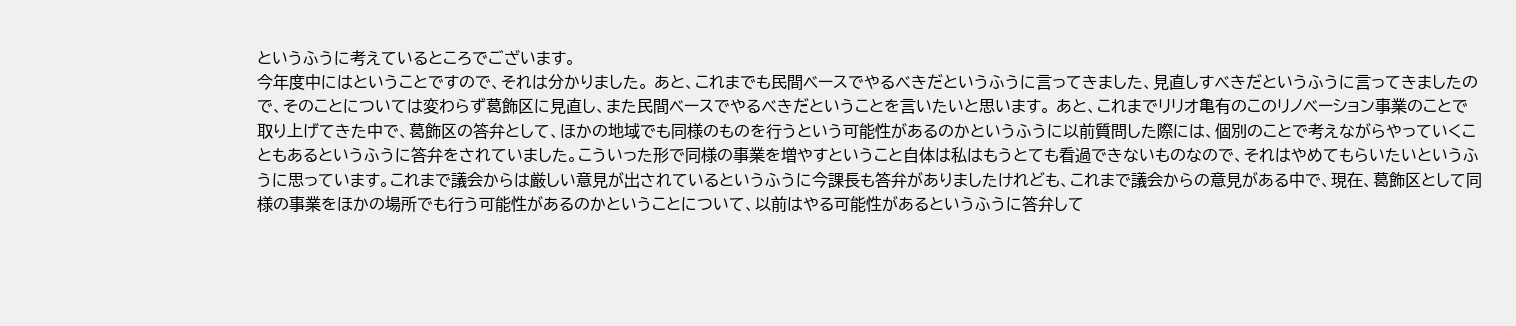というふうに考えているところでございます。
今年度中にはということですので、それは分かりました。 あと、これまでも民間ベースでやるべきだというふうに言ってきました、見直しすべきだというふうに言ってきましたので、そのことについては変わらず葛飾区に見直し、また民間ベースでやるべきだということを言いたいと思います。 あと、これまでリリオ亀有のこのリノベーション事業のことで取り上げてきた中で、葛飾区の答弁として、ほかの地域でも同様のものを行うという可能性があるのかというふうに以前質問した際には、個別のことで考えながらやっていくこともあるというふうに答弁をされていました。こういった形で同様の事業を増やすということ自体は私はもうとても看過できないものなので、それはやめてもらいたいというふうに思っています。これまで議会からは厳しい意見が出されているというふうに今課長も答弁がありましたけれども、これまで議会からの意見がある中で、現在、葛飾区として同様の事業をほかの場所でも行う可能性があるのかということについて、以前はやる可能性があるというふうに答弁して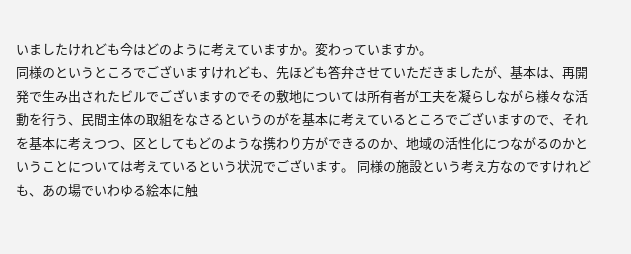いましたけれども今はどのように考えていますか。変わっていますか。
同様のというところでございますけれども、先ほども答弁させていただきましたが、基本は、再開発で生み出されたビルでございますのでその敷地については所有者が工夫を凝らしながら様々な活動を行う、民間主体の取組をなさるというのがを基本に考えているところでございますので、それを基本に考えつつ、区としてもどのような携わり方ができるのか、地域の活性化につながるのかということについては考えているという状況でございます。 同様の施設という考え方なのですけれども、あの場でいわゆる絵本に触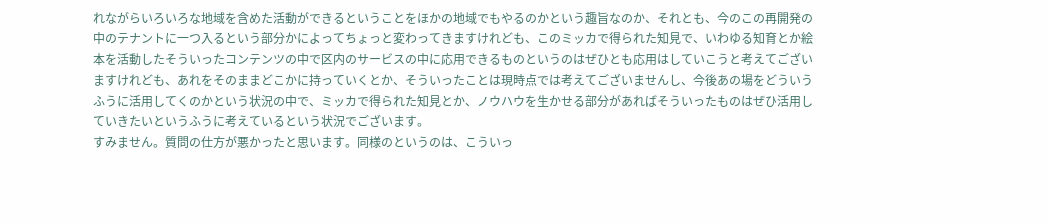れながらいろいろな地域を含めた活動ができるということをほかの地域でもやるのかという趣旨なのか、それとも、今のこの再開発の中のテナントに一つ入るという部分かによってちょっと変わってきますけれども、このミッカで得られた知見で、いわゆる知育とか絵本を活動したそういったコンテンツの中で区内のサービスの中に応用できるものというのはぜひとも応用はしていこうと考えてございますけれども、あれをそのままどこかに持っていくとか、そういったことは現時点では考えてございませんし、今後あの場をどういうふうに活用してくのかという状況の中で、ミッカで得られた知見とか、ノウハウを生かせる部分があればそういったものはぜひ活用していきたいというふうに考えているという状況でございます。
すみません。質問の仕方が悪かったと思います。同様のというのは、こういっ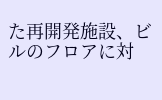た再開発施設、ビルのフロアに対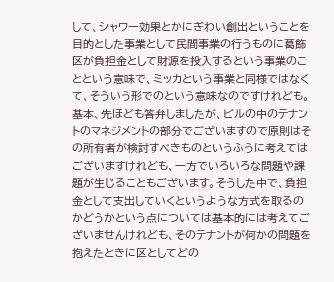して、シャワー効果とかにぎわい創出ということを目的とした事業として民間事業の行うものに葛飾区が負担金として財源を投入するという事業のことという意味で、ミッカという事業と同様ではなくて、そういう形でのという意味なのですけれども。
基本、先ほども答弁しましたが、ビルの中のテナントのマネジメントの部分でございますので原則はその所有者が検討すべきものというふうに考えてはございますけれども、一方でいろいろな問題や課題が生じることもございます。そうした中で、負担金として支出していくというような方式を取るのかどうかという点については基本的には考えてございませんけれども、そのテナントが何かの問題を抱えたときに区としてどの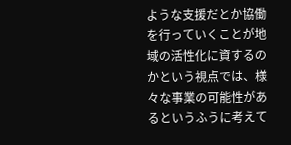ような支援だとか協働を行っていくことが地域の活性化に資するのかという視点では、様々な事業の可能性があるというふうに考えて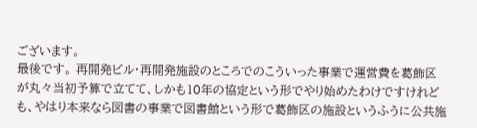ございます。
最後です。 再開発ビル・再開発施設のところでのこういった事業で運営費を葛飾区が丸々当初予算で立てて、しかも10年の協定という形でやり始めたわけですけれども、やはり本来なら図書の事業で図書館という形で葛飾区の施設というふうに公共施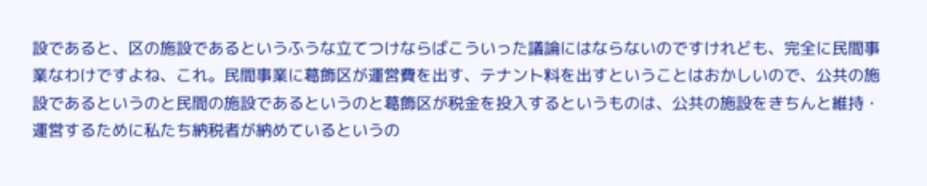設であると、区の施設であるというふうな立てつけならばこういった議論にはならないのですけれども、完全に民間事業なわけですよね、これ。民間事業に葛飾区が運営費を出す、テナント料を出すということはおかしいので、公共の施設であるというのと民間の施設であるというのと葛飾区が税金を投入するというものは、公共の施設をきちんと維持・運営するために私たち納税者が納めているというの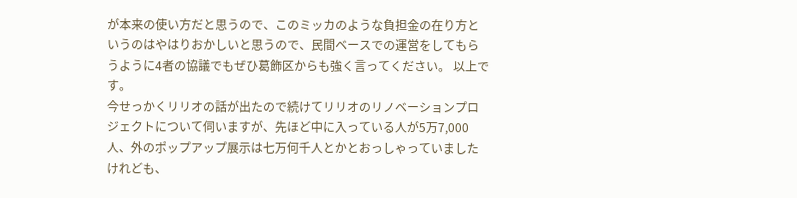が本来の使い方だと思うので、このミッカのような負担金の在り方というのはやはりおかしいと思うので、民間ベースでの運営をしてもらうように4者の協議でもぜひ葛飾区からも強く言ってください。 以上です。
今せっかくリリオの話が出たので続けてリリオのリノベーションプロジェクトについて伺いますが、先ほど中に入っている人が5万7,000人、外のポップアップ展示は七万何千人とかとおっしゃっていましたけれども、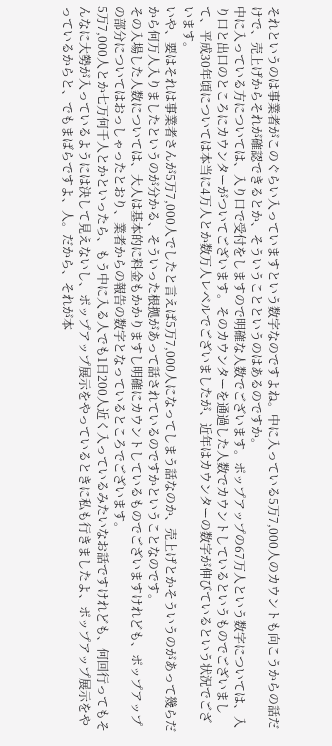それというのは事業者がこのぐらい入っていますという数字なのですよね。中に入っている5万7,000人のカウントも向こうからの話だけで、売上げからそれが確認できるとか、そういうことというのはあるのですか。
中に入っている方については、入り口で受付をしますので明確な人数でございます。ポップアップの67万人という数字については、入り口と出口のところにカウンターがついてございます。そのカウンターを通過した人数でカウントしているというものでございまして、平成30年頃については本当に4万人とか数万人レベルでございましたが、近年はカウンターの数字が伸びているという状況でございます。
いや、要はそれは事業者さんが5万7,000人でしたと言えば5万7,000人になってしまう話なのか、売上げとかそういうのがあって幾らだから何万人入りましたというのが分かる、そういった根拠があって話されているのですかということなのです。
その入場した人数については、大人は基本的に料金もかかりますし明確にカウントしているものでございますけれども、ポップアップの部分についてはおっしゃったとおり、業者からの報告の数字となっているところでございます。
5万7,000人とか七万何千人とかといったら、もう中に入る人でも1日200人近く入っているみたいなお話ですけれども、何回行ってもそんなに大勢が入っているようには決して見えないし、ポップアップ展示をやっているときに私も行きましたよ、ポップアップ展示をやっているからと、でもまばらですよ、人。だから、それが本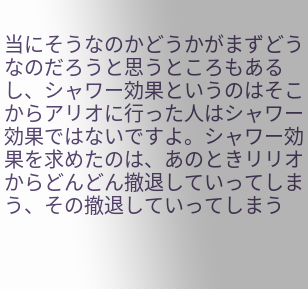当にそうなのかどうかがまずどうなのだろうと思うところもあるし、シャワー効果というのはそこからアリオに行った人はシャワー効果ではないですよ。シャワー効果を求めたのは、あのときリリオからどんどん撤退していってしまう、その撤退していってしまう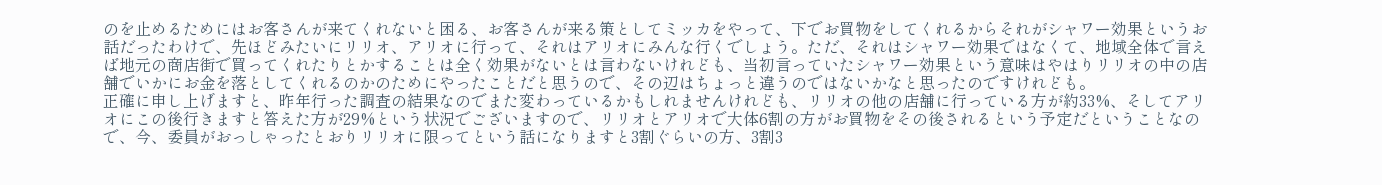のを止めるためにはお客さんが来てくれないと困る、お客さんが来る策としてミッカをやって、下でお買物をしてくれるからそれがシャワー効果というお話だったわけで、先ほどみたいにリリオ、アリオに行って、それはアリオにみんな行くでしょう。ただ、それはシャワー効果ではなくて、地域全体で言えば地元の商店街で買ってくれたりとかすることは全く効果がないとは言わないけれども、当初言っていたシャワー効果という意味はやはりリリオの中の店舗でいかにお金を落としてくれるのかのためにやったことだと思うので、その辺はちょっと違うのではないかなと思ったのですけれども。
正確に申し上げますと、昨年行った調査の結果なのでまた変わっているかもしれませんけれども、リリオの他の店舗に行っている方が約33%、そしてアリオにこの後行きますと答えた方が29%という状況でございますので、リリオとアリオで大体6割の方がお買物をその後されるという予定だということなので、今、委員がおっしゃったとおりリリオに限ってという話になりますと3割ぐらいの方、3割3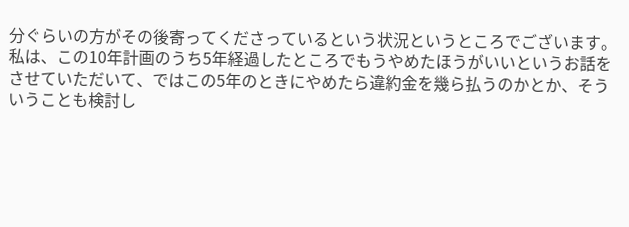分ぐらいの方がその後寄ってくださっているという状況というところでございます。
私は、この10年計画のうち5年経過したところでもうやめたほうがいいというお話をさせていただいて、ではこの5年のときにやめたら違約金を幾ら払うのかとか、そういうことも検討し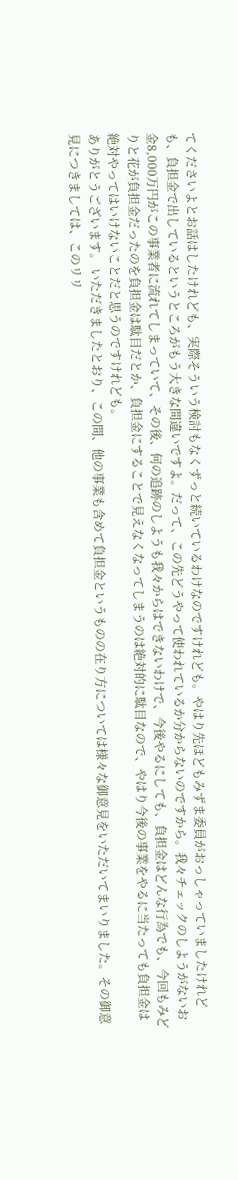てくださいよとお話はしたけれども、実際そういう検討もなくずっと続いているわけなのですけれども。やはり先ほどもみずま委員がおっしゃっていましたけれども、負担金で出しているというところがもう大きな間違いですよ。だって、この先どうやって使われているか分からないのですから。我々チェックのしようがないお金8,000万円がこの事業者に流れてしまっていて、その後、何の追跡のしようも我々からはできないわけで、今後やるにしても、負担金はどんな行為でも、今回もみどりと花が負担金だったのを負担金は駄目だとか、負担金にすることで見えなくなってしまうのは絶対的に駄目なので、やはり今後の事業をやるに当たっても負担金は絶対やってはいけないことだと思うのですけれども。
ありがとうございます。 いただきましたとおり、この間、他の事業も含めて負担金というものの在り方については様々な御意見をいただいてまいりました。その御意見につきましては、このリリ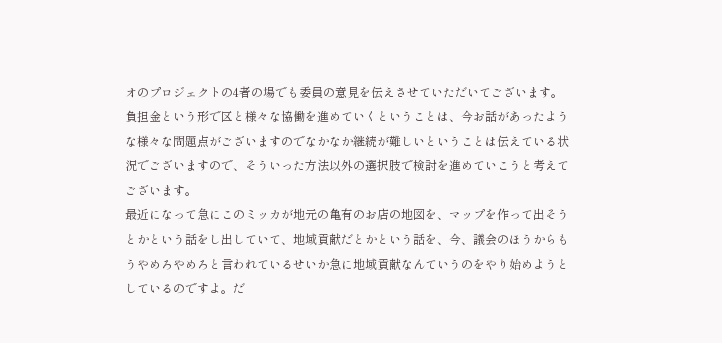オのプロジェクトの4者の場でも委員の意見を伝えさせていただいてございます。負担金という形で区と様々な協働を進めていくということは、今お話があったような様々な問題点がございますのでなかなか継続が難しいということは伝えている状況でございますので、そういった方法以外の選択肢で検討を進めていこうと考えてございます。
最近になって急にこのミッカが地元の亀有のお店の地図を、マップを作って出そうとかという話をし出していて、地域貢献だとかという話を、今、議会のほうからもうやめろやめろと言われているせいか急に地域貢献なんていうのをやり始めようとしているのですよ。だ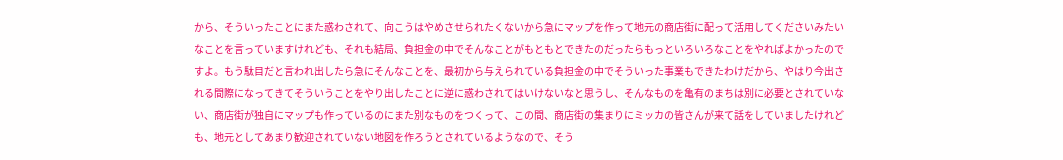から、そういったことにまた惑わされて、向こうはやめさせられたくないから急にマップを作って地元の商店街に配って活用してくださいみたいなことを言っていますけれども、それも結局、負担金の中でそんなことがもともとできたのだったらもっといろいろなことをやればよかったのですよ。もう駄目だと言われ出したら急にそんなことを、最初から与えられている負担金の中でそういった事業もできたわけだから、やはり今出される間際になってきてそういうことをやり出したことに逆に惑わされてはいけないなと思うし、そんなものを亀有のまちは別に必要とされていない、商店街が独自にマップも作っているのにまた別なものをつくって、この間、商店街の集まりにミッカの皆さんが来て話をしていましたけれども、地元としてあまり歓迎されていない地図を作ろうとされているようなので、そう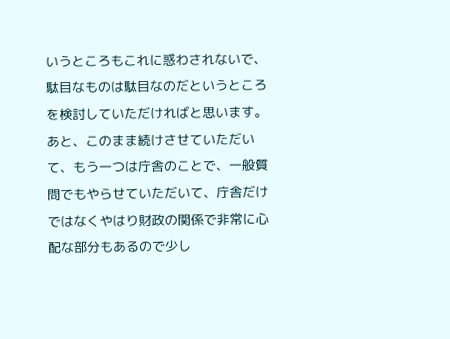いうところもこれに惑わされないで、駄目なものは駄目なのだというところを検討していただければと思います。 あと、このまま続けさせていただいて、もう一つは庁舎のことで、一般質問でもやらせていただいて、庁舎だけではなくやはり財政の関係で非常に心配な部分もあるので少し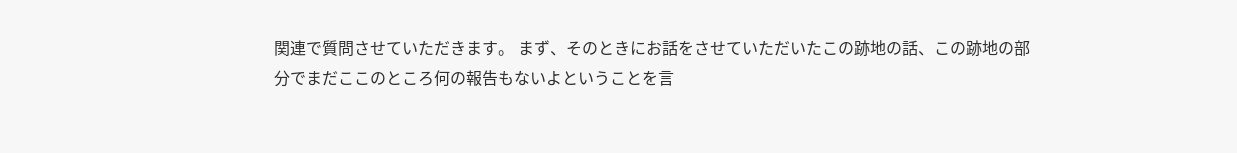関連で質問させていただきます。 まず、そのときにお話をさせていただいたこの跡地の話、この跡地の部分でまだここのところ何の報告もないよということを言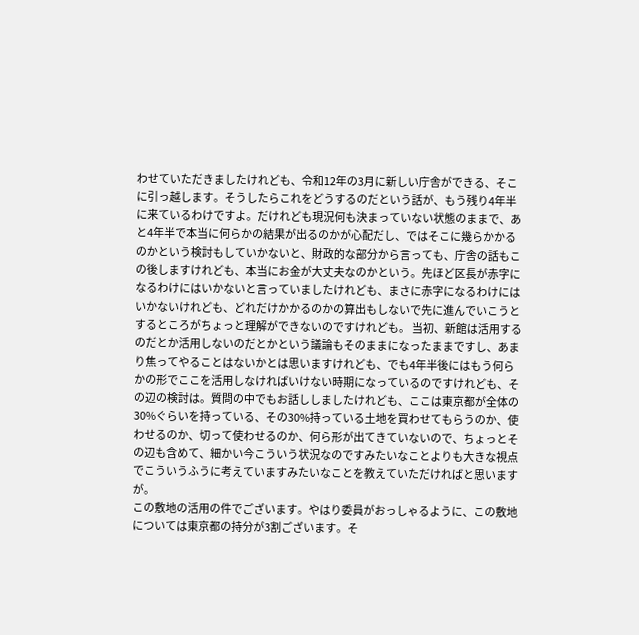わせていただきましたけれども、令和12年の3月に新しい庁舎ができる、そこに引っ越します。そうしたらこれをどうするのだという話が、もう残り4年半に来ているわけですよ。だけれども現況何も決まっていない状態のままで、あと4年半で本当に何らかの結果が出るのかが心配だし、ではそこに幾らかかるのかという検討もしていかないと、財政的な部分から言っても、庁舎の話もこの後しますけれども、本当にお金が大丈夫なのかという。先ほど区長が赤字になるわけにはいかないと言っていましたけれども、まさに赤字になるわけにはいかないけれども、どれだけかかるのかの算出もしないで先に進んでいこうとするところがちょっと理解ができないのですけれども。 当初、新館は活用するのだとか活用しないのだとかという議論もそのままになったままですし、あまり焦ってやることはないかとは思いますけれども、でも4年半後にはもう何らかの形でここを活用しなければいけない時期になっているのですけれども、その辺の検討は。質問の中でもお話ししましたけれども、ここは東京都が全体の30%ぐらいを持っている、その30%持っている土地を買わせてもらうのか、使わせるのか、切って使わせるのか、何ら形が出てきていないので、ちょっとその辺も含めて、細かい今こういう状況なのですみたいなことよりも大きな視点でこういうふうに考えていますみたいなことを教えていただければと思いますが。
この敷地の活用の件でございます。やはり委員がおっしゃるように、この敷地については東京都の持分が3割ございます。そ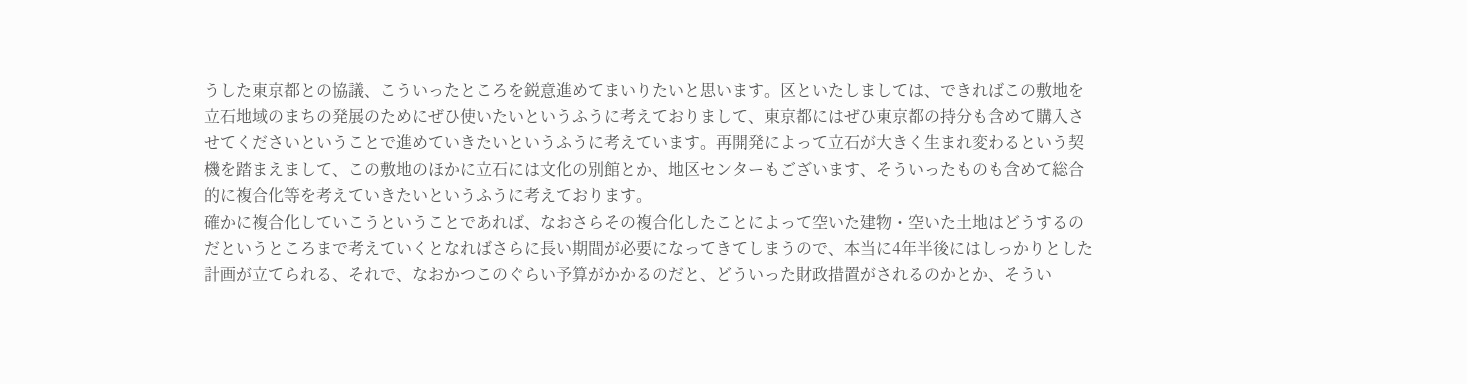うした東京都との協議、こういったところを鋭意進めてまいりたいと思います。区といたしましては、できればこの敷地を立石地域のまちの発展のためにぜひ使いたいというふうに考えておりまして、東京都にはぜひ東京都の持分も含めて購入させてくださいということで進めていきたいというふうに考えています。再開発によって立石が大きく生まれ変わるという契機を踏まえまして、この敷地のほかに立石には文化の別館とか、地区センターもございます、そういったものも含めて総合的に複合化等を考えていきたいというふうに考えております。
確かに複合化していこうということであれば、なおさらその複合化したことによって空いた建物・空いた土地はどうするのだというところまで考えていくとなればさらに長い期間が必要になってきてしまうので、本当に4年半後にはしっかりとした計画が立てられる、それで、なおかつこのぐらい予算がかかるのだと、どういった財政措置がされるのかとか、そうい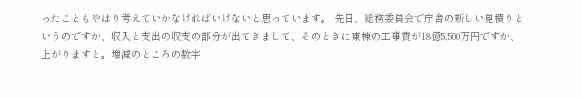ったこともやはり考えていかなければいけないと思っています。 先日、総務委員会で庁舎の新しい見積りというのですか、収入と支出の収支の部分が出てきまして、そのときに東棟の工事費が18億5,500万円ですか、上がりますと。増減のところの数字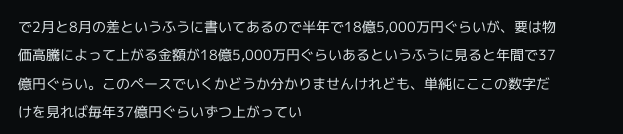で2月と8月の差というふうに書いてあるので半年で18億5,000万円ぐらいが、要は物価高騰によって上がる金額が18億5,000万円ぐらいあるというふうに見ると年間で37億円ぐらい。このペースでいくかどうか分かりませんけれども、単純にここの数字だけを見れば毎年37億円ぐらいずつ上がってい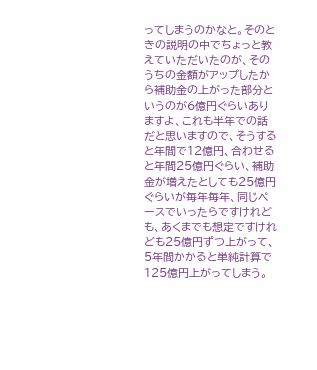ってしまうのかなと。そのときの説明の中でちょっと教えていただいたのが、そのうちの金額がアップしたから補助金の上がった部分というのが6億円ぐらいありますよ、これも半年での話だと思いますので、そうすると年間で12億円、合わせると年間25億円ぐらい、補助金が増えたとしても25億円ぐらいが毎年毎年、同じペースでいったらですけれども、あくまでも想定ですけれども25億円ずつ上がって、5年間かかると単純計算で125億円上がってしまう。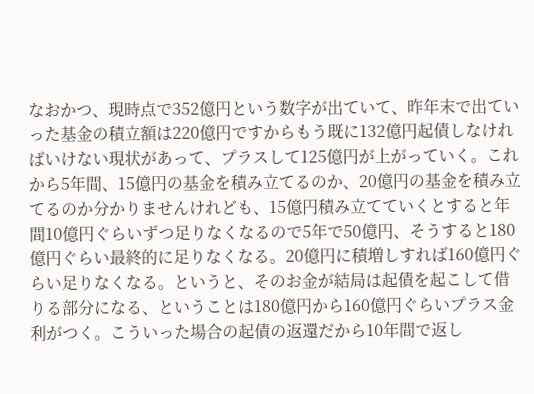なおかつ、現時点で352億円という数字が出ていて、昨年末で出ていった基金の積立額は220億円ですからもう既に132億円起債しなければいけない現状があって、プラスして125億円が上がっていく。これから5年間、15億円の基金を積み立てるのか、20億円の基金を積み立てるのか分かりませんけれども、15億円積み立てていくとすると年間10億円ぐらいずつ足りなくなるので5年で50億円、そうすると180億円ぐらい最終的に足りなくなる。20億円に積増しすれば160億円ぐらい足りなくなる。というと、そのお金が結局は起債を起こして借りる部分になる、ということは180億円から160億円ぐらいプラス金利がつく。こういった場合の起債の返還だから10年間で返し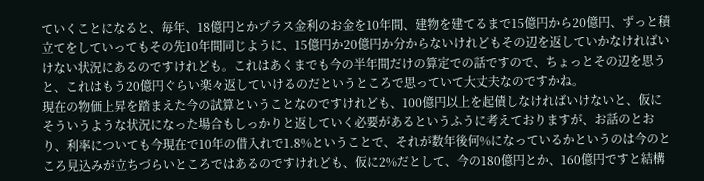ていくことになると、毎年、18億円とかプラス金利のお金を10年間、建物を建てるまで15億円から20億円、ずっと積立てをしていってもその先10年間同じように、15億円か20億円か分からないけれどもその辺を返していかなければいけない状況にあるのですけれども。これはあくまでも今の半年間だけの算定での話ですので、ちょっとその辺を思うと、これはもう20億円ぐらい楽々返していけるのだというところで思っていて大丈夫なのですかね。
現在の物価上昇を踏まえた今の試算ということなのですけれども、100億円以上を起債しなければいけないと、仮にそういうような状況になった場合もしっかりと返していく必要があるというふうに考えておりますが、お話のとおり、利率についても今現在で10年の借入れで1.8%ということで、それが数年後何%になっているかというのは今のところ見込みが立ちづらいところではあるのですけれども、仮に2%だとして、今の180億円とか、160億円ですと結構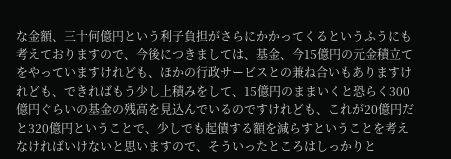な金額、三十何億円という利子負担がさらにかかってくるというふうにも考えておりますので、今後につきましては、基金、今15億円の元金積立てをやっていますけれども、ほかの行政サービスとの兼ね合いもありますけれども、できればもう少し上積みをして、15億円のままいくと恐らく300億円ぐらいの基金の残高を見込んでいるのですけれども、これが20億円だと320億円ということで、少しでも起債する額を減らすということを考えなければいけないと思いますので、そういったところはしっかりと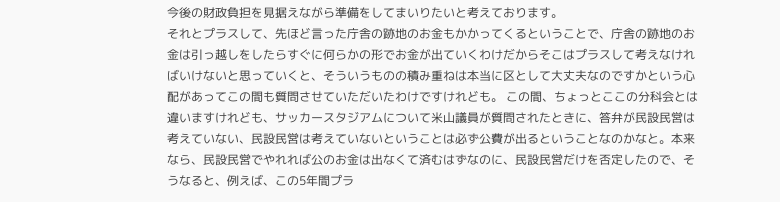今後の財政負担を見据えながら準備をしてまいりたいと考えております。
それとプラスして、先ほど言った庁舎の跡地のお金もかかってくるということで、庁舎の跡地のお金は引っ越しをしたらすぐに何らかの形でお金が出ていくわけだからそこはプラスして考えなければいけないと思っていくと、そういうものの積み重ねは本当に区として大丈夫なのですかという心配があってこの間も質問させていただいたわけですけれども。 この間、ちょっとここの分科会とは違いますけれども、サッカースタジアムについて米山議員が質問されたときに、答弁が民設民営は考えていない、民設民営は考えていないということは必ず公費が出るということなのかなと。本来なら、民設民営でやれれば公のお金は出なくて済むはずなのに、民設民営だけを否定したので、そうなると、例えば、この5年間プラ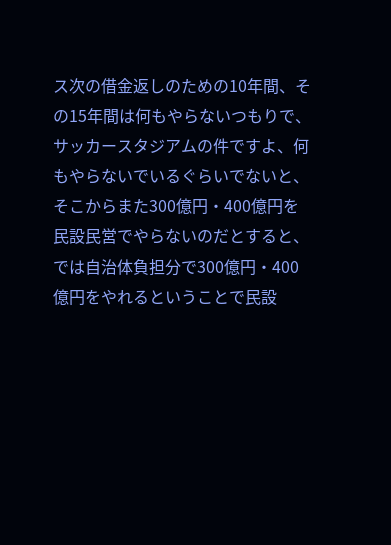ス次の借金返しのための10年間、その15年間は何もやらないつもりで、サッカースタジアムの件ですよ、何もやらないでいるぐらいでないと、そこからまた300億円・400億円を民設民営でやらないのだとすると、では自治体負担分で300億円・400億円をやれるということで民設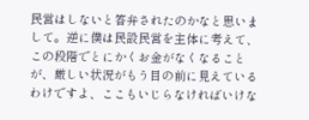民営はしないと答弁されたのかなと思いまして。逆に僕は民設民営を主体に考えて、この段階でとにかくお金がなくなることが、厳しい状況がもう目の前に見えているわけですよ、ここもいじらなければいけな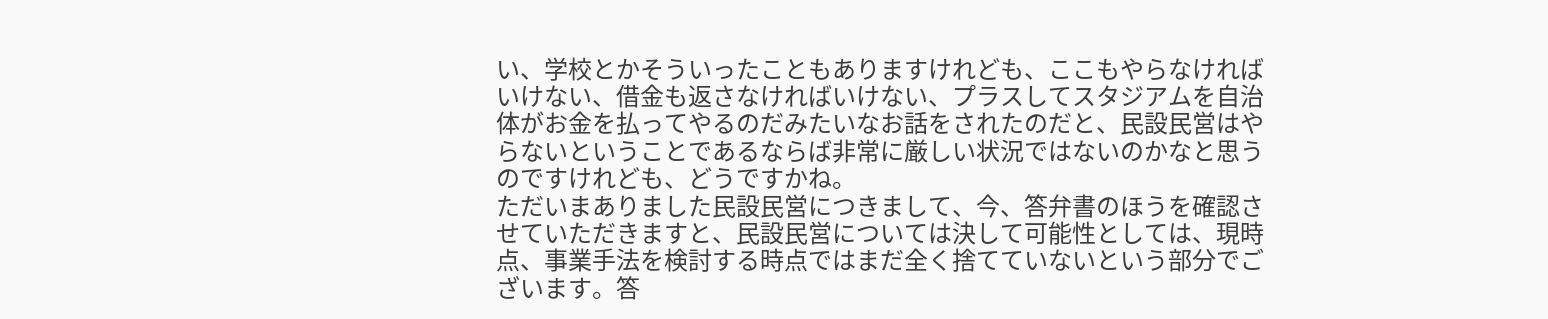い、学校とかそういったこともありますけれども、ここもやらなければいけない、借金も返さなければいけない、プラスしてスタジアムを自治体がお金を払ってやるのだみたいなお話をされたのだと、民設民営はやらないということであるならば非常に厳しい状況ではないのかなと思うのですけれども、どうですかね。
ただいまありました民設民営につきまして、今、答弁書のほうを確認させていただきますと、民設民営については決して可能性としては、現時点、事業手法を検討する時点ではまだ全く捨てていないという部分でございます。答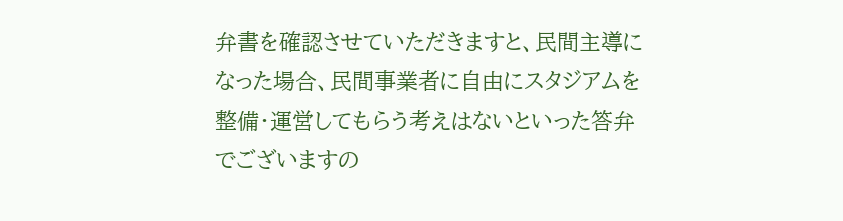弁書を確認させていただきますと、民間主導になった場合、民間事業者に自由にスタジアムを整備・運営してもらう考えはないといった答弁でございますの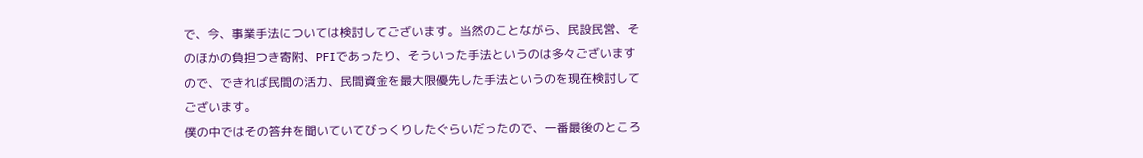で、今、事業手法については検討してございます。当然のことながら、民設民営、そのほかの負担つき寄附、PFIであったり、そういった手法というのは多々ございますので、できれば民間の活力、民間資金を最大限優先した手法というのを現在検討してございます。
僕の中ではその答弁を聞いていてびっくりしたぐらいだったので、一番最後のところ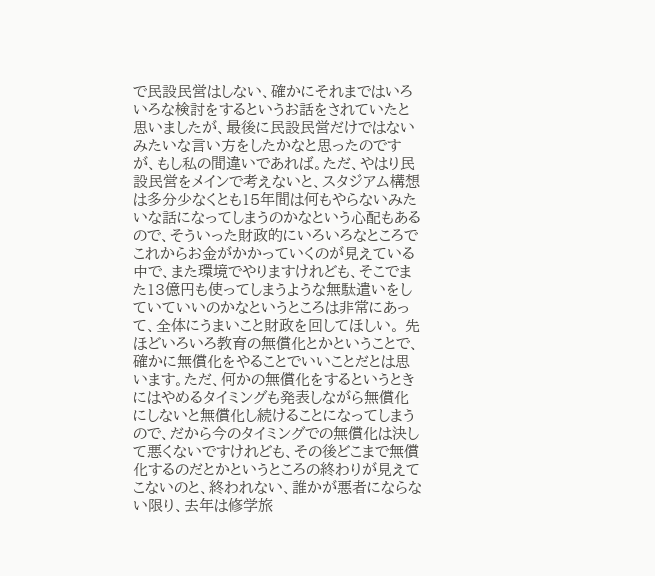で民設民営はしない、確かにそれまではいろいろな検討をするというお話をされていたと思いましたが、最後に民設民営だけではないみたいな言い方をしたかなと思ったのですが、もし私の間違いであれば。ただ、やはり民設民営をメインで考えないと、スタジアム構想は多分少なくとも15年間は何もやらないみたいな話になってしまうのかなという心配もあるので、そういった財政的にいろいろなところでこれからお金がかかっていくのが見えている中で、また環境でやりますけれども、そこでまた13億円も使ってしまうような無駄遣いをしていていいのかなというところは非常にあって、全体にうまいこと財政を回してほしい。 先ほどいろいろ教育の無償化とかということで、確かに無償化をやることでいいことだとは思います。ただ、何かの無償化をするというときにはやめるタイミングも発表しながら無償化にしないと無償化し続けることになってしまうので、だから今のタイミングでの無償化は決して悪くないですけれども、その後どこまで無償化するのだとかというところの終わりが見えてこないのと、終われない、誰かが悪者にならない限り、去年は修学旅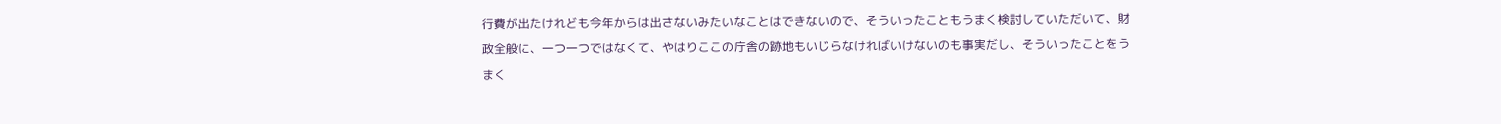行費が出たけれども今年からは出さないみたいなことはできないので、そういったこともうまく検討していただいて、財政全般に、一つ一つではなくて、やはりここの庁舎の跡地もいじらなければいけないのも事実だし、そういったことをうまく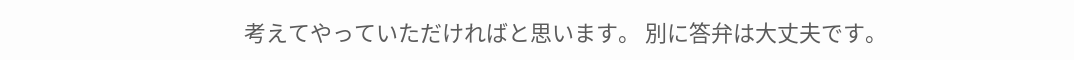考えてやっていただければと思います。 別に答弁は大丈夫です。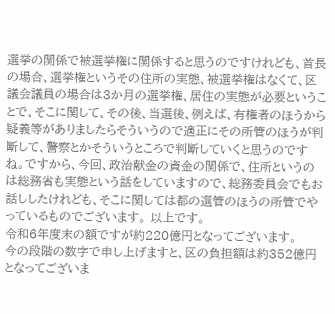選挙の関係で被選挙権に関係すると思うのですけれども、首長の場合、選挙権というその住所の実態、被選挙権はなくて、区議会議員の場合は3か月の選挙権、居住の実態が必要ということで、そこに関して、その後、当選後、例えば、有権者のほうから疑義等がありましたらそういうので適正にその所管のほうが判断して、警察とかそういうところで判断していくと思うのですね。ですから、今回、政治献金の資金の関係で、住所というのは総務省も実態という話をしていますので、総務委員会でもお話ししたけれども、そこに関しては都の選管のほうの所管でやっているものでございます。 以上です。
令和6年度末の額ですが約220億円となってございます。
今の段階の数字で申し上げますと、区の負担額は約352億円となってございま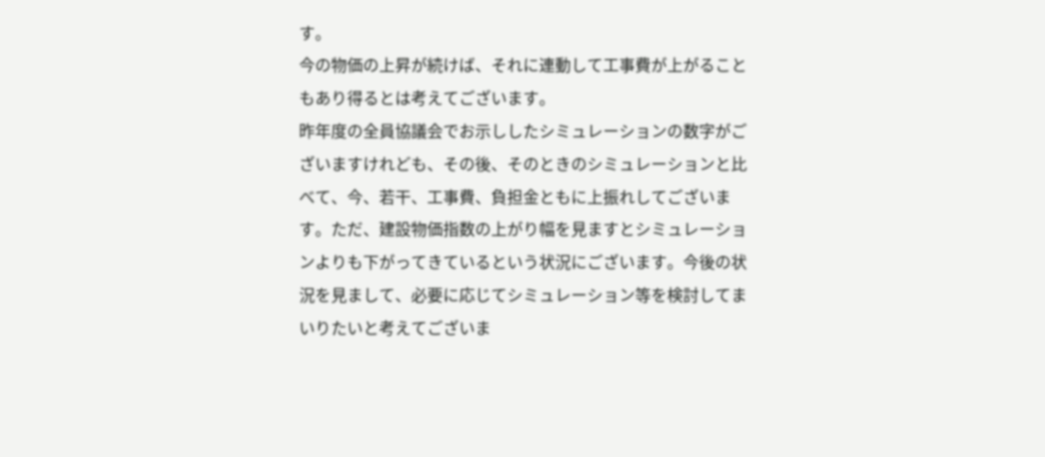す。
今の物価の上昇が続けば、それに連動して工事費が上がることもあり得るとは考えてございます。
昨年度の全員協議会でお示ししたシミュレーションの数字がございますけれども、その後、そのときのシミュレーションと比べて、今、若干、工事費、負担金ともに上振れしてございます。ただ、建設物価指数の上がり幅を見ますとシミュレーションよりも下がってきているという状況にございます。今後の状況を見まして、必要に応じてシミュレーション等を検討してまいりたいと考えてございま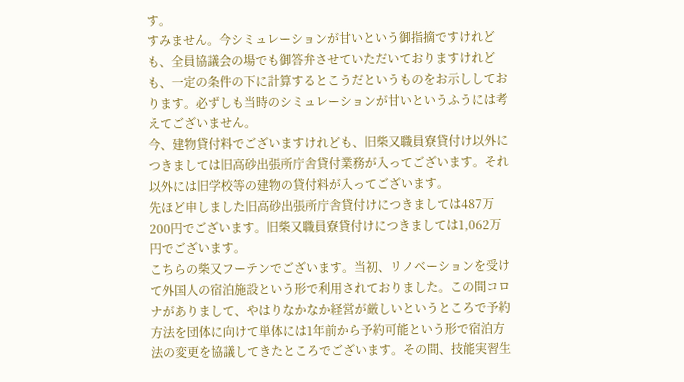す。
すみません。今シミュレーションが甘いという御指摘ですけれども、全員協議会の場でも御答弁させていただいておりますけれども、一定の条件の下に計算するとこうだというものをお示ししております。必ずしも当時のシミュレーションが甘いというふうには考えてございません。
今、建物貸付料でございますけれども、旧柴又職員寮貸付け以外につきましては旧高砂出張所庁舎貸付業務が入ってございます。それ以外には旧学校等の建物の貸付料が入ってございます。
先ほど申しました旧高砂出張所庁舎貸付けにつきましては487万200円でございます。旧柴又職員寮貸付けにつきましては1,062万円でございます。
こちらの柴又フーテンでございます。当初、リノベーションを受けて外国人の宿泊施設という形で利用されておりました。この間コロナがありまして、やはりなかなか経営が厳しいというところで予約方法を団体に向けて単体には1年前から予約可能という形で宿泊方法の変更を協議してきたところでございます。その間、技能実習生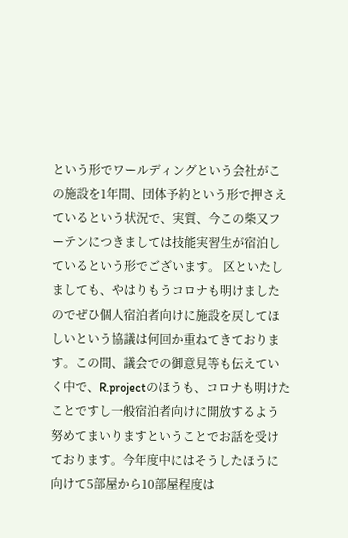という形でワールディングという会社がこの施設を1年間、団体予約という形で押さえているという状況で、実質、今この柴又フーテンにつきましては技能実習生が宿泊しているという形でございます。 区といたしましても、やはりもうコロナも明けましたのでぜひ個人宿泊者向けに施設を戻してほしいという協議は何回か重ねてきております。この間、議会での御意見等も伝えていく中で、R.projectのほうも、コロナも明けたことですし一般宿泊者向けに開放するよう努めてまいりますということでお話を受けております。今年度中にはそうしたほうに向けて5部屋から10部屋程度は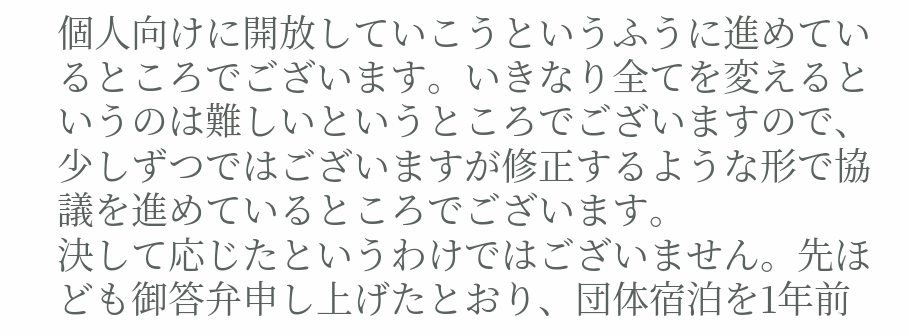個人向けに開放していこうというふうに進めているところでございます。いきなり全てを変えるというのは難しいというところでございますので、少しずつではございますが修正するような形で協議を進めているところでございます。
決して応じたというわけではございません。先ほども御答弁申し上げたとおり、団体宿泊を1年前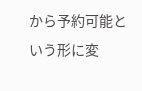から予約可能という形に変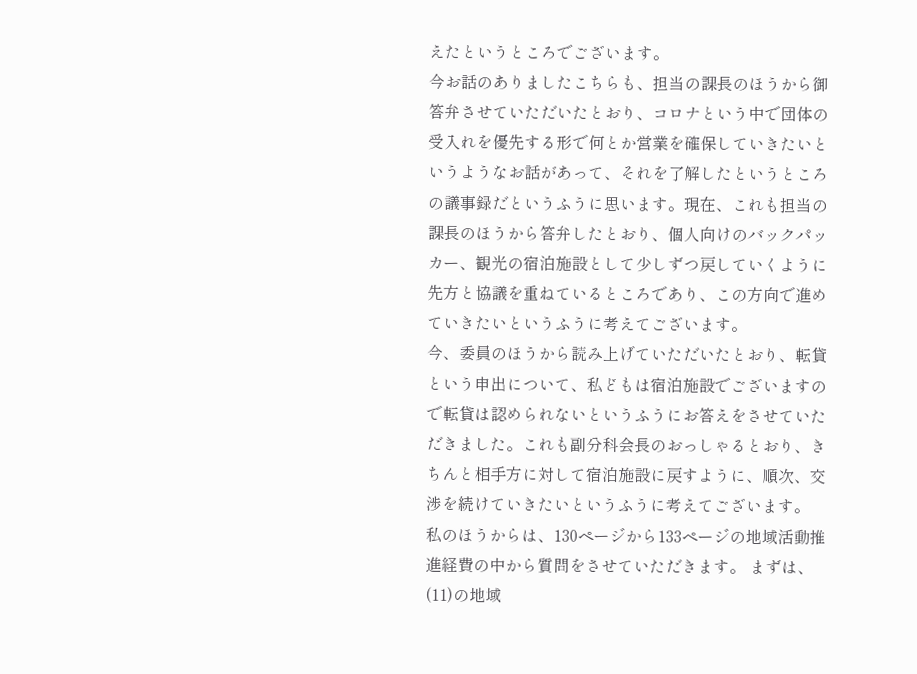えたというところでございます。
今お話のありましたこちらも、担当の課長のほうから御答弁させていただいたとおり、コロナという中で団体の受入れを優先する形で何とか営業を確保していきたいというようなお話があって、それを了解したというところの議事録だというふうに思います。現在、これも担当の課長のほうから答弁したとおり、個人向けのバックパッカー、観光の宿泊施設として少しずつ戻していくように先方と協議を重ねているところであり、この方向で進めていきたいというふうに考えてございます。
今、委員のほうから読み上げていただいたとおり、転貸という申出について、私どもは宿泊施設でございますので転貸は認められないというふうにお答えをさせていただきました。これも副分科会長のおっしゃるとおり、きちんと相手方に対して宿泊施設に戻すように、順次、交渉を続けていきたいというふうに考えてございます。
私のほうからは、130ページから133ページの地域活動推進経費の中から質問をさせていただきます。 まずは、(11)の地域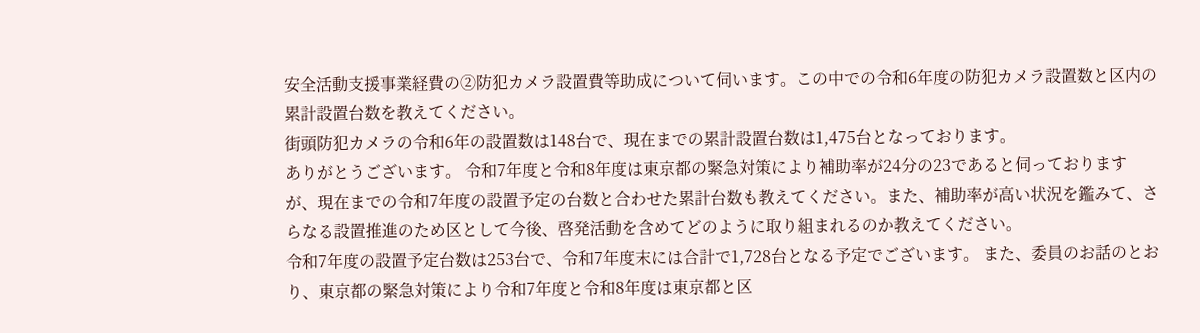安全活動支援事業経費の②防犯カメラ設置費等助成について伺います。この中での令和6年度の防犯カメラ設置数と区内の累計設置台数を教えてください。
街頭防犯カメラの令和6年の設置数は148台で、現在までの累計設置台数は1,475台となっております。
ありがとうございます。 令和7年度と令和8年度は東京都の緊急対策により補助率が24分の23であると伺っておりますが、現在までの令和7年度の設置予定の台数と合わせた累計台数も教えてください。また、補助率が高い状況を鑑みて、さらなる設置推進のため区として今後、啓発活動を含めてどのように取り組まれるのか教えてください。
令和7年度の設置予定台数は253台で、令和7年度末には合計で1,728台となる予定でございます。 また、委員のお話のとおり、東京都の緊急対策により令和7年度と令和8年度は東京都と区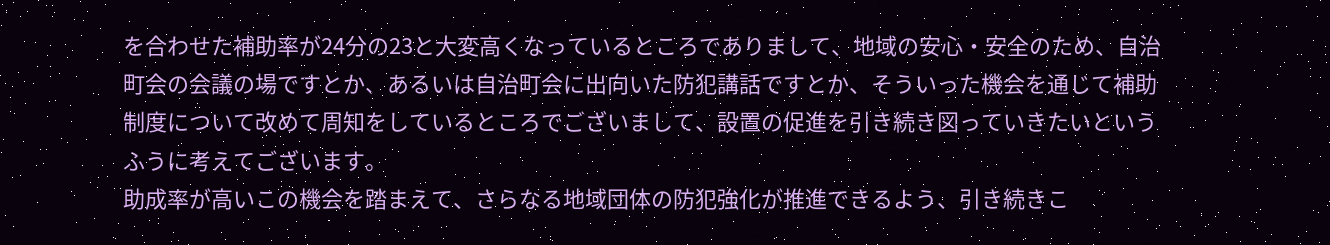を合わせた補助率が24分の23と大変高くなっているところでありまして、地域の安心・安全のため、自治町会の会議の場ですとか、あるいは自治町会に出向いた防犯講話ですとか、そういった機会を通じて補助制度について改めて周知をしているところでございまして、設置の促進を引き続き図っていきたいというふうに考えてございます。
助成率が高いこの機会を踏まえて、さらなる地域団体の防犯強化が推進できるよう、引き続きこ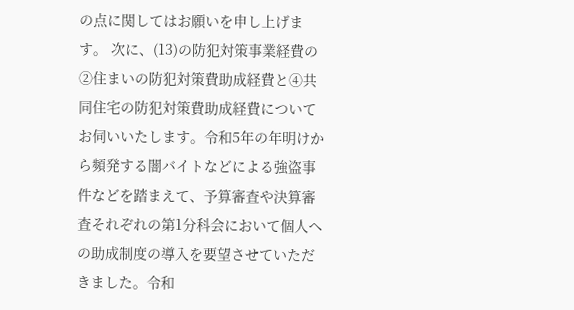の点に関してはお願いを申し上げます。 次に、(13)の防犯対策事業経費の②住まいの防犯対策費助成経費と④共同住宅の防犯対策費助成経費についてお伺いいたします。令和5年の年明けから頻発する闇バイトなどによる強盗事件などを踏まえて、予算審査や決算審査それぞれの第1分科会において個人への助成制度の導入を要望させていただきました。令和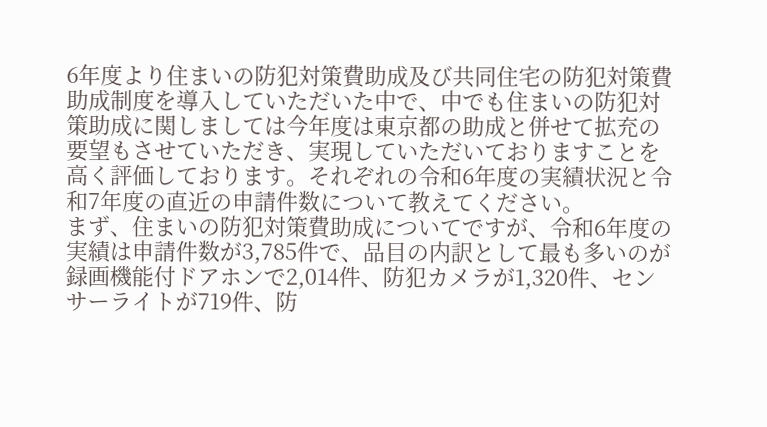6年度より住まいの防犯対策費助成及び共同住宅の防犯対策費助成制度を導入していただいた中で、中でも住まいの防犯対策助成に関しましては今年度は東京都の助成と併せて拡充の要望もさせていただき、実現していただいておりますことを高く評価しております。それぞれの令和6年度の実績状況と令和7年度の直近の申請件数について教えてください。
まず、住まいの防犯対策費助成についてですが、令和6年度の実績は申請件数が3,785件で、品目の内訳として最も多いのが録画機能付ドアホンで2,014件、防犯カメラが1,320件、センサーライトが719件、防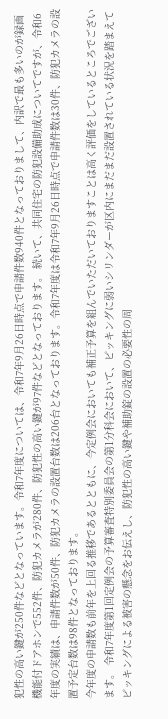犯性の高い鍵が250件などとなっています。令和7年度については、令和7年9月26日時点で申請件数940件となっておりまして、内訳で最も多いのが録画機能付ドアホンで552件、防犯カメラが280件、防犯性の高い鍵が97件などとなっております。 続いて、共同住宅の防犯設備助成についてですが、令和6年度の実績は、申請件数が50件、防犯カメラの設置台数は206台となっております。令和7年度は令和7年9月26日時点で申請件数は30件、防犯カメラの設置予定台数は98件となっております。
今年度の申請数も前年を上回る推移であるとともに、今定例会においても補正予算を組んでいただいておりますことは高く評価をしているところでございます。 令和7年度第1回定例会の予算審査特別委員会の第1分科会において、ピッキングに弱いシリンダーが区内にまだまだ設置されている状況を踏まえてピッキングによる被害の懸念をお伝えし、防犯性の高い鍵や補助錠の設置の必要性の周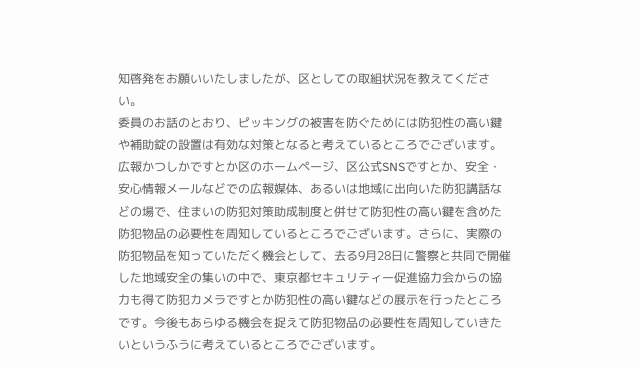知啓発をお願いいたしましたが、区としての取組状況を教えてください。
委員のお話のとおり、ピッキングの被害を防ぐためには防犯性の高い鍵や補助錠の設置は有効な対策となると考えているところでございます。広報かつしかですとか区のホームページ、区公式SNSですとか、安全・安心情報メールなどでの広報媒体、あるいは地域に出向いた防犯講話などの場で、住まいの防犯対策助成制度と併せて防犯性の高い鍵を含めた防犯物品の必要性を周知しているところでございます。さらに、実際の防犯物品を知っていただく機会として、去る9月28日に警察と共同で開催した地域安全の集いの中で、東京都セキュリティー促進協力会からの協力も得て防犯カメラですとか防犯性の高い鍵などの展示を行ったところです。今後もあらゆる機会を捉えて防犯物品の必要性を周知していきたいというふうに考えているところでございます。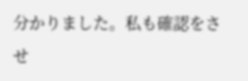分かりました。私も確認をさせ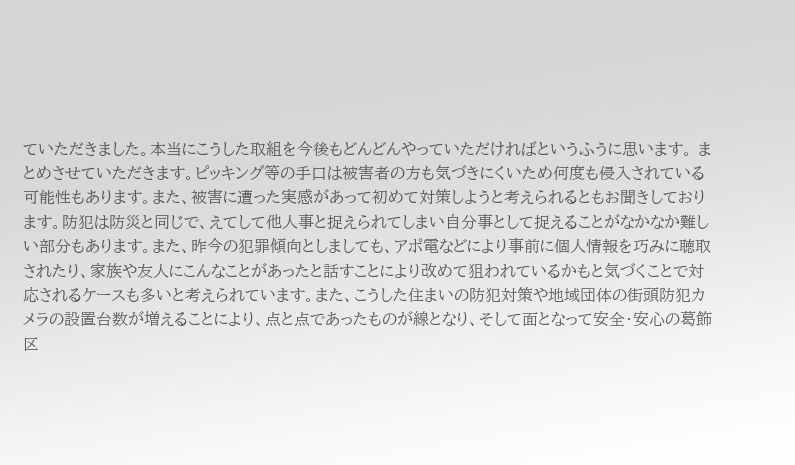ていただきました。本当にこうした取組を今後もどんどんやっていただければというふうに思います。 まとめさせていただきます。ピッキング等の手口は被害者の方も気づきにくいため何度も侵入されている可能性もあります。また、被害に遭った実感があって初めて対策しようと考えられるともお聞きしております。防犯は防災と同じで、えてして他人事と捉えられてしまい自分事として捉えることがなかなか難しい部分もあります。また、昨今の犯罪傾向としましても、アポ電などにより事前に個人情報を巧みに聴取されたり、家族や友人にこんなことがあったと話すことにより改めて狙われているかもと気づくことで対応されるケースも多いと考えられています。また、こうした住まいの防犯対策や地域団体の街頭防犯カメラの設置台数が増えることにより、点と点であったものが線となり、そして面となって安全・安心の葛飾区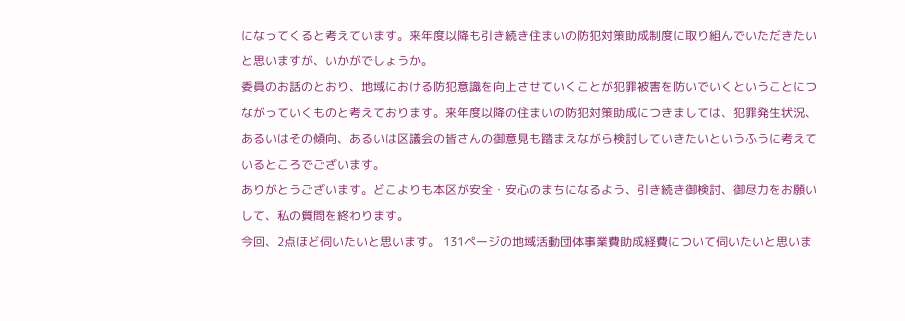になってくると考えています。来年度以降も引き続き住まいの防犯対策助成制度に取り組んでいただきたいと思いますが、いかがでしょうか。
委員のお話のとおり、地域における防犯意識を向上させていくことが犯罪被害を防いでいくということにつながっていくものと考えております。来年度以降の住まいの防犯対策助成につきましては、犯罪発生状況、あるいはその傾向、あるいは区議会の皆さんの御意見も踏まえながら検討していきたいというふうに考えているところでございます。
ありがとうございます。どこよりも本区が安全・安心のまちになるよう、引き続き御検討、御尽力をお願いして、私の質問を終わります。
今回、2点ほど伺いたいと思います。 131ページの地域活動団体事業費助成経費について伺いたいと思いま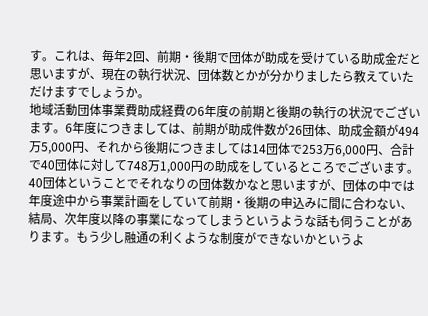す。これは、毎年2回、前期・後期で団体が助成を受けている助成金だと思いますが、現在の執行状況、団体数とかが分かりましたら教えていただけますでしょうか。
地域活動団体事業費助成経費の6年度の前期と後期の執行の状況でございます。6年度につきましては、前期が助成件数が26団体、助成金額が494万5,000円、それから後期につきましては14団体で253万6,000円、合計で40団体に対して748万1,000円の助成をしているところでございます。
40団体ということでそれなりの団体数かなと思いますが、団体の中では年度途中から事業計画をしていて前期・後期の申込みに間に合わない、結局、次年度以降の事業になってしまうというような話も伺うことがあります。もう少し融通の利くような制度ができないかというよ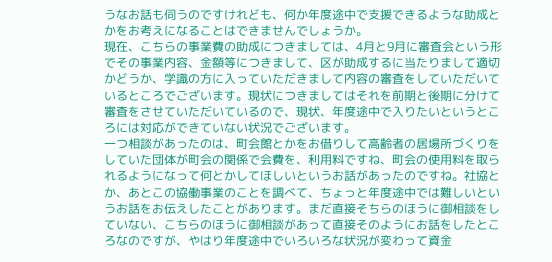うなお話も伺うのですけれども、何か年度途中で支援できるような助成とかをお考えになることはできませんでしょうか。
現在、こちらの事業費の助成につきましては、4月と9月に審査会という形でその事業内容、金額等につきまして、区が助成するに当たりまして適切かどうか、学識の方に入っていただきまして内容の審査をしていただいているところでございます。現状につきましてはそれを前期と後期に分けて審査をさせていただいているので、現状、年度途中で入りたいというところには対応ができていない状況でございます。
一つ相談があったのは、町会館とかをお借りして高齢者の居場所づくりをしていた団体が町会の関係で会費を、利用料ですね、町会の使用料を取られるようになって何とかしてほしいというお話があったのですね。社協とか、あとこの協働事業のことを調べて、ちょっと年度途中では難しいというお話をお伝えしたことがあります。まだ直接そちらのほうに御相談をしていない、こちらのほうに御相談があって直接そのようにお話をしたところなのですが、やはり年度途中でいろいろな状況が変わって資金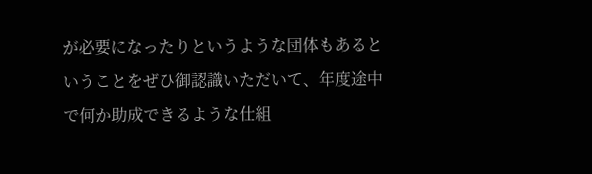が必要になったりというような団体もあるということをぜひ御認識いただいて、年度途中で何か助成できるような仕組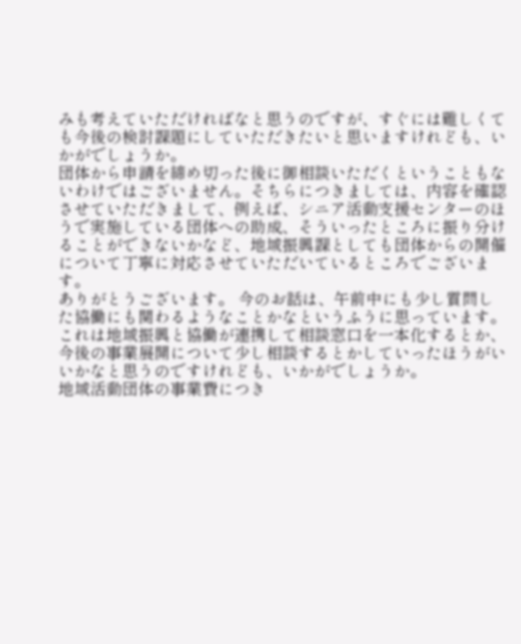みも考えていただければなと思うのですが、すぐには難しくても今後の検討課題にしていただきたいと思いますけれども、いかがでしょうか。
団体から申請を締め切った後に御相談いただくということもないわけではございません。そちらにつきましては、内容を確認させていただきまして、例えば、シニア活動支援センターのほうで実施している団体への助成、そういったところに振り分けることができないかなど、地域振興課としても団体からの開催について丁寧に対応させていただいているところでございます。
ありがとうございます。 今のお話は、午前中にも少し質問した協働にも関わるようなことかなというふうに思っています。これは地域振興と協働が連携して相談窓口を一本化するとか、今後の事業展開について少し相談するとかしていったほうがいいかなと思うのですけれども、いかがでしょうか。
地域活動団体の事業費につき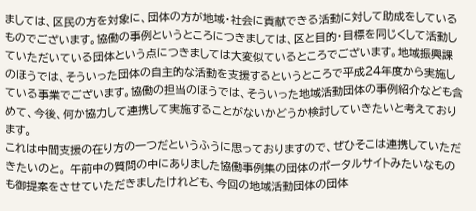ましては、区民の方を対象に、団体の方が地域・社会に貢献できる活動に対して助成をしているものでございます。協働の事例というところにつきましては、区と目的・目標を同じくして活動していただいている団体という点につきましては大変似ているところでございます。地域振興課のほうでは、そういった団体の自主的な活動を支援するというところで平成24年度から実施している事業でございます。協働の担当のほうでは、そういった地域活動団体の事例紹介なども含めて、今後、何か協力して連携して実施することがないかどうか検討していきたいと考えております。
これは中間支援の在り方の一つだというふうに思っておりますので、ぜひそこは連携していただきたいのと。 午前中の質問の中にありました協働事例集の団体のポータルサイトみたいなものも御提案をさせていただきましたけれども、今回の地域活動団体の団体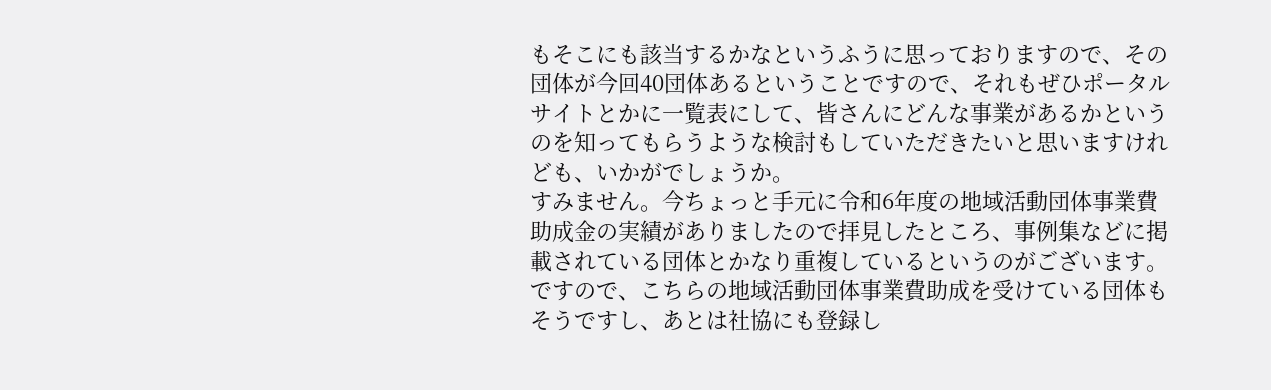もそこにも該当するかなというふうに思っておりますので、その団体が今回40団体あるということですので、それもぜひポータルサイトとかに一覧表にして、皆さんにどんな事業があるかというのを知ってもらうような検討もしていただきたいと思いますけれども、いかがでしょうか。
すみません。今ちょっと手元に令和6年度の地域活動団体事業費助成金の実績がありましたので拝見したところ、事例集などに掲載されている団体とかなり重複しているというのがございます。ですので、こちらの地域活動団体事業費助成を受けている団体もそうですし、あとは社協にも登録し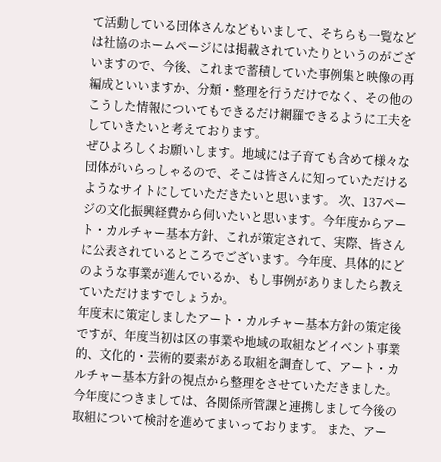て活動している団体さんなどもいまして、そちらも一覧などは社協のホームページには掲載されていたりというのがございますので、今後、これまで蓄積していた事例集と映像の再編成といいますか、分類・整理を行うだけでなく、その他のこうした情報についてもできるだけ網羅できるように工夫をしていきたいと考えております。
ぜひよろしくお願いします。地域には子育ても含めて様々な団体がいらっしゃるので、そこは皆さんに知っていただけるようなサイトにしていただきたいと思います。 次、137ページの文化振興経費から伺いたいと思います。今年度からアート・カルチャー基本方針、これが策定されて、実際、皆さんに公表されているところでございます。今年度、具体的にどのような事業が進んでいるか、もし事例がありましたら教えていただけますでしょうか。
年度末に策定しましたアート・カルチャー基本方針の策定後ですが、年度当初は区の事業や地域の取組などイベント事業的、文化的・芸術的要素がある取組を調査して、アート・カルチャー基本方針の視点から整理をさせていただきました。今年度につきましては、各関係所管課と連携しまして今後の取組について検討を進めてまいっております。 また、アー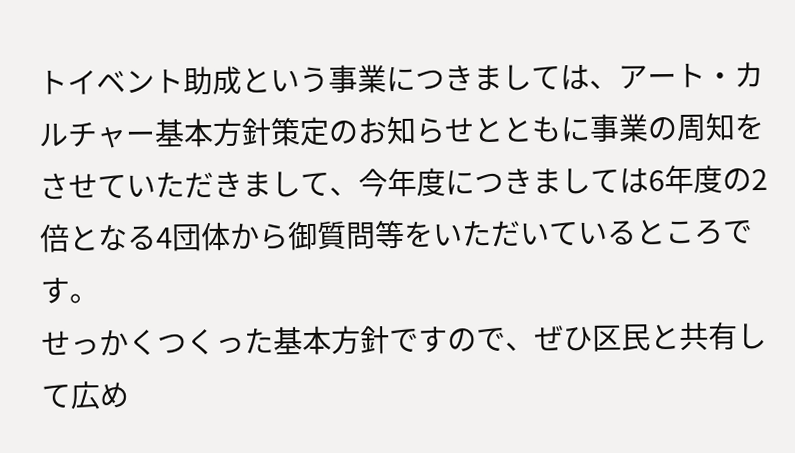トイベント助成という事業につきましては、アート・カルチャー基本方針策定のお知らせとともに事業の周知をさせていただきまして、今年度につきましては6年度の2倍となる4団体から御質問等をいただいているところです。
せっかくつくった基本方針ですので、ぜひ区民と共有して広め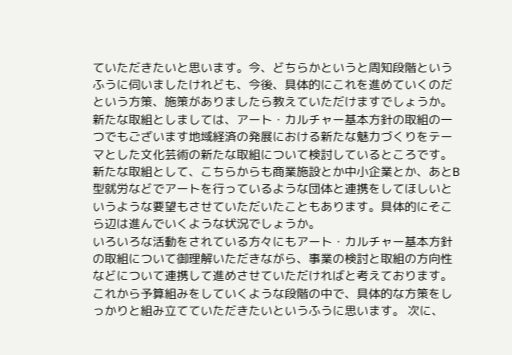ていただきたいと思います。今、どちらかというと周知段階というふうに伺いましたけれども、今後、具体的にこれを進めていくのだという方策、施策がありましたら教えていただけますでしょうか。
新たな取組としましては、アート・カルチャー基本方針の取組の一つでもございます地域経済の発展における新たな魅力づくりをテーマとした文化芸術の新たな取組について検討しているところです。
新たな取組として、こちらからも商業施設とか中小企業とか、あとB型就労などでアートを行っているような団体と連携をしてほしいというような要望もさせていただいたこともあります。具体的にそこら辺は進んでいくような状況でしょうか。
いろいろな活動をされている方々にもアート・カルチャー基本方針の取組について御理解いただきながら、事業の検討と取組の方向性などについて連携して進めさせていただければと考えております。
これから予算組みをしていくような段階の中で、具体的な方策をしっかりと組み立てていただきたいというふうに思います。 次に、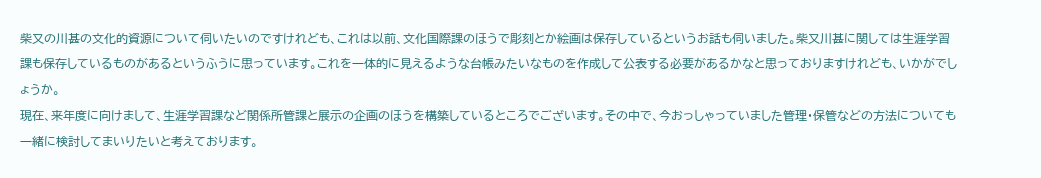柴又の川甚の文化的資源について伺いたいのですけれども、これは以前、文化国際課のほうで彫刻とか絵画は保存しているというお話も伺いました。柴又川甚に関しては生涯学習課も保存しているものがあるというふうに思っています。これを一体的に見えるような台帳みたいなものを作成して公表する必要があるかなと思っておりますけれども、いかがでしょうか。
現在、来年度に向けまして、生涯学習課など関係所管課と展示の企画のほうを構築しているところでございます。その中で、今おっしゃっていました管理・保管などの方法についても一緒に検討してまいりたいと考えております。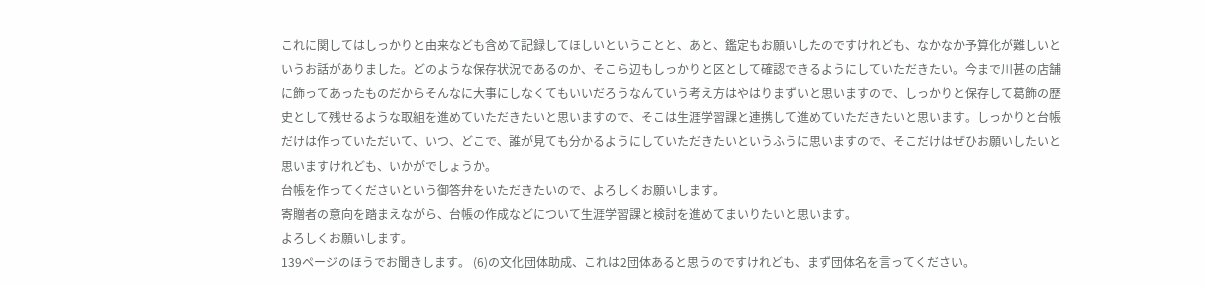これに関してはしっかりと由来なども含めて記録してほしいということと、あと、鑑定もお願いしたのですけれども、なかなか予算化が難しいというお話がありました。どのような保存状況であるのか、そこら辺もしっかりと区として確認できるようにしていただきたい。今まで川甚の店舗に飾ってあったものだからそんなに大事にしなくてもいいだろうなんていう考え方はやはりまずいと思いますので、しっかりと保存して葛飾の歴史として残せるような取組を進めていただきたいと思いますので、そこは生涯学習課と連携して進めていただきたいと思います。しっかりと台帳だけは作っていただいて、いつ、どこで、誰が見ても分かるようにしていただきたいというふうに思いますので、そこだけはぜひお願いしたいと思いますけれども、いかがでしょうか。
台帳を作ってくださいという御答弁をいただきたいので、よろしくお願いします。
寄贈者の意向を踏まえながら、台帳の作成などについて生涯学習課と検討を進めてまいりたいと思います。
よろしくお願いします。
139ページのほうでお聞きします。 (6)の文化団体助成、これは2団体あると思うのですけれども、まず団体名を言ってください。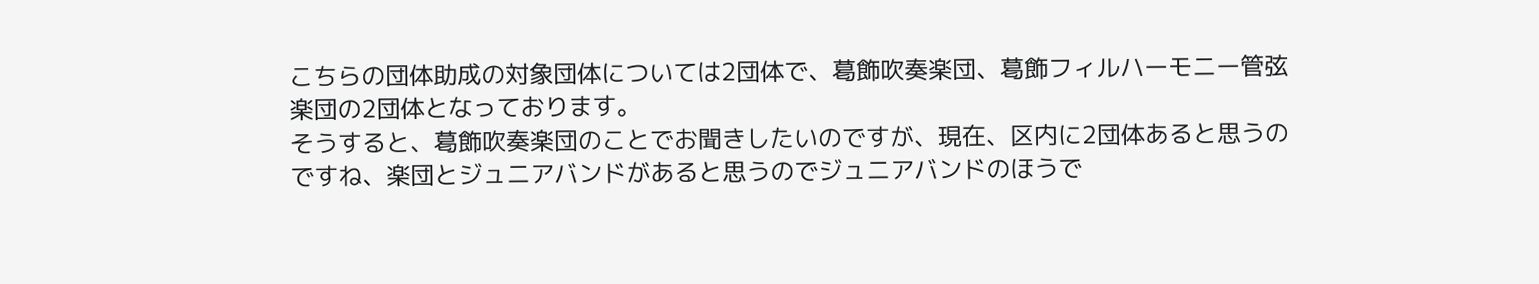こちらの団体助成の対象団体については2団体で、葛飾吹奏楽団、葛飾フィルハーモニー管弦楽団の2団体となっております。
そうすると、葛飾吹奏楽団のことでお聞きしたいのですが、現在、区内に2団体あると思うのですね、楽団とジュニアバンドがあると思うのでジュニアバンドのほうで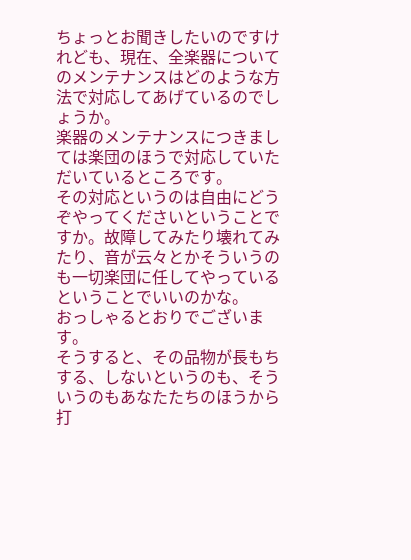ちょっとお聞きしたいのですけれども、現在、全楽器についてのメンテナンスはどのような方法で対応してあげているのでしょうか。
楽器のメンテナンスにつきましては楽団のほうで対応していただいているところです。
その対応というのは自由にどうぞやってくださいということですか。故障してみたり壊れてみたり、音が云々とかそういうのも一切楽団に任してやっているということでいいのかな。
おっしゃるとおりでございます。
そうすると、その品物が長もちする、しないというのも、そういうのもあなたたちのほうから打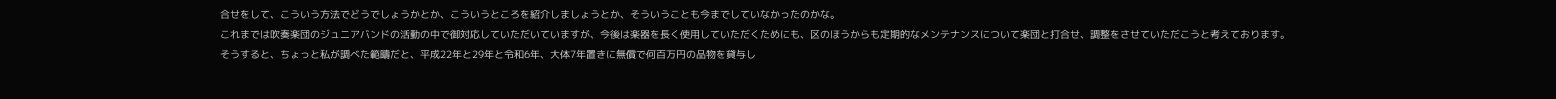合せをして、こういう方法でどうでしょうかとか、こういうところを紹介しましょうとか、そういうことも今までしていなかったのかな。
これまでは吹奏楽団のジュニアバンドの活動の中で御対応していただいていますが、今後は楽器を長く使用していただくためにも、区のほうからも定期的なメンテナンスについて楽団と打合せ、調整をさせていただこうと考えております。
そうすると、ちょっと私が調べた範疇だと、平成22年と29年と令和6年、大体7年置きに無償で何百万円の品物を貸与し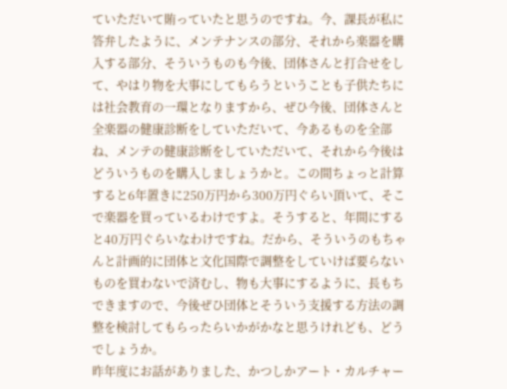ていただいて賄っていたと思うのですね。今、課長が私に答弁したように、メンテナンスの部分、それから楽器を購入する部分、そういうものも今後、団体さんと打合せをして、やはり物を大事にしてもらうということも子供たちには社会教育の一環となりますから、ぜひ今後、団体さんと全楽器の健康診断をしていただいて、今あるものを全部ね、メンテの健康診断をしていただいて、それから今後はどういうものを購入しましょうかと。この間ちょっと計算すると6年置きに250万円から300万円ぐらい頂いて、そこで楽器を買っているわけですよ。そうすると、年間にすると40万円ぐらいなわけですね。だから、そういうのもちゃんと計画的に団体と文化国際で調整をしていけば要らないものを買わないで済むし、物も大事にするように、長もちできますので、今後ぜひ団体とそういう支援する方法の調整を検討してもらったらいかがかなと思うけれども、どうでしょうか。
昨年度にお話がありました、かつしかアート・カルチャー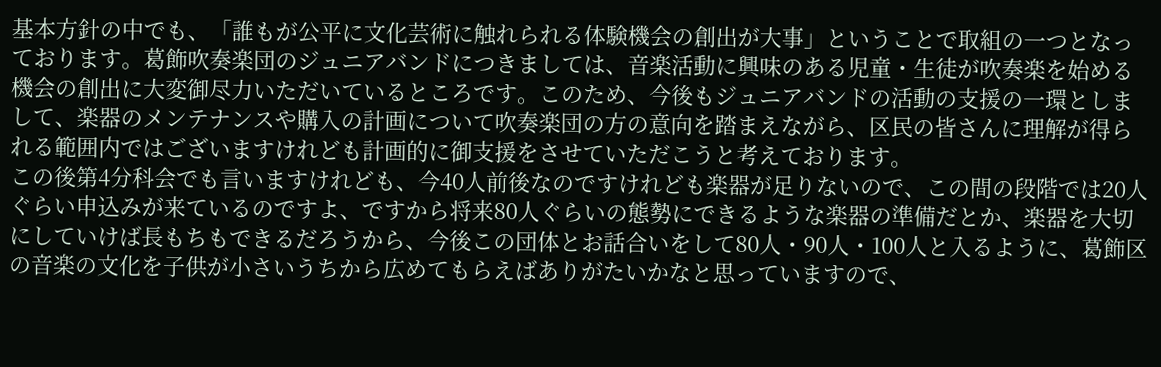基本方針の中でも、「誰もが公平に文化芸術に触れられる体験機会の創出が大事」ということで取組の一つとなっております。葛飾吹奏楽団のジュニアバンドにつきましては、音楽活動に興味のある児童・生徒が吹奏楽を始める機会の創出に大変御尽力いただいているところです。このため、今後もジュニアバンドの活動の支援の一環としまして、楽器のメンテナンスや購入の計画について吹奏楽団の方の意向を踏まえながら、区民の皆さんに理解が得られる範囲内ではございますけれども計画的に御支援をさせていただこうと考えております。
この後第4分科会でも言いますけれども、今40人前後なのですけれども楽器が足りないので、この間の段階では20人ぐらい申込みが来ているのですよ、ですから将来80人ぐらいの態勢にできるような楽器の準備だとか、楽器を大切にしていけば長もちもできるだろうから、今後この団体とお話合いをして80人・90人・100人と入るように、葛飾区の音楽の文化を子供が小さいうちから広めてもらえばありがたいかなと思っていますので、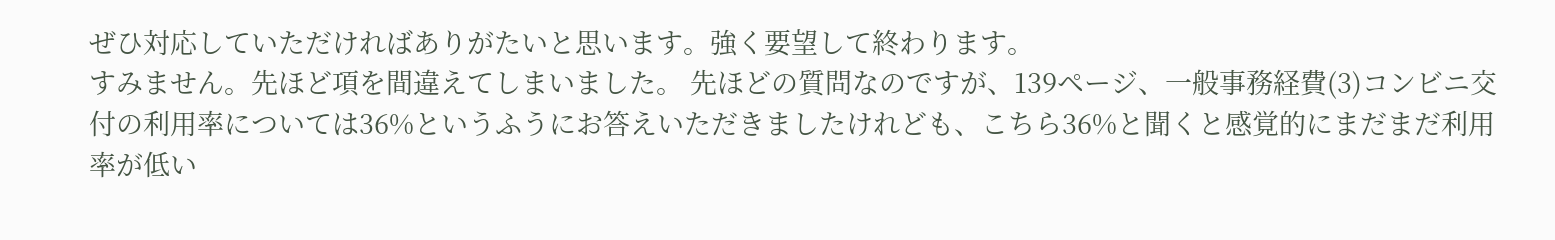ぜひ対応していただければありがたいと思います。強く要望して終わります。
すみません。先ほど項を間違えてしまいました。 先ほどの質問なのですが、139ページ、一般事務経費(3)コンビニ交付の利用率については36%というふうにお答えいただきましたけれども、こちら36%と聞くと感覚的にまだまだ利用率が低い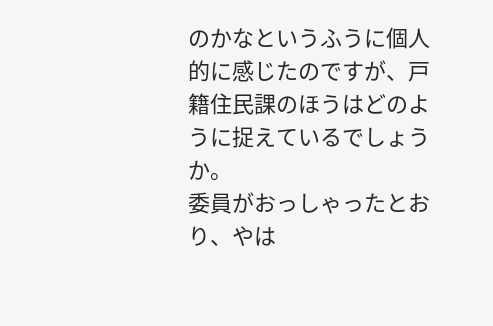のかなというふうに個人的に感じたのですが、戸籍住民課のほうはどのように捉えているでしょうか。
委員がおっしゃったとおり、やは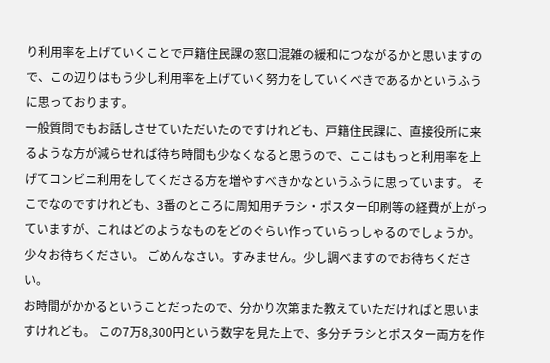り利用率を上げていくことで戸籍住民課の窓口混雑の緩和につながるかと思いますので、この辺りはもう少し利用率を上げていく努力をしていくべきであるかというふうに思っております。
一般質問でもお話しさせていただいたのですけれども、戸籍住民課に、直接役所に来るような方が減らせれば待ち時間も少なくなると思うので、ここはもっと利用率を上げてコンビニ利用をしてくださる方を増やすべきかなというふうに思っています。 そこでなのですけれども、3番のところに周知用チラシ・ポスター印刷等の経費が上がっていますが、これはどのようなものをどのぐらい作っていらっしゃるのでしょうか。
少々お待ちください。 ごめんなさい。すみません。少し調べますのでお待ちください。
お時間がかかるということだったので、分かり次第また教えていただければと思いますけれども。 この7万8,300円という数字を見た上で、多分チラシとポスター両方を作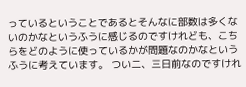っているということであるとそんなに部数は多くないのかなというふうに感じるのですけれども、こちらをどのように使っているかが問題なのかなというふうに考えています。 つい二、三日前なのですけれ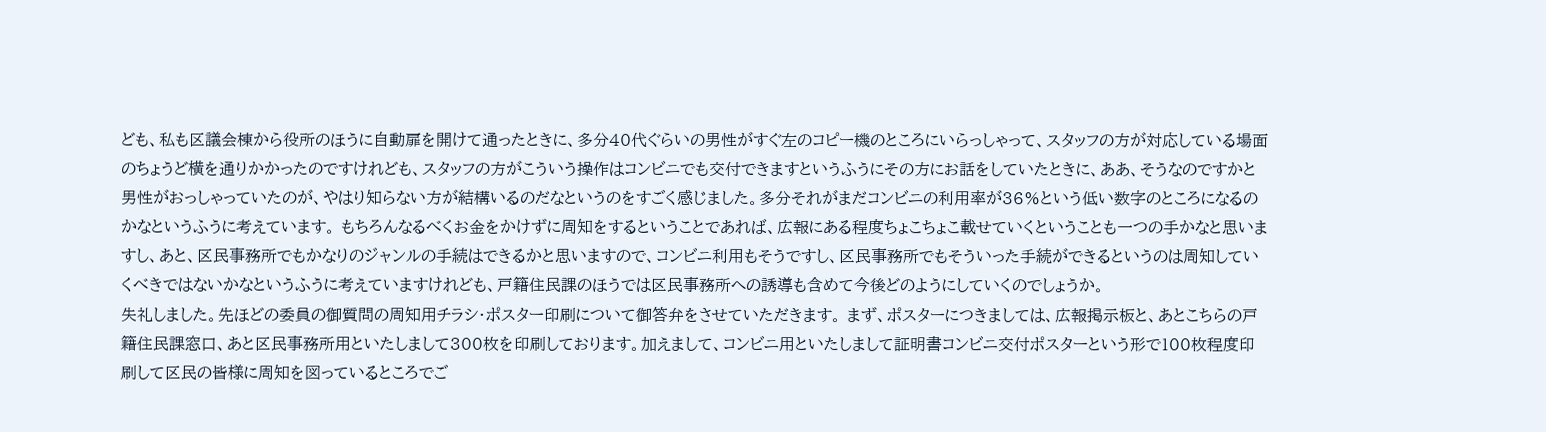ども、私も区議会棟から役所のほうに自動扉を開けて通ったときに、多分40代ぐらいの男性がすぐ左のコピー機のところにいらっしゃって、スタッフの方が対応している場面のちょうど横を通りかかったのですけれども、スタッフの方がこういう操作はコンビニでも交付できますというふうにその方にお話をしていたときに、ああ、そうなのですかと男性がおっしゃっていたのが、やはり知らない方が結構いるのだなというのをすごく感じました。多分それがまだコンビニの利用率が36%という低い数字のところになるのかなというふうに考えています。 もちろんなるべくお金をかけずに周知をするということであれば、広報にある程度ちょこちょこ載せていくということも一つの手かなと思いますし、あと、区民事務所でもかなりのジャンルの手続はできるかと思いますので、コンビニ利用もそうですし、区民事務所でもそういった手続ができるというのは周知していくべきではないかなというふうに考えていますけれども、戸籍住民課のほうでは区民事務所への誘導も含めて今後どのようにしていくのでしょうか。
失礼しました。先ほどの委員の御質問の周知用チラシ・ポスター印刷について御答弁をさせていただきます。 まず、ポスターにつきましては、広報掲示板と、あとこちらの戸籍住民課窓口、あと区民事務所用といたしまして300枚を印刷しております。加えまして、コンビニ用といたしまして証明書コンビニ交付ポスターという形で100枚程度印刷して区民の皆様に周知を図っているところでご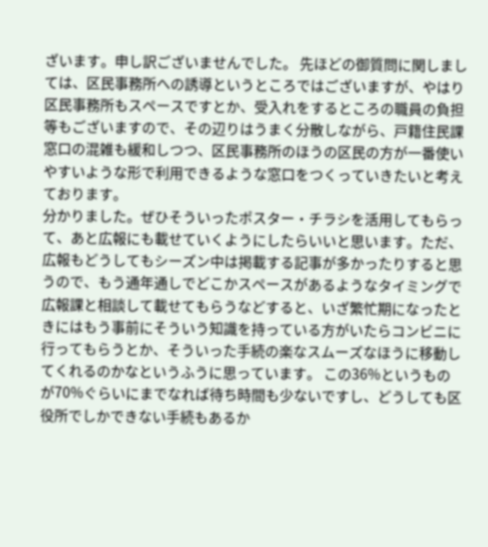ざいます。申し訳ございませんでした。 先ほどの御質問に関しましては、区民事務所への誘導というところではございますが、やはり区民事務所もスペースですとか、受入れをするところの職員の負担等もございますので、その辺りはうまく分散しながら、戸籍住民課窓口の混雑も緩和しつつ、区民事務所のほうの区民の方が一番使いやすいような形で利用できるような窓口をつくっていきたいと考えております。
分かりました。ぜひそういったポスター・チラシを活用してもらって、あと広報にも載せていくようにしたらいいと思います。ただ、広報もどうしてもシーズン中は掲載する記事が多かったりすると思うので、もう通年通しでどこかスペースがあるようなタイミングで広報課と相談して載せてもらうなどすると、いざ繁忙期になったときにはもう事前にそういう知識を持っている方がいたらコンビニに行ってもらうとか、そういった手続の楽なスムーズなほうに移動してくれるのかなというふうに思っています。 この36%というものが70%ぐらいにまでなれば待ち時間も少ないですし、どうしても区役所でしかできない手続もあるか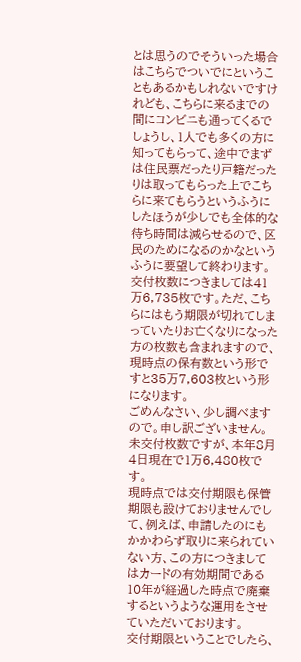とは思うのでそういった場合はこちらでついでにということもあるかもしれないですけれども、こちらに来るまでの間にコンビニも通ってくるでしょうし、1人でも多くの方に知ってもらって、途中でまずは住民票だったり戸籍だったりは取ってもらった上でこちらに来てもらうというふうにしたほうが少しでも全体的な待ち時間は減らせるので、区民のためになるのかなというふうに要望して終わります。
交付枚数につきましては41万6,735枚です。ただ、こちらにはもう期限が切れてしまっていたりお亡くなりになった方の枚数も含まれますので、現時点の保有数という形ですと35万7,603枚という形になります。
ごめんなさい、少し調べますので。申し訳ございません。
未交付枚数ですが、本年8月4日現在で1万6,480枚です。
現時点では交付期限も保管期限も設けておりませんでして、例えば、申請したのにもかかわらず取りに来られていない方、この方につきましてはカードの有効期間である10年が経過した時点で廃棄するというような運用をさせていただいております。
交付期限ということでしたら、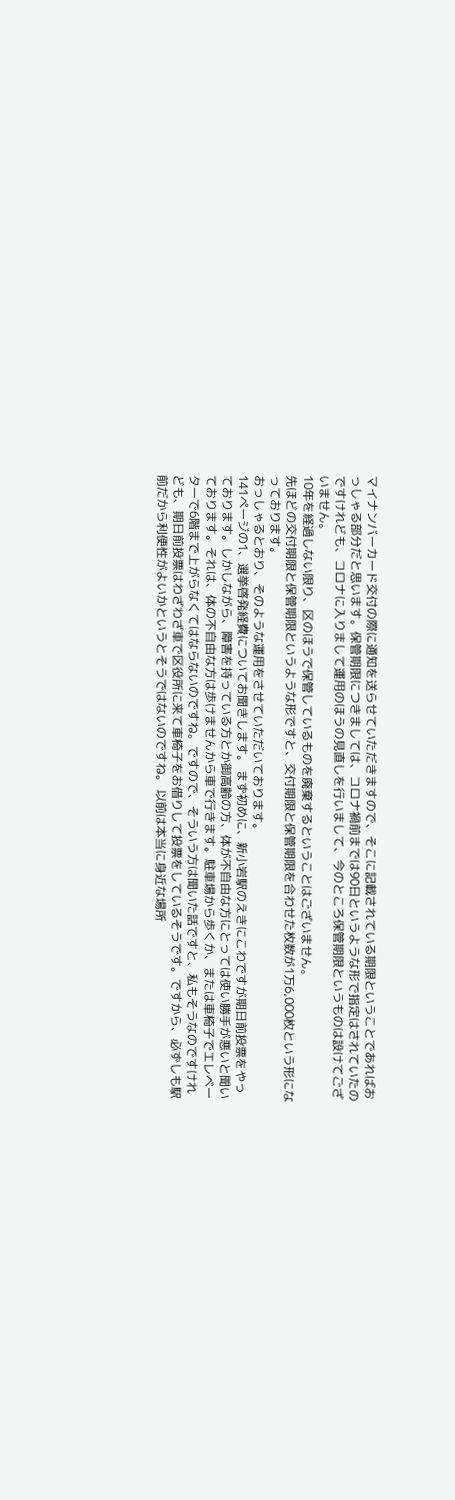マイナンバーカード交付の際に通知を送らせていただきますので、そこに記載されている期限ということであればおっしゃる部分だと思います。保管期限につきましては、コロナ禍前までは90日というような形で指定はされていたのですけれども、コロナに入りまして運用のほうの見直しを行いまして、今のところ保管期限というものは設けてございません。
10年を経過しない限り、区のほうで保管しているものを廃棄するということはございません。
先ほどの交付期限と保管期限というような形ですと、交付期限と保管期限を合わせた枚数が1万6,000枚という形になっております。
おっしゃるとおり、そのような運用をさせていただいております。
141ページの1、選挙啓発経費についてお聞きします。 まず初めに、新小岩駅のえきにこわですが期日前投票をやっております。しかしながら、障害を持っている方とか御高齢の方、体が不自由な方にとっては使い勝手が悪いと聞いております。それは、体の不自由な方は歩けませんから車で行きます。駐車場から歩くか、または車椅子でエレベーターで6階まで上がらなくてはならないのですね。ですので、そういう方は聞いた話ですと、私もそうなのですけれども、期日前投票はわざわざ車で区役所に来て車椅子をお借りして投票をしているそうです。ですから、必ずしも駅前だから利便性がよいかというとそうではないのですね。 以前は本当に身近な場所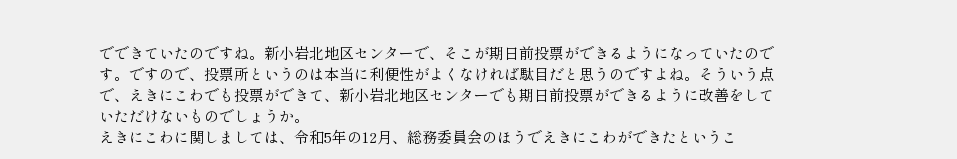でできていたのですね。新小岩北地区センターで、そこが期日前投票ができるようになっていたのです。ですので、投票所というのは本当に利便性がよくなければ駄目だと思うのですよね。そういう点で、えきにこわでも投票ができて、新小岩北地区センターでも期日前投票ができるように改善をしていただけないものでしょうか。
えきにこわに関しましては、令和5年の12月、総務委員会のほうでえきにこわができたというこ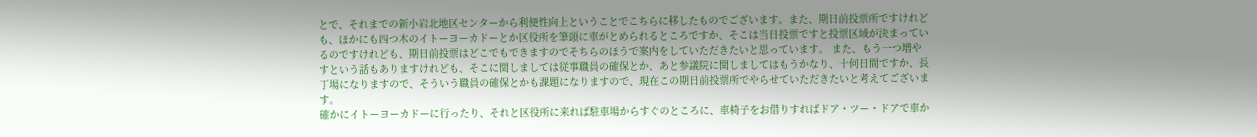とで、それまでの新小岩北地区センターから利便性向上ということでこちらに移したものでございます。また、期日前投票所ですけれども、ほかにも四つ木のイトーヨーカドーとか区役所を筆頭に車がとめられるところですか、そこは当日投票ですと投票区域が決まっているのですけれども、期日前投票はどこでもできますのでそちらのほうで案内をしていただきたいと思っています。 また、もう一つ増やすという話もありますけれども、そこに関しましては従事職員の確保とか、あと参議院に関しましてはもうかなり、十何日間ですか、長丁場になりますので、そういう職員の確保とかも課題になりますので、現在この期日前投票所でやらせていただきたいと考えてございます。
確かにイトーヨーカドーに行ったり、それと区役所に来れば駐車場からすぐのところに、車椅子をお借りすればドア・ツー・ドアで車か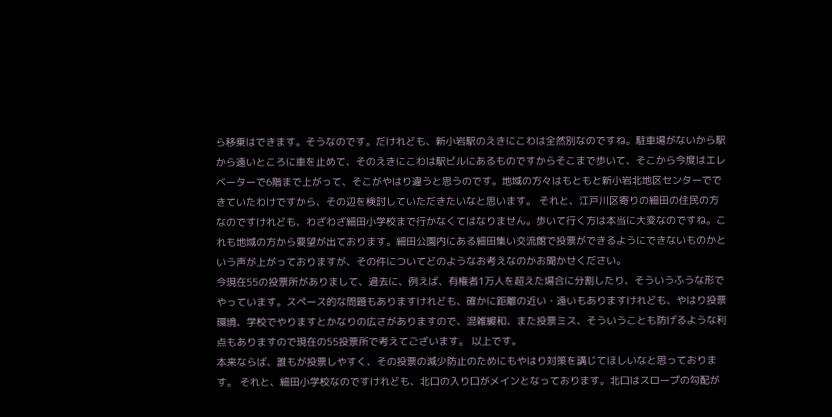ら移乗はできます。そうなのです。だけれども、新小岩駅のえきにこわは全然別なのですね。駐車場がないから駅から遠いところに車を止めて、そのえきにこわは駅ビルにあるものですからそこまで歩いて、そこから今度はエレベーターで6階まで上がって、そこがやはり違うと思うのです。地域の方々はもともと新小岩北地区センターでできていたわけですから、その辺を検討していただきたいなと思います。 それと、江戸川区寄りの細田の住民の方なのですけれども、わざわざ細田小学校まで行かなくてはなりません。歩いて行く方は本当に大変なのですね。これも地域の方から要望が出ております。細田公園内にある細田集い交流館で投票ができるようにできないものかという声が上がっておりますが、その件についてどのようなお考えなのかお聞かせください。
今現在55の投票所がありまして、過去に、例えば、有権者1万人を超えた場合に分割したり、そういうふうな形でやっています。スペース的な問題もありますけれども、確かに距離の近い・遠いもありますけれども、やはり投票環境、学校でやりますとかなりの広さがありますので、混雑緩和、また投票ミス、そういうことも防げるような利点もありますので現在の55投票所で考えてございます。 以上です。
本来ならば、誰もが投票しやすく、その投票の減少防止のためにもやはり対策を講じてほしいなと思っております。 それと、細田小学校なのですけれども、北口の入り口がメインとなっております。北口はスロープの勾配が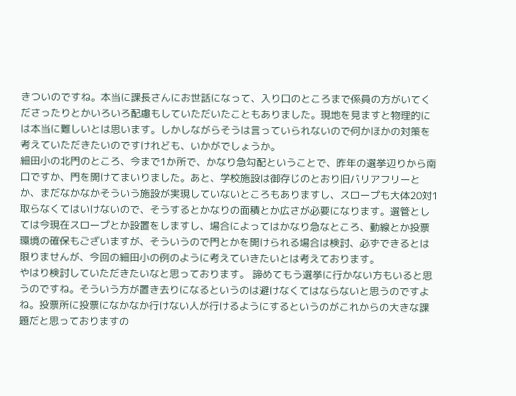きついのですね。本当に課長さんにお世話になって、入り口のところまで係員の方がいてくださったりとかいろいろ配慮もしていただいたこともありました。現地を見ますと物理的には本当に難しいとは思います。しかしながらそうは言っていられないので何かほかの対策を考えていただきたいのですけれども、いかがでしょうか。
細田小の北門のところ、今まで1か所で、かなり急勾配ということで、昨年の選挙辺りから南口ですか、門を開けてまいりました。あと、学校施設は御存じのとおり旧バリアフリーとか、まだなかなかそういう施設が実現していないところもありますし、スロープも大体20対1取らなくてはいけないので、そうするとかなりの面積とか広さが必要になります。選管としては今現在スロープとか設置をしますし、場合によってはかなり急なところ、動線とか投票環境の確保もございますが、そういうので門とかを開けられる場合は検討、必ずできるとは限りませんが、今回の細田小の例のように考えていきたいとは考えております。
やはり検討していただきたいなと思っております。 諦めてもう選挙に行かない方もいると思うのですね。そういう方が置き去りになるというのは避けなくてはならないと思うのですよね。投票所に投票になかなか行けない人が行けるようにするというのがこれからの大きな課題だと思っておりますの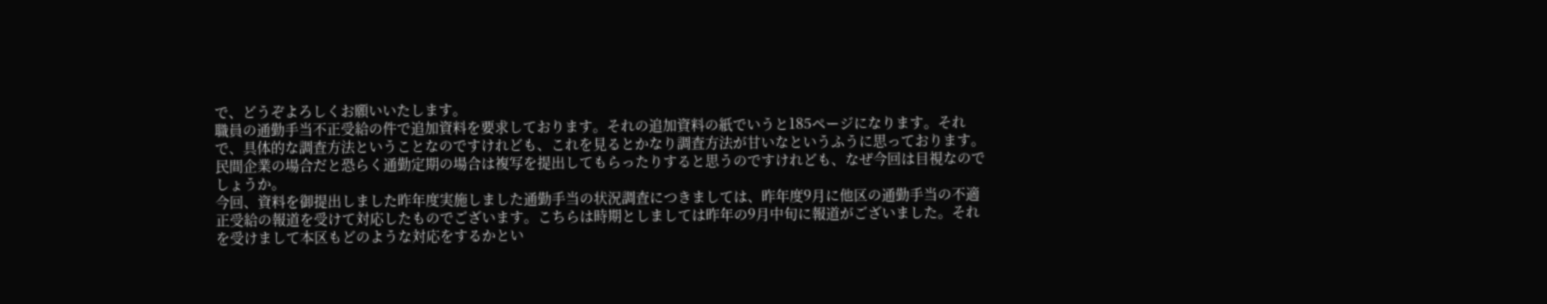で、どうぞよろしくお願いいたします。
職員の通勤手当不正受給の件で追加資料を要求しております。それの追加資料の紙でいうと185ページになります。それで、具体的な調査方法ということなのですけれども、これを見るとかなり調査方法が甘いなというふうに思っております。民間企業の場合だと恐らく通勤定期の場合は複写を提出してもらったりすると思うのですけれども、なぜ今回は目視なのでしょうか。
今回、資料を御提出しました昨年度実施しました通勤手当の状況調査につきましては、昨年度9月に他区の通勤手当の不適正受給の報道を受けて対応したものでございます。こちらは時期としましては昨年の9月中旬に報道がございました。それを受けまして本区もどのような対応をするかとい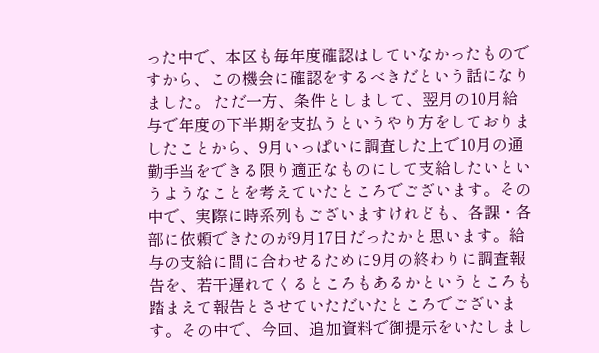った中で、本区も毎年度確認はしていなかったものですから、この機会に確認をするべきだという話になりました。 ただ一方、条件としまして、翌月の10月給与で年度の下半期を支払うというやり方をしておりましたことから、9月いっぱいに調査した上で10月の通勤手当をできる限り適正なものにして支給したいというようなことを考えていたところでございます。その中で、実際に時系列もございますけれども、各課・各部に依頼できたのが9月17日だったかと思います。給与の支給に間に合わせるために9月の終わりに調査報告を、若干遅れてくるところもあるかというところも踏まえて報告とさせていただいたところでございます。その中で、今回、追加資料で御提示をいたしまし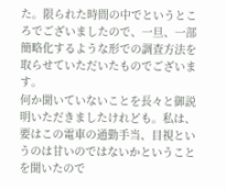た。限られた時間の中でというところでございましたので、一旦、一部簡略化するような形での調査方法を取らせていただいたものでございます。
何か聞いていないことを長々と御説明いただきましたけれども。私は、要はこの電車の通勤手当、目視というのは甘いのではないかということを聞いたので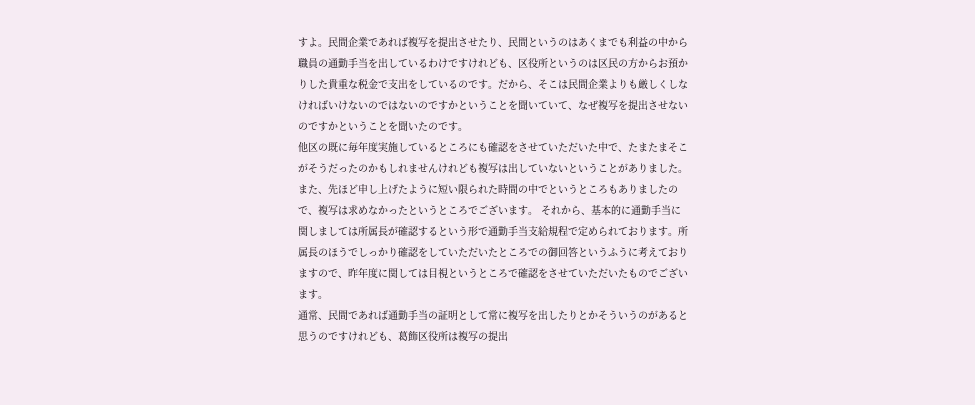すよ。民間企業であれば複写を提出させたり、民間というのはあくまでも利益の中から職員の通勤手当を出しているわけですけれども、区役所というのは区民の方からお預かりした貴重な税金で支出をしているのです。だから、そこは民間企業よりも厳しくしなければいけないのではないのですかということを聞いていて、なぜ複写を提出させないのですかということを聞いたのです。
他区の既に毎年度実施しているところにも確認をさせていただいた中で、たまたまそこがそうだったのかもしれませんけれども複写は出していないということがありました。また、先ほど申し上げたように短い限られた時間の中でというところもありましたので、複写は求めなかったというところでございます。 それから、基本的に通勤手当に関しましては所属長が確認するという形で通勤手当支給規程で定められております。所属長のほうでしっかり確認をしていただいたところでの御回答というふうに考えておりますので、昨年度に関しては目視というところで確認をさせていただいたものでございます。
通常、民間であれば通勤手当の証明として常に複写を出したりとかそういうのがあると思うのですけれども、葛飾区役所は複写の提出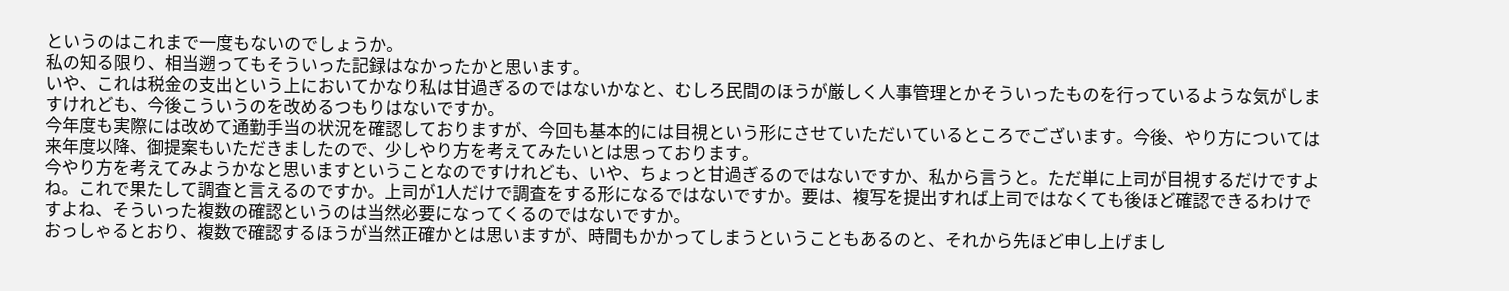というのはこれまで一度もないのでしょうか。
私の知る限り、相当遡ってもそういった記録はなかったかと思います。
いや、これは税金の支出という上においてかなり私は甘過ぎるのではないかなと、むしろ民間のほうが厳しく人事管理とかそういったものを行っているような気がしますけれども、今後こういうのを改めるつもりはないですか。
今年度も実際には改めて通勤手当の状況を確認しておりますが、今回も基本的には目視という形にさせていただいているところでございます。今後、やり方については来年度以降、御提案もいただきましたので、少しやり方を考えてみたいとは思っております。
今やり方を考えてみようかなと思いますということなのですけれども、いや、ちょっと甘過ぎるのではないですか、私から言うと。ただ単に上司が目視するだけですよね。これで果たして調査と言えるのですか。上司が1人だけで調査をする形になるではないですか。要は、複写を提出すれば上司ではなくても後ほど確認できるわけですよね、そういった複数の確認というのは当然必要になってくるのではないですか。
おっしゃるとおり、複数で確認するほうが当然正確かとは思いますが、時間もかかってしまうということもあるのと、それから先ほど申し上げまし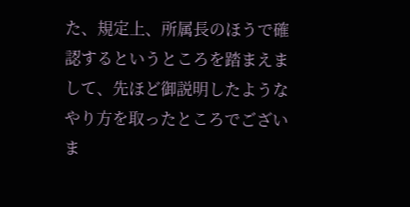た、規定上、所属長のほうで確認するというところを踏まえまして、先ほど御説明したようなやり方を取ったところでございま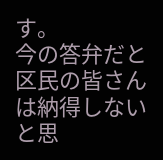す。
今の答弁だと区民の皆さんは納得しないと思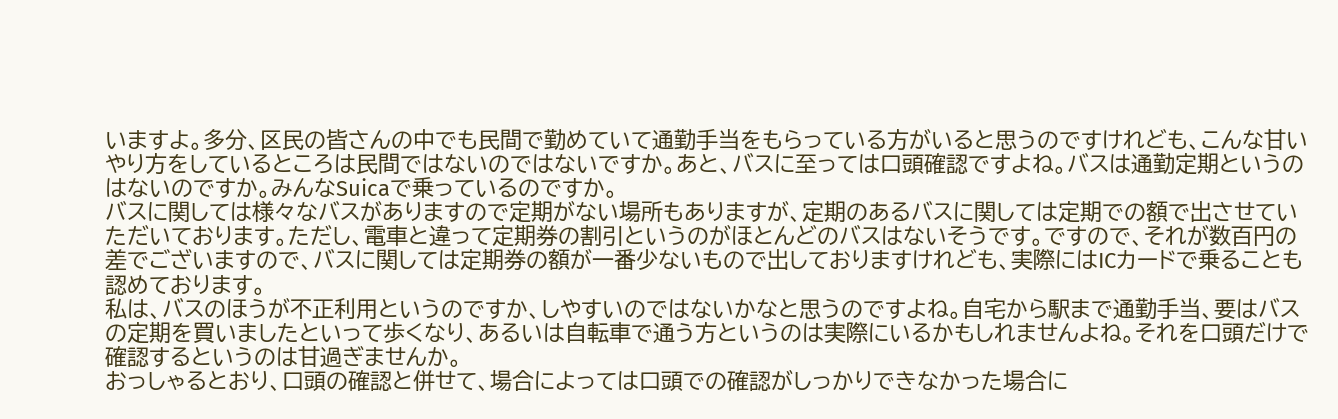いますよ。多分、区民の皆さんの中でも民間で勤めていて通勤手当をもらっている方がいると思うのですけれども、こんな甘いやり方をしているところは民間ではないのではないですか。あと、バスに至っては口頭確認ですよね。バスは通勤定期というのはないのですか。みんなSuicaで乗っているのですか。
バスに関しては様々なバスがありますので定期がない場所もありますが、定期のあるバスに関しては定期での額で出させていただいております。ただし、電車と違って定期券の割引というのがほとんどのバスはないそうです。ですので、それが数百円の差でございますので、バスに関しては定期券の額が一番少ないもので出しておりますけれども、実際にはICカードで乗ることも認めております。
私は、バスのほうが不正利用というのですか、しやすいのではないかなと思うのですよね。自宅から駅まで通勤手当、要はバスの定期を買いましたといって歩くなり、あるいは自転車で通う方というのは実際にいるかもしれませんよね。それを口頭だけで確認するというのは甘過ぎませんか。
おっしゃるとおり、口頭の確認と併せて、場合によっては口頭での確認がしっかりできなかった場合に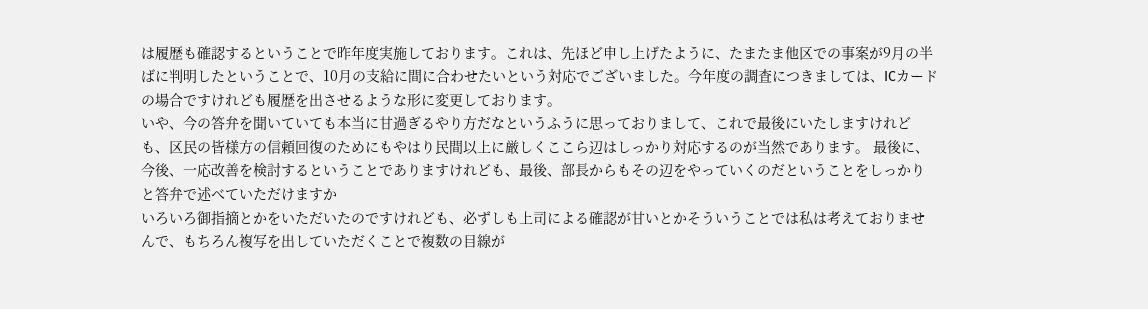は履歴も確認するということで昨年度実施しております。これは、先ほど申し上げたように、たまたま他区での事案が9月の半ばに判明したということで、10月の支給に間に合わせたいという対応でございました。今年度の調査につきましては、ICカードの場合ですけれども履歴を出させるような形に変更しております。
いや、今の答弁を聞いていても本当に甘過ぎるやり方だなというふうに思っておりまして、これで最後にいたしますけれども、区民の皆様方の信頼回復のためにもやはり民間以上に厳しくここら辺はしっかり対応するのが当然であります。 最後に、今後、一応改善を検討するということでありますけれども、最後、部長からもその辺をやっていくのだということをしっかりと答弁で述べていただけますか
いろいろ御指摘とかをいただいたのですけれども、必ずしも上司による確認が甘いとかそういうことでは私は考えておりませんで、もちろん複写を出していただくことで複数の目線が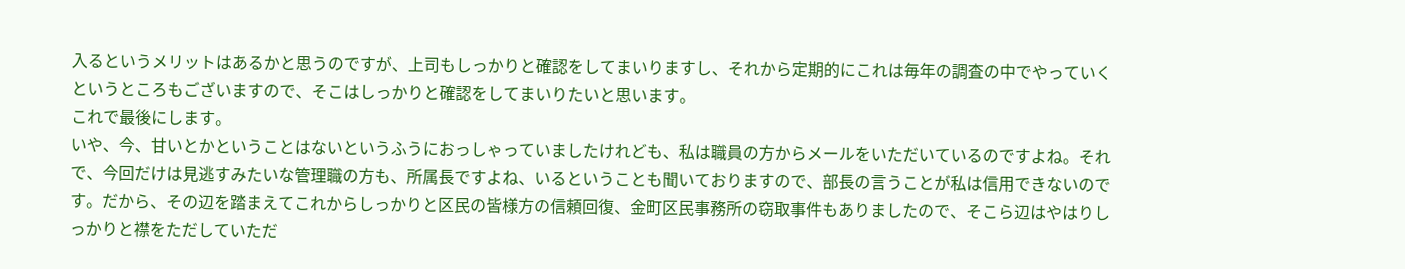入るというメリットはあるかと思うのですが、上司もしっかりと確認をしてまいりますし、それから定期的にこれは毎年の調査の中でやっていくというところもございますので、そこはしっかりと確認をしてまいりたいと思います。
これで最後にします。
いや、今、甘いとかということはないというふうにおっしゃっていましたけれども、私は職員の方からメールをいただいているのですよね。それで、今回だけは見逃すみたいな管理職の方も、所属長ですよね、いるということも聞いておりますので、部長の言うことが私は信用できないのです。だから、その辺を踏まえてこれからしっかりと区民の皆様方の信頼回復、金町区民事務所の窃取事件もありましたので、そこら辺はやはりしっかりと襟をただしていただ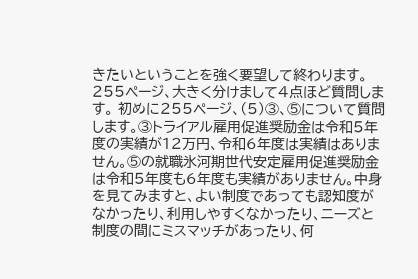きたいということを強く要望して終わります。
255ページ、大きく分けまして4点ほど質問します。 初めに255ページ、(5)③、⑤について質問します。③トライアル雇用促進奨励金は令和5年度の実績が12万円、令和6年度は実績はありません。⑤の就職氷河期世代安定雇用促進奨励金は令和5年度も6年度も実績がありません。中身を見てみますと、よい制度であっても認知度がなかったり、利用しやすくなかったり、ニーズと制度の間にミスマッチがあったり、何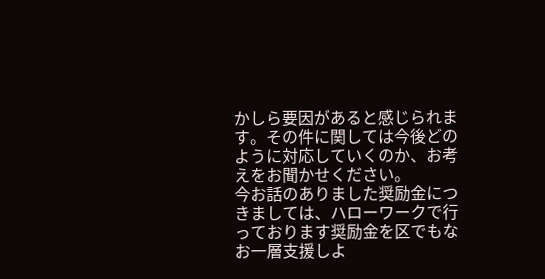かしら要因があると感じられます。その件に関しては今後どのように対応していくのか、お考えをお聞かせください。
今お話のありました奨励金につきましては、ハローワークで行っております奨励金を区でもなお一層支援しよ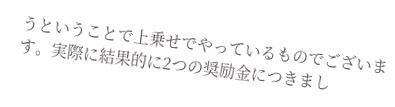うということで上乗せでやっているものでございます。実際に結果的に2つの奨励金につきまし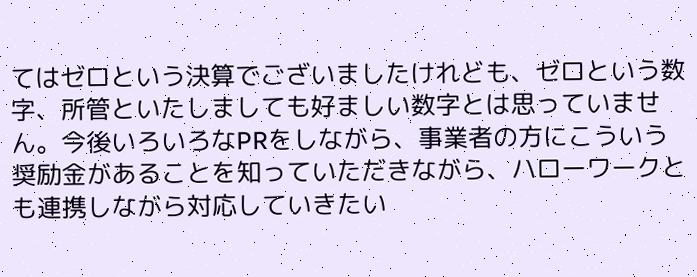てはゼロという決算でございましたけれども、ゼロという数字、所管といたしましても好ましい数字とは思っていません。今後いろいろなPRをしながら、事業者の方にこういう奨励金があることを知っていただきながら、ハローワークとも連携しながら対応していきたい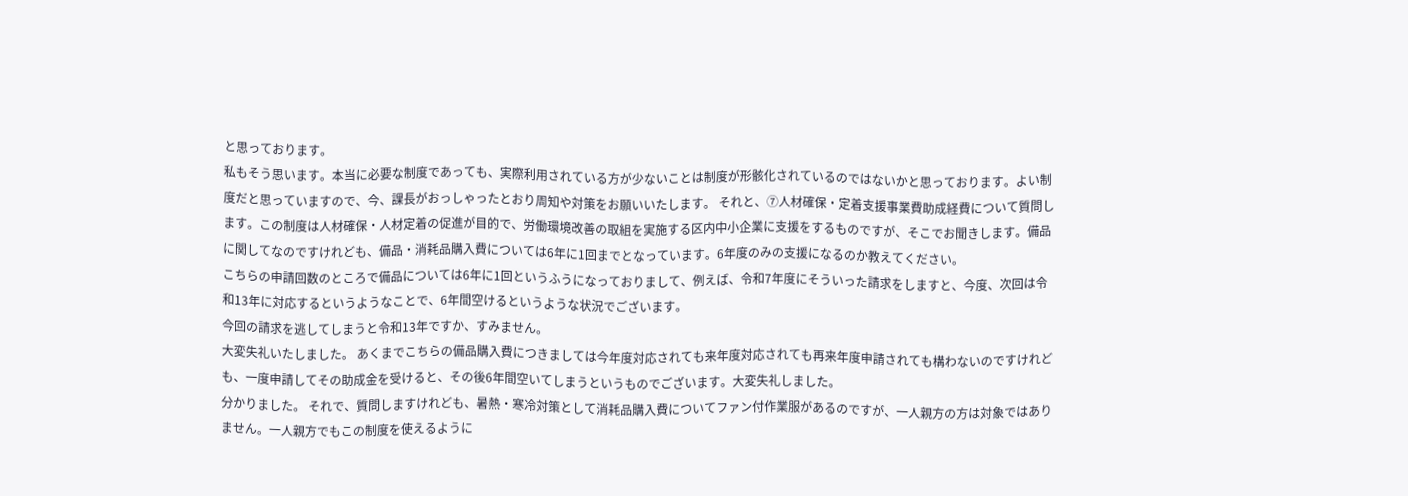と思っております。
私もそう思います。本当に必要な制度であっても、実際利用されている方が少ないことは制度が形骸化されているのではないかと思っております。よい制度だと思っていますので、今、課長がおっしゃったとおり周知や対策をお願いいたします。 それと、⑦人材確保・定着支援事業費助成経費について質問します。この制度は人材確保・人材定着の促進が目的で、労働環境改善の取組を実施する区内中小企業に支援をするものですが、そこでお聞きします。備品に関してなのですけれども、備品・消耗品購入費については6年に1回までとなっています。6年度のみの支援になるのか教えてください。
こちらの申請回数のところで備品については6年に1回というふうになっておりまして、例えば、令和7年度にそういった請求をしますと、今度、次回は令和13年に対応するというようなことで、6年間空けるというような状況でございます。
今回の請求を逃してしまうと令和13年ですか、すみません。
大変失礼いたしました。 あくまでこちらの備品購入費につきましては今年度対応されても来年度対応されても再来年度申請されても構わないのですけれども、一度申請してその助成金を受けると、その後6年間空いてしまうというものでございます。大変失礼しました。
分かりました。 それで、質問しますけれども、暑熱・寒冷対策として消耗品購入費についてファン付作業服があるのですが、一人親方の方は対象ではありません。一人親方でもこの制度を使えるように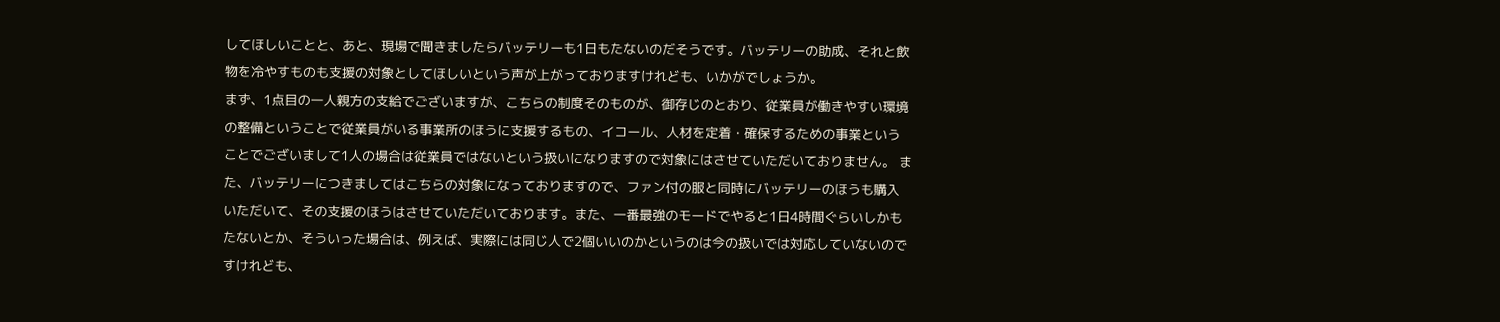してほしいことと、あと、現場で聞きましたらバッテリーも1日もたないのだそうです。バッテリーの助成、それと飲物を冷やすものも支援の対象としてほしいという声が上がっておりますけれども、いかがでしょうか。
まず、1点目の一人親方の支給でございますが、こちらの制度そのものが、御存じのとおり、従業員が働きやすい環境の整備ということで従業員がいる事業所のほうに支援するもの、イコール、人材を定着・確保するための事業ということでございまして1人の場合は従業員ではないという扱いになりますので対象にはさせていただいておりません。 また、バッテリーにつきましてはこちらの対象になっておりますので、ファン付の服と同時にバッテリーのほうも購入いただいて、その支援のほうはさせていただいております。また、一番最強のモードでやると1日4時間ぐらいしかもたないとか、そういった場合は、例えば、実際には同じ人で2個いいのかというのは今の扱いでは対応していないのですけれども、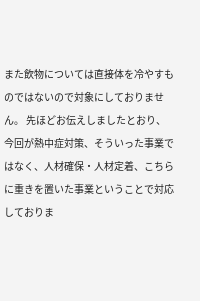また飲物については直接体を冷やすものではないので対象にしておりません。 先ほどお伝えしましたとおり、今回が熱中症対策、そういった事業ではなく、人材確保・人材定着、こちらに重きを置いた事業ということで対応しておりま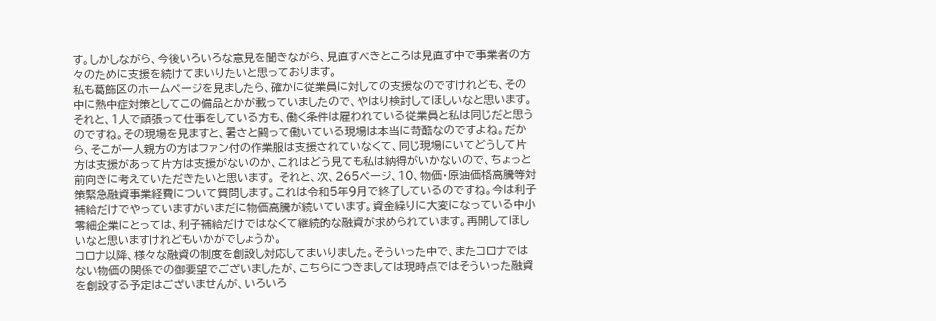す。しかしながら、今後いろいろな意見を聞きながら、見直すべきところは見直す中で事業者の方々のために支援を続けてまいりたいと思っております。
私も葛飾区のホームページを見ましたら、確かに従業員に対しての支援なのですけれども、その中に熱中症対策としてこの備品とかが載っていましたので、やはり検討してほしいなと思います。 それと、1人で頑張って仕事をしている方も、働く条件は雇われている従業員と私は同じだと思うのですね。その現場を見ますと、暑さと闘って働いている現場は本当に苛酷なのですよね。だから、そこが一人親方の方はファン付の作業服は支援されていなくて、同じ現場にいてどうして片方は支援があって片方は支援がないのか、これはどう見ても私は納得がいかないので、ちょっと前向きに考えていただきたいと思います。 それと、次、265ページ、10、物価・原油価格高騰等対策緊急融資事業経費について質問します。これは令和5年9月で終了しているのですね。今は利子補給だけでやっていますがいまだに物価高騰が続いています。資金繰りに大変になっている中小零細企業にとっては、利子補給だけではなくて継続的な融資が求められています。再開してほしいなと思いますけれどもいかがでしょうか。
コロナ以降、様々な融資の制度を創設し対応してまいりました。そういった中で、またコロナではない物価の関係での御要望でございましたが、こちらにつきましては現時点ではそういった融資を創設する予定はございませんが、いろいろ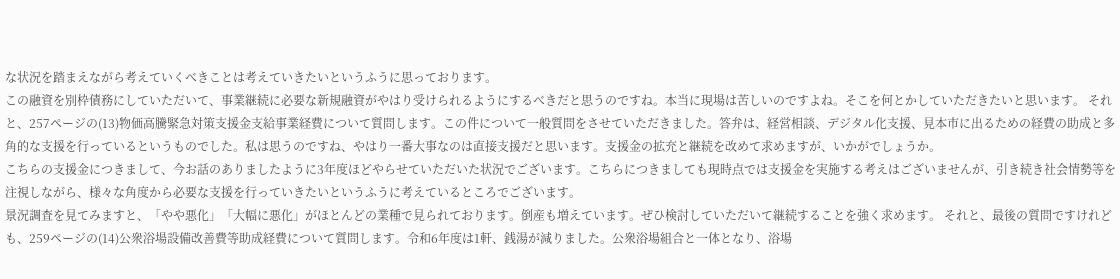な状況を踏まえながら考えていくべきことは考えていきたいというふうに思っております。
この融資を別枠債務にしていただいて、事業継続に必要な新規融資がやはり受けられるようにするべきだと思うのですね。本当に現場は苦しいのですよね。そこを何とかしていただきたいと思います。 それと、257ページの(13)物価高騰緊急対策支援金支給事業経費について質問します。この件について一般質問をさせていただきました。答弁は、経営相談、デジタル化支援、見本市に出るための経費の助成と多角的な支援を行っているというものでした。私は思うのですね、やはり一番大事なのは直接支援だと思います。支援金の拡充と継続を改めて求めますが、いかがでしょうか。
こちらの支援金につきまして、今お話のありましたように3年度ほどやらせていただいた状況でございます。こちらにつきましても現時点では支援金を実施する考えはございませんが、引き続き社会情勢等を注視しながら、様々な角度から必要な支援を行っていきたいというふうに考えているところでございます。
景況調査を見てみますと、「やや悪化」「大幅に悪化」がほとんどの業種で見られております。倒産も増えています。ぜひ検討していただいて継続することを強く求めます。 それと、最後の質問ですけれども、259ページの(14)公衆浴場設備改善費等助成経費について質問します。令和6年度は1軒、銭湯が減りました。公衆浴場組合と一体となり、浴場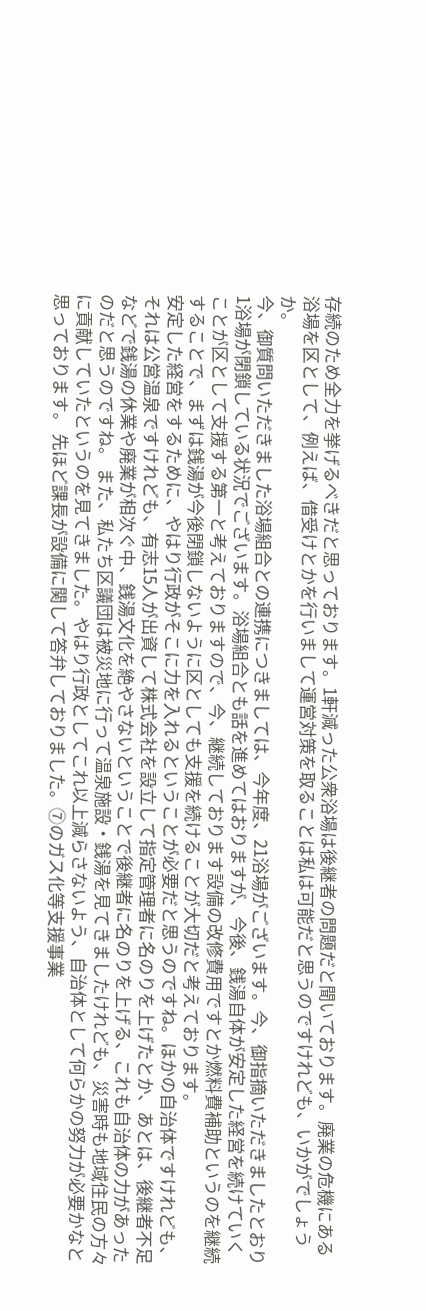存続のため全力を挙げるべきだと思っております。1軒減った公衆浴場は後継者の問題だと聞いております。廃業の危機にある浴場を区として、例えば、借受けとかを行いまして運営対策を取ることは私は可能だと思うのですけれども、いかがでしょうか。
今、御質問いただきました浴場組合との連携につきましては、今年度、21浴場がございます。今、御指摘いただきましたとおり1浴場が閉鎖している状況でございます。浴場組合とも話を進めてはおりますが、今後、銭湯自体が安定した経営を続けていくことが区として支援する第一と考えておりますので、今、継続しております設備の改修費用ですとか燃料費補助というのを継続することで、まずは銭湯が今後閉鎖しないように区としても支援を続けることが大切だと考えております。
安定した経営をするために、やはり行政がそこに力を入れるということが必要だと思うのですね。ほかの自治体ですけれども、それは公営温泉ですけれども、有志15人が出資して株式会社を設立して指定管理者に名のりを上げたとか、あとは、後継者不足などで銭湯の休業や廃業が相次ぐ中、銭湯文化を絶やさないということで後継者に名のりを上げる、これも自治体の力があったのだと思うのですね。 また、私たち区議団は被災地に行って温泉施設・銭湯を見てきましたけれども、災害時も地域住民の方々に貢献していたというのを見てきました。やはり行政としてこれ以上減らさないよう、自治体として何らかの努力が必要かなと思っております。 先ほど課長が設備に関して答弁しておりました。⑦のガス化等支援事業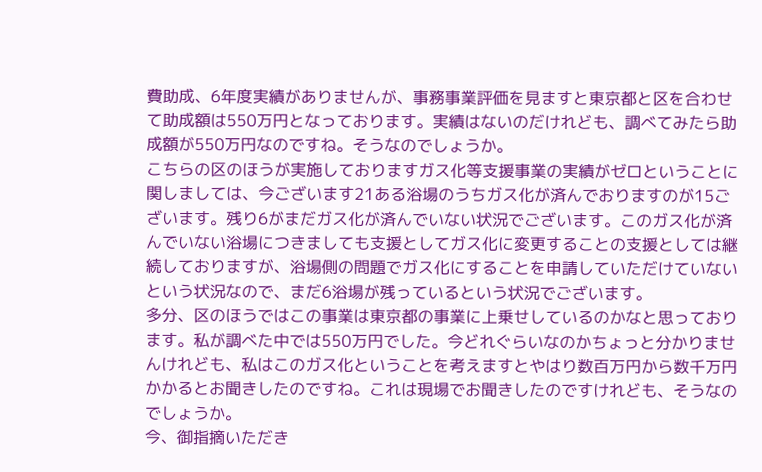費助成、6年度実績がありませんが、事務事業評価を見ますと東京都と区を合わせて助成額は550万円となっております。実績はないのだけれども、調べてみたら助成額が550万円なのですね。そうなのでしょうか。
こちらの区のほうが実施しておりますガス化等支援事業の実績がゼロということに関しましては、今ございます21ある浴場のうちガス化が済んでおりますのが15ございます。残り6がまだガス化が済んでいない状況でございます。このガス化が済んでいない浴場につきましても支援としてガス化に変更することの支援としては継続しておりますが、浴場側の問題でガス化にすることを申請していただけていないという状況なので、まだ6浴場が残っているという状況でございます。
多分、区のほうではこの事業は東京都の事業に上乗せしているのかなと思っております。私が調べた中では550万円でした。今どれぐらいなのかちょっと分かりませんけれども、私はこのガス化ということを考えますとやはり数百万円から数千万円かかるとお聞きしたのですね。これは現場でお聞きしたのですけれども、そうなのでしょうか。
今、御指摘いただき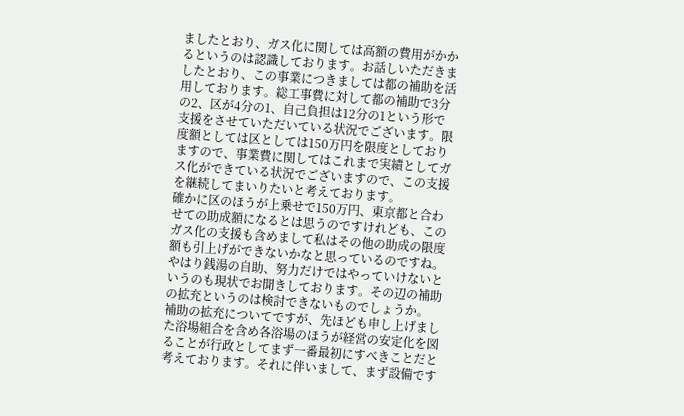ましたとおり、ガス化に関しては高額の費用がかかるというのは認識しております。お話しいただきましたとおり、この事業につきましては都の補助を活用しております。総工事費に対して都の補助で3分の2、区が4分の1、自己負担は12分の1という形で支援をさせていただいている状況でございます。限度額としては区としては150万円を限度としておりますので、事業費に関してはこれまで実績としてガス化ができている状況でございますので、この支援を継続してまいりたいと考えております。
確かに区のほうが上乗せで150万円、東京都と合わせての助成額になるとは思うのですけれども、このガス化の支援も含めまして私はその他の助成の限度額も引上げができないかなと思っているのですね。やはり銭湯の自助、努力だけではやっていけないというのも現状でお聞きしております。その辺の補助の拡充というのは検討できないものでしょうか。
補助の拡充についてですが、先ほども申し上げました浴場組合を含め各浴場のほうが経営の安定化を図ることが行政としてまず一番最初にすべきことだと考えております。それに伴いまして、まず設備です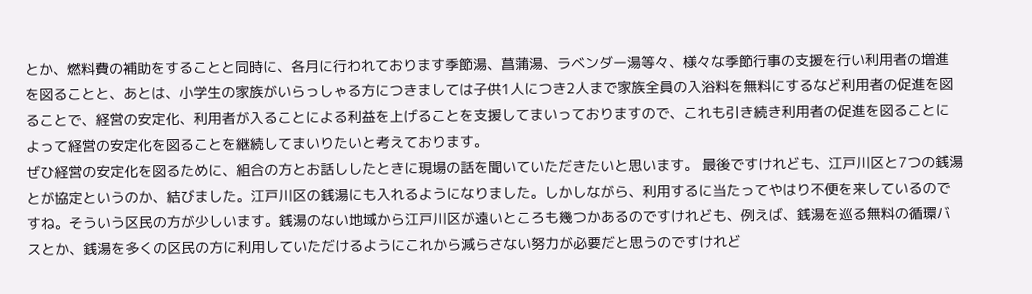とか、燃料費の補助をすることと同時に、各月に行われております季節湯、菖蒲湯、ラベンダー湯等々、様々な季節行事の支援を行い利用者の増進を図ることと、あとは、小学生の家族がいらっしゃる方につきましては子供1人につき2人まで家族全員の入浴料を無料にするなど利用者の促進を図ることで、経営の安定化、利用者が入ることによる利益を上げることを支援してまいっておりますので、これも引き続き利用者の促進を図ることによって経営の安定化を図ることを継続してまいりたいと考えております。
ぜひ経営の安定化を図るために、組合の方とお話ししたときに現場の話を聞いていただきたいと思います。 最後ですけれども、江戸川区と7つの銭湯とが協定というのか、結びました。江戸川区の銭湯にも入れるようになりました。しかしながら、利用するに当たってやはり不便を来しているのですね。そういう区民の方が少しいます。銭湯のない地域から江戸川区が遠いところも幾つかあるのですけれども、例えば、銭湯を巡る無料の循環バスとか、銭湯を多くの区民の方に利用していただけるようにこれから減らさない努力が必要だと思うのですけれど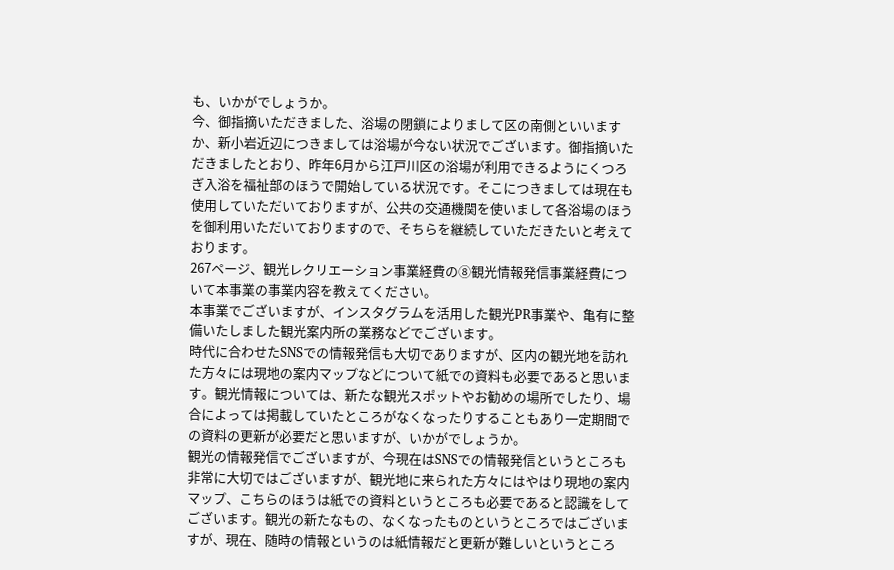も、いかがでしょうか。
今、御指摘いただきました、浴場の閉鎖によりまして区の南側といいますか、新小岩近辺につきましては浴場が今ない状況でございます。御指摘いただきましたとおり、昨年6月から江戸川区の浴場が利用できるようにくつろぎ入浴を福祉部のほうで開始している状況です。そこにつきましては現在も使用していただいておりますが、公共の交通機関を使いまして各浴場のほうを御利用いただいておりますので、そちらを継続していただきたいと考えております。
267ページ、観光レクリエーション事業経費の⑧観光情報発信事業経費について本事業の事業内容を教えてください。
本事業でございますが、インスタグラムを活用した観光PR事業や、亀有に整備いたしました観光案内所の業務などでございます。
時代に合わせたSNSでの情報発信も大切でありますが、区内の観光地を訪れた方々には現地の案内マップなどについて紙での資料も必要であると思います。観光情報については、新たな観光スポットやお勧めの場所でしたり、場合によっては掲載していたところがなくなったりすることもあり一定期間での資料の更新が必要だと思いますが、いかがでしょうか。
観光の情報発信でございますが、今現在はSNSでの情報発信というところも非常に大切ではございますが、観光地に来られた方々にはやはり現地の案内マップ、こちらのほうは紙での資料というところも必要であると認識をしてございます。観光の新たなもの、なくなったものというところではございますが、現在、随時の情報というのは紙情報だと更新が難しいというところ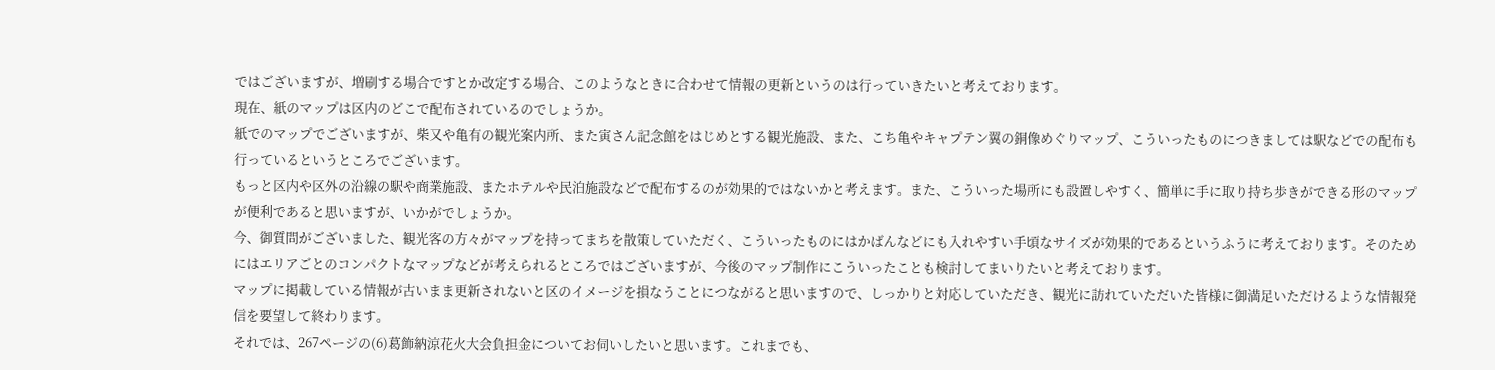ではございますが、増刷する場合ですとか改定する場合、このようなときに合わせて情報の更新というのは行っていきたいと考えております。
現在、紙のマップは区内のどこで配布されているのでしょうか。
紙でのマップでございますが、柴又や亀有の観光案内所、また寅さん記念館をはじめとする観光施設、また、こち亀やキャプテン翼の銅像めぐりマップ、こういったものにつきましては駅などでの配布も行っているというところでございます。
もっと区内や区外の沿線の駅や商業施設、またホテルや民泊施設などで配布するのが効果的ではないかと考えます。また、こういった場所にも設置しやすく、簡単に手に取り持ち歩きができる形のマップが便利であると思いますが、いかがでしょうか。
今、御質問がございました、観光客の方々がマップを持ってまちを散策していただく、こういったものにはかばんなどにも入れやすい手頃なサイズが効果的であるというふうに考えております。そのためにはエリアごとのコンパクトなマップなどが考えられるところではございますが、今後のマップ制作にこういったことも検討してまいりたいと考えております。
マップに掲載している情報が古いまま更新されないと区のイメージを損なうことにつながると思いますので、しっかりと対応していただき、観光に訪れていただいた皆様に御満足いただけるような情報発信を要望して終わります。
それでは、267ページの(6)葛飾納涼花火大会負担金についてお伺いしたいと思います。これまでも、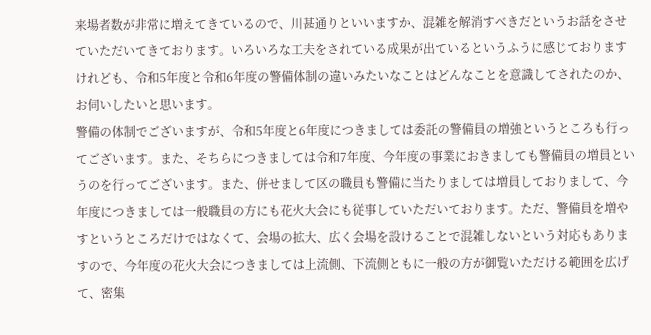来場者数が非常に増えてきているので、川甚通りといいますか、混雑を解消すべきだというお話をさせていただいてきております。いろいろな工夫をされている成果が出ているというふうに感じておりますけれども、令和5年度と令和6年度の警備体制の違いみたいなことはどんなことを意識してされたのか、お伺いしたいと思います。
警備の体制でございますが、令和5年度と6年度につきましては委託の警備員の増強というところも行ってございます。また、そちらにつきましては令和7年度、今年度の事業におきましても警備員の増員というのを行ってございます。また、併せまして区の職員も警備に当たりましては増員しておりまして、今年度につきましては一般職員の方にも花火大会にも従事していただいております。ただ、警備員を増やすというところだけではなくて、会場の拡大、広く会場を設けることで混雑しないという対応もありますので、今年度の花火大会につきましては上流側、下流側ともに一般の方が御覧いただける範囲を広げて、密集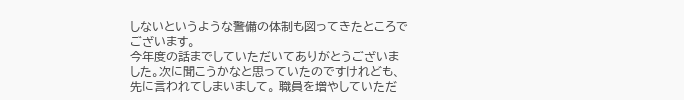しないというような警備の体制も図ってきたところでございます。
今年度の話までしていただいてありがとうございました。次に聞こうかなと思っていたのですけれども、先に言われてしまいまして。 職員を増やしていただ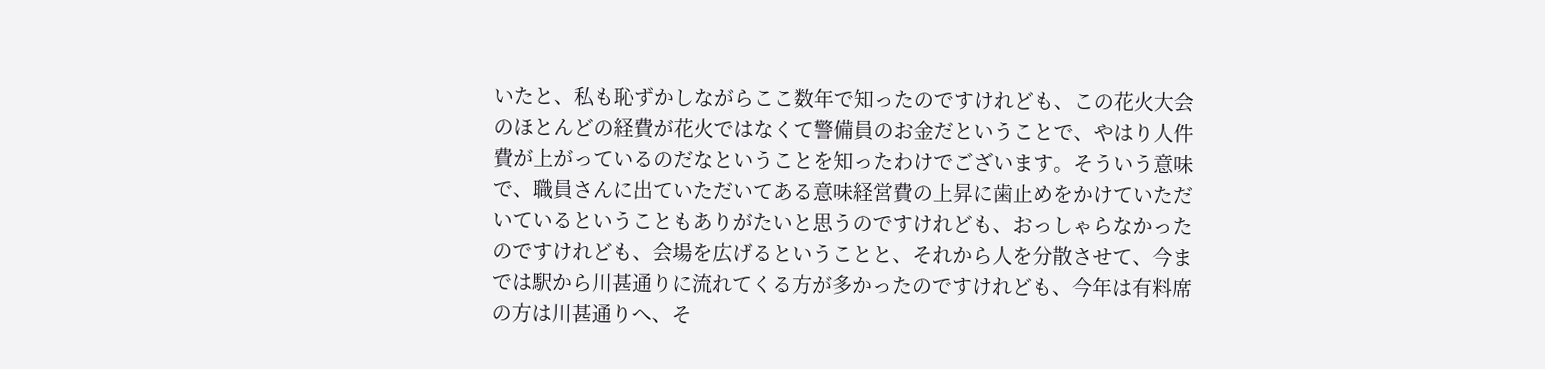いたと、私も恥ずかしながらここ数年で知ったのですけれども、この花火大会のほとんどの経費が花火ではなくて警備員のお金だということで、やはり人件費が上がっているのだなということを知ったわけでございます。そういう意味で、職員さんに出ていただいてある意味経営費の上昇に歯止めをかけていただいているということもありがたいと思うのですけれども、おっしゃらなかったのですけれども、会場を広げるということと、それから人を分散させて、今までは駅から川甚通りに流れてくる方が多かったのですけれども、今年は有料席の方は川甚通りへ、そ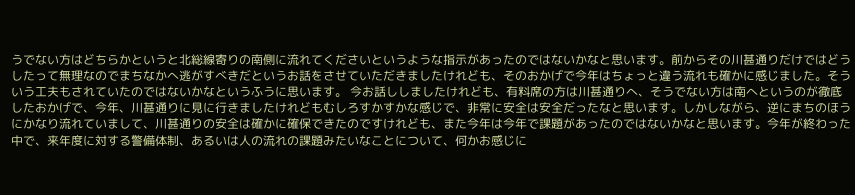うでない方はどちらかというと北総線寄りの南側に流れてくださいというような指示があったのではないかなと思います。前からその川甚通りだけではどうしたって無理なのでまちなかへ逃がすべきだというお話をさせていただきましたけれども、そのおかげで今年はちょっと違う流れも確かに感じました。そういう工夫もされていたのではないかなというふうに思います。 今お話ししましたけれども、有料席の方は川甚通りへ、そうでない方は南へというのが徹底したおかげで、今年、川甚通りに見に行きましたけれどもむしろすかすかな感じで、非常に安全は安全だったなと思います。しかしながら、逆にまちのほうにかなり流れていまして、川甚通りの安全は確かに確保できたのですけれども、また今年は今年で課題があったのではないかなと思います。今年が終わった中で、来年度に対する警備体制、あるいは人の流れの課題みたいなことについて、何かお感じに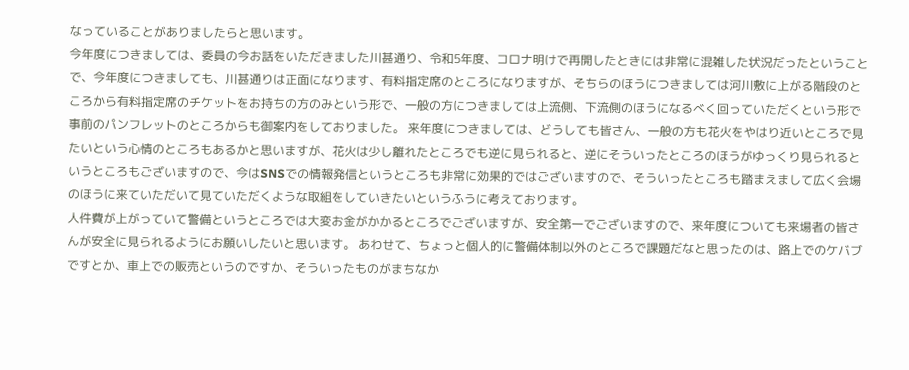なっていることがありましたらと思います。
今年度につきましては、委員の今お話をいただきました川甚通り、令和5年度、コロナ明けで再開したときには非常に混雑した状況だったということで、今年度につきましても、川甚通りは正面になります、有料指定席のところになりますが、そちらのほうにつきましては河川敷に上がる階段のところから有料指定席のチケットをお持ちの方のみという形で、一般の方につきましては上流側、下流側のほうになるべく回っていただくという形で事前のパンフレットのところからも御案内をしておりました。 来年度につきましては、どうしても皆さん、一般の方も花火をやはり近いところで見たいという心情のところもあるかと思いますが、花火は少し離れたところでも逆に見られると、逆にそういったところのほうがゆっくり見られるというところもございますので、今はSNSでの情報発信というところも非常に効果的ではございますので、そういったところも踏まえまして広く会場のほうに来ていただいて見ていただくような取組をしていきたいというふうに考えております。
人件費が上がっていて警備というところでは大変お金がかかるところでございますが、安全第一でございますので、来年度についても来場者の皆さんが安全に見られるようにお願いしたいと思います。 あわせて、ちょっと個人的に警備体制以外のところで課題だなと思ったのは、路上でのケバブですとか、車上での販売というのですか、そういったものがまちなか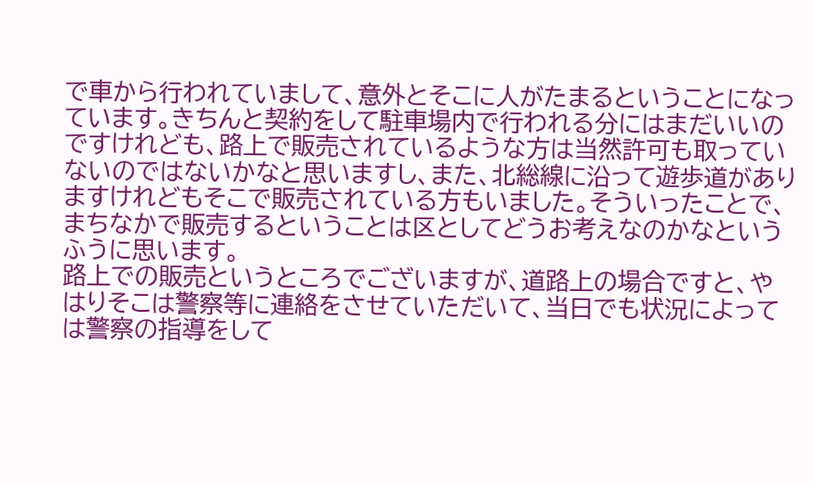で車から行われていまして、意外とそこに人がたまるということになっています。きちんと契約をして駐車場内で行われる分にはまだいいのですけれども、路上で販売されているような方は当然許可も取っていないのではないかなと思いますし、また、北総線に沿って遊歩道がありますけれどもそこで販売されている方もいました。そういったことで、まちなかで販売するということは区としてどうお考えなのかなというふうに思います。
路上での販売というところでございますが、道路上の場合ですと、やはりそこは警察等に連絡をさせていただいて、当日でも状況によっては警察の指導をして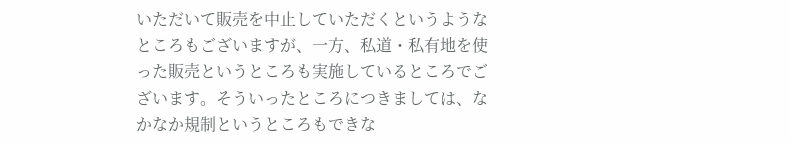いただいて販売を中止していただくというようなところもございますが、一方、私道・私有地を使った販売というところも実施しているところでございます。そういったところにつきましては、なかなか規制というところもできな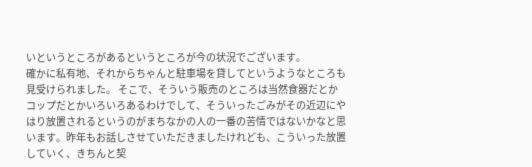いというところがあるというところが今の状況でございます。
確かに私有地、それからちゃんと駐車場を貸してというようなところも見受けられました。 そこで、そういう販売のところは当然食器だとかコップだとかいろいろあるわけでして、そういったごみがその近辺にやはり放置されるというのがまちなかの人の一番の苦情ではないかなと思います。昨年もお話しさせていただきましたけれども、こういった放置していく、きちんと契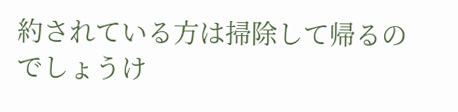約されている方は掃除して帰るのでしょうけ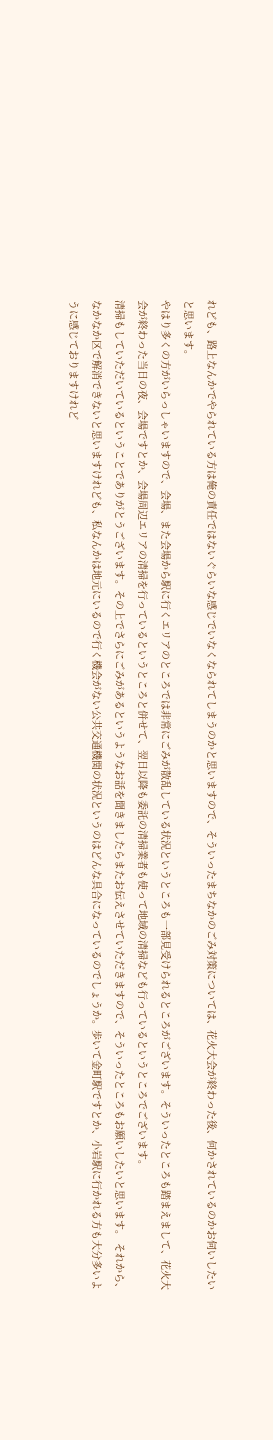れども、路上なんかでやられている方は俺の責任ではないぐらいな感じでいなくなられてしまうのかと思いますので、そういったまちなかのごみ対策については、花火大会が終わった後、何かされているのかお伺いしたいと思います。
やはり多くの方がいらっしゃいますので、会場、また会場から駅に行くエリアのところでは非常にごみが散乱している状況というところも一部見受けられるところがございます。そういったところも踏まえまして、花火大会が終わった当日の夜、会場ですとか、会場周辺エリアの清掃を行っているというところと併せて、翌日以降も委託の清掃業者も使って地域の清掃なども行っているというところでございます。
清掃もしていただいているということでありがとうございます。その上でさらにごみがあるというようなお話を聞きましたらまたお伝えさせていただきますので、そういったところもお願いしたいと思います。 それから、なかなか区で解消できないと思いますけれども、私なんかは地元にいるので行く機会がない公共交通機関の状況というのはどんな具合になっているのでしょうか。歩いて金町駅ですとか、小岩駅に行かれる方も大分多いように感じておりますけれど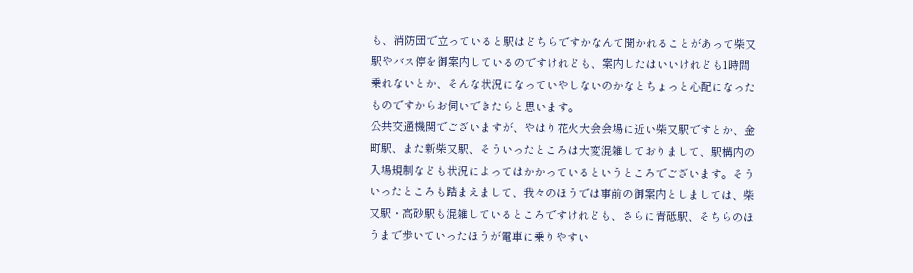も、消防団で立っていると駅はどちらですかなんて聞かれることがあって柴又駅やバス停を御案内しているのですけれども、案内したはいいけれども1時間乗れないとか、そんな状況になっていやしないのかなとちょっと心配になったものですからお伺いできたらと思います。
公共交通機関でございますが、やはり花火大会会場に近い柴又駅ですとか、金町駅、また新柴又駅、そういったところは大変混雑しておりまして、駅構内の入場規制なども状況によってはかかっているというところでございます。そういったところも踏まえまして、我々のほうでは事前の御案内としましては、柴又駅・高砂駅も混雑しているところですけれども、さらに青砥駅、そちらのほうまで歩いていったほうが電車に乗りやすい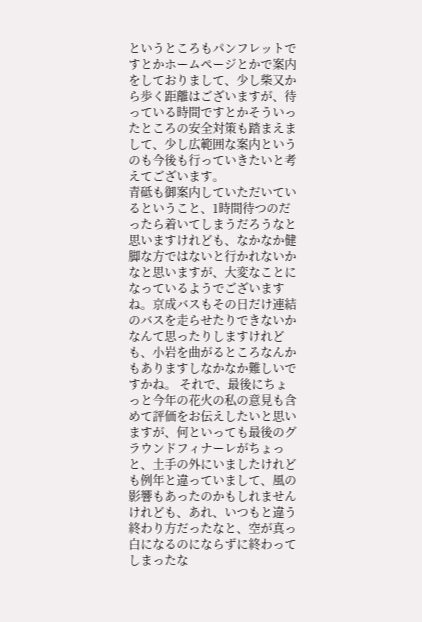というところもパンフレットですとかホームページとかで案内をしておりまして、少し柴又から歩く距離はございますが、待っている時間ですとかそういったところの安全対策も踏まえまして、少し広範囲な案内というのも今後も行っていきたいと考えてございます。
青砥も御案内していただいているということ、1時間待つのだったら着いてしまうだろうなと思いますけれども、なかなか健脚な方ではないと行かれないかなと思いますが、大変なことになっているようでございますね。京成バスもその日だけ連結のバスを走らせたりできないかなんて思ったりしますけれども、小岩を曲がるところなんかもありますしなかなか難しいですかね。 それで、最後にちょっと今年の花火の私の意見も含めて評価をお伝えしたいと思いますが、何といっても最後のグラウンドフィナーレがちょっと、土手の外にいましたけれども例年と違っていまして、風の影響もあったのかもしれませんけれども、あれ、いつもと違う終わり方だったなと、空が真っ白になるのにならずに終わってしまったな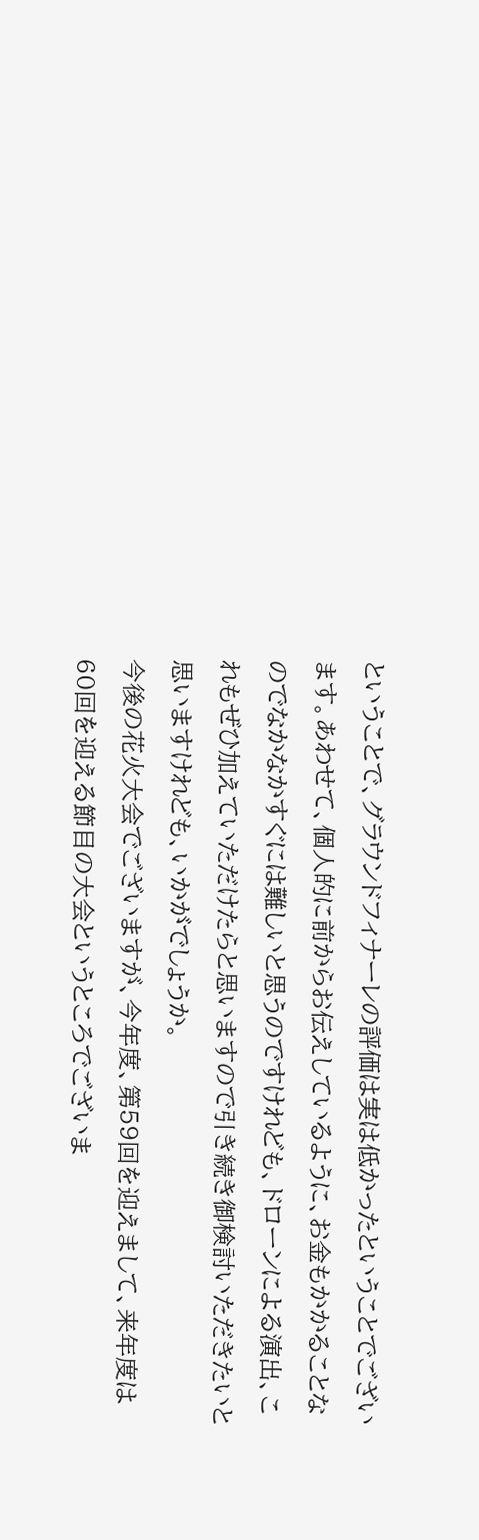ということで、グラウンドフィナーレの評価は実は低かったということでございます。あわせて、個人的に前からお伝えしているように、お金もかかることなのでなかなかすぐには難しいと思うのですけれども、ドローンによる演出、これもぜひ加えていただけたらと思いますので引き続き御検討いただきたいと思いますけれども、いかがでしょうか。
今後の花火大会でございますが、今年度、第59回を迎えまして、来年度は60回を迎える節目の大会というところでございま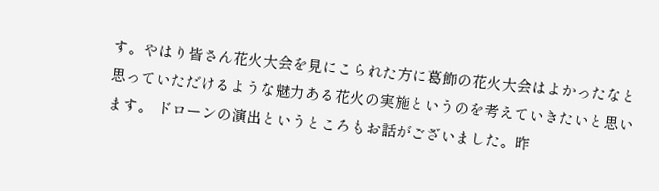す。やはり皆さん花火大会を見にこられた方に葛飾の花火大会はよかったなと思っていただけるような魅力ある花火の実施というのを考えていきたいと思います。 ドローンの演出というところもお話がございました。昨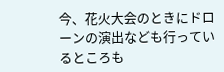今、花火大会のときにドローンの演出なども行っているところも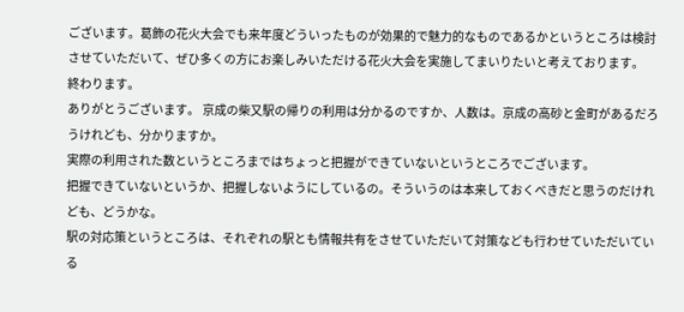ございます。葛飾の花火大会でも来年度どういったものが効果的で魅力的なものであるかというところは検討させていただいて、ぜひ多くの方にお楽しみいただける花火大会を実施してまいりたいと考えております。
終わります。
ありがとうございます。 京成の柴又駅の帰りの利用は分かるのですか、人数は。京成の高砂と金町があるだろうけれども、分かりますか。
実際の利用された数というところまではちょっと把握ができていないというところでございます。
把握できていないというか、把握しないようにしているの。そういうのは本来しておくべきだと思うのだけれども、どうかな。
駅の対応策というところは、それぞれの駅とも情報共有をさせていただいて対策なども行わせていただいている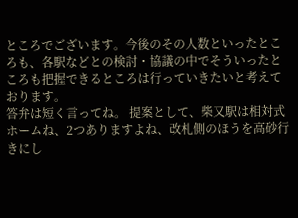ところでございます。今後のその人数といったところも、各駅などとの検討・協議の中でそういったところも把握できるところは行っていきたいと考えております。
答弁は短く言ってね。 提案として、柴又駅は相対式ホームね、2つありますよね、改札側のほうを高砂行きにし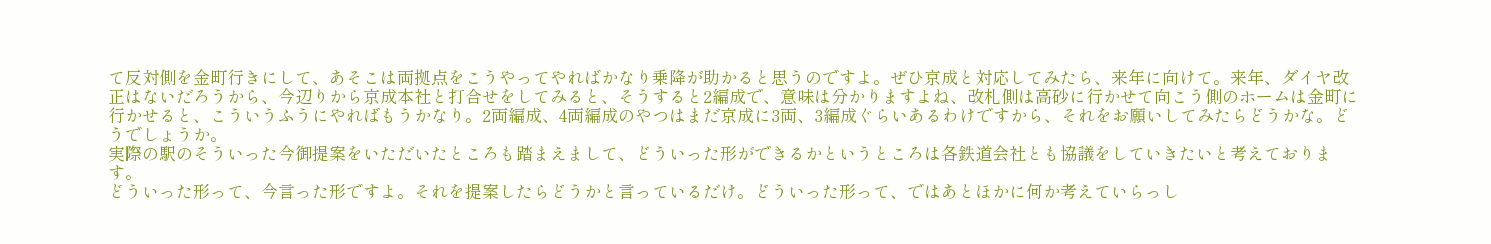て反対側を金町行きにして、あそこは両拠点をこうやってやればかなり乗降が助かると思うのですよ。ぜひ京成と対応してみたら、来年に向けて。来年、ダイヤ改正はないだろうから、今辺りから京成本社と打合せをしてみると、そうすると2編成で、意味は分かりますよね、改札側は高砂に行かせて向こう側のホームは金町に行かせると、こういうふうにやればもうかなり。2両編成、4両編成のやつはまだ京成に3両、3編成ぐらいあるわけですから、それをお願いしてみたらどうかな。どうでしょうか。
実際の駅のそういった今御提案をいただいたところも踏まえまして、どういった形ができるかというところは各鉄道会社とも協議をしていきたいと考えております。
どういった形って、今言った形ですよ。それを提案したらどうかと言っているだけ。どういった形って、ではあとほかに何か考えていらっし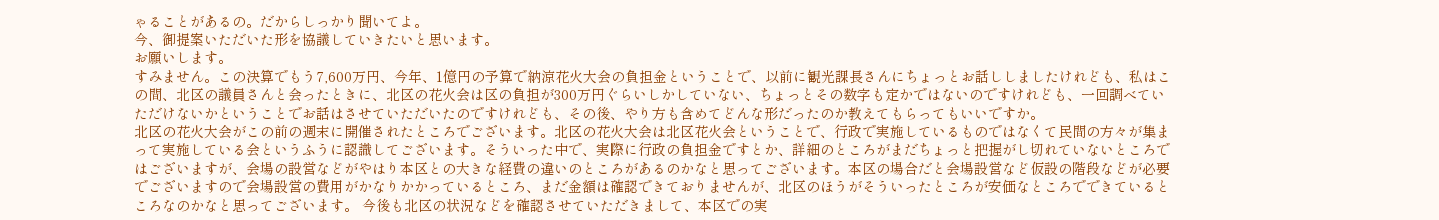ゃることがあるの。だからしっかり聞いてよ。
今、御提案いただいた形を協議していきたいと思います。
お願いします。
すみません。この決算でもう7,600万円、今年、1億円の予算で納涼花火大会の負担金ということで、以前に観光課長さんにちょっとお話ししましたけれども、私はこの間、北区の議員さんと会ったときに、北区の花火会は区の負担が300万円ぐらいしかしていない、ちょっとその数字も定かではないのですけれども、一回調べていただけないかということでお話はさせていただいたのですけれども、その後、やり方も含めてどんな形だったのか教えてもらってもいいですか。
北区の花火大会がこの前の週末に開催されたところでございます。北区の花火大会は北区花火会ということで、行政で実施しているものではなくて民間の方々が集まって実施している会というふうに認識してございます。そういった中で、実際に行政の負担金ですとか、詳細のところがまだちょっと把握がし切れていないところではございますが、会場の設営などがやはり本区との大きな経費の違いのところがあるのかなと思ってございます。本区の場合だと会場設営など仮設の階段などが必要でございますので会場設営の費用がかなりかかっているところ、まだ金額は確認できておりませんが、北区のほうがそういったところが安価なところでできているところなのかなと思ってございます。 今後も北区の状況などを確認させていただきまして、本区での実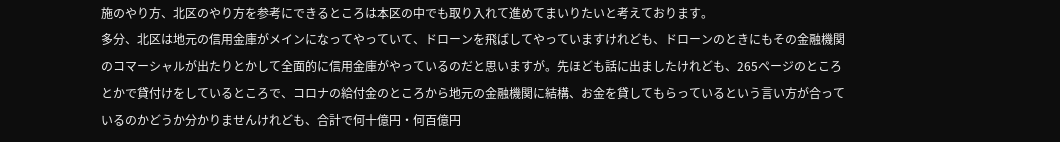施のやり方、北区のやり方を参考にできるところは本区の中でも取り入れて進めてまいりたいと考えております。
多分、北区は地元の信用金庫がメインになってやっていて、ドローンを飛ばしてやっていますけれども、ドローンのときにもその金融機関のコマーシャルが出たりとかして全面的に信用金庫がやっているのだと思いますが。先ほども話に出ましたけれども、265ページのところとかで貸付けをしているところで、コロナの給付金のところから地元の金融機関に結構、お金を貸してもらっているという言い方が合っているのかどうか分かりませんけれども、合計で何十億円・何百億円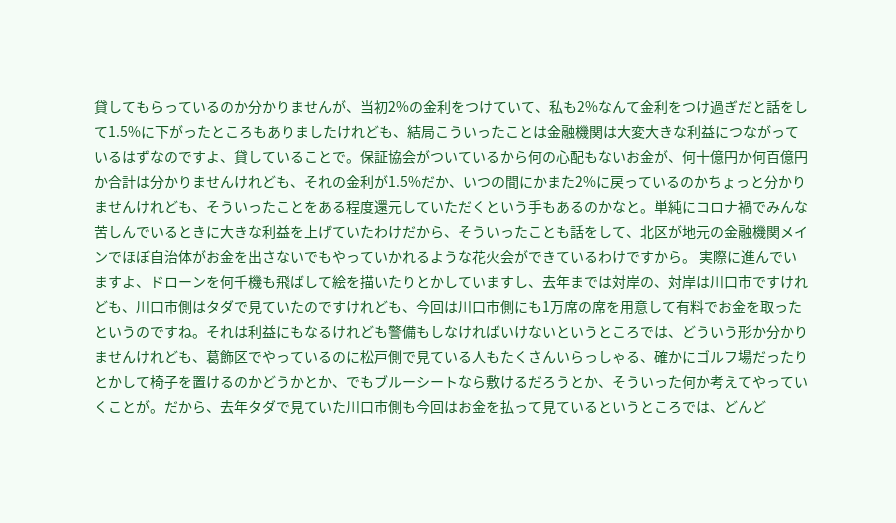貸してもらっているのか分かりませんが、当初2%の金利をつけていて、私も2%なんて金利をつけ過ぎだと話をして1.5%に下がったところもありましたけれども、結局こういったことは金融機関は大変大きな利益につながっているはずなのですよ、貸していることで。保証協会がついているから何の心配もないお金が、何十億円か何百億円か合計は分かりませんけれども、それの金利が1.5%だか、いつの間にかまた2%に戻っているのかちょっと分かりませんけれども、そういったことをある程度還元していただくという手もあるのかなと。単純にコロナ禍でみんな苦しんでいるときに大きな利益を上げていたわけだから、そういったことも話をして、北区が地元の金融機関メインでほぼ自治体がお金を出さないでもやっていかれるような花火会ができているわけですから。 実際に進んでいますよ、ドローンを何千機も飛ばして絵を描いたりとかしていますし、去年までは対岸の、対岸は川口市ですけれども、川口市側はタダで見ていたのですけれども、今回は川口市側にも1万席の席を用意して有料でお金を取ったというのですね。それは利益にもなるけれども警備もしなければいけないというところでは、どういう形か分かりませんけれども、葛飾区でやっているのに松戸側で見ている人もたくさんいらっしゃる、確かにゴルフ場だったりとかして椅子を置けるのかどうかとか、でもブルーシートなら敷けるだろうとか、そういった何か考えてやっていくことが。だから、去年タダで見ていた川口市側も今回はお金を払って見ているというところでは、どんど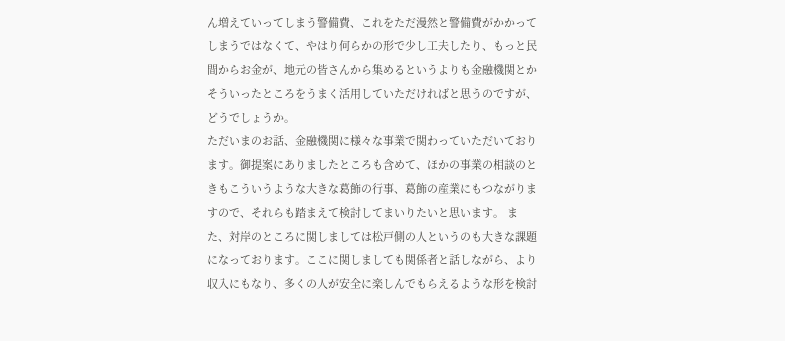ん増えていってしまう警備費、これをただ漫然と警備費がかかってしまうではなくて、やはり何らかの形で少し工夫したり、もっと民間からお金が、地元の皆さんから集めるというよりも金融機関とかそういったところをうまく活用していただければと思うのですが、どうでしょうか。
ただいまのお話、金融機関に様々な事業で関わっていただいております。御提案にありましたところも含めて、ほかの事業の相談のときもこういうような大きな葛飾の行事、葛飾の産業にもつながりますので、それらも踏まえて検討してまいりたいと思います。 また、対岸のところに関しましては松戸側の人というのも大きな課題になっております。ここに関しましても関係者と話しながら、より収入にもなり、多くの人が安全に楽しんでもらえるような形を検討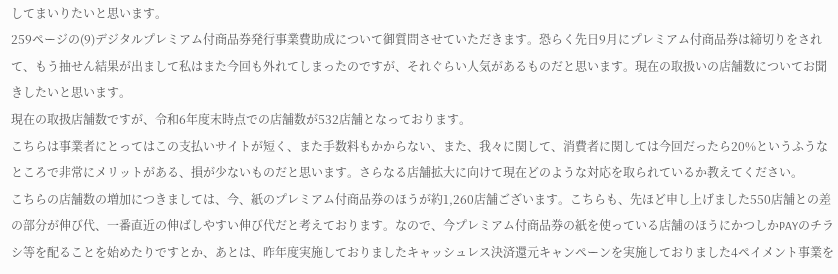してまいりたいと思います。
259ページの(9)デジタルプレミアム付商品券発行事業費助成について御質問させていただきます。恐らく先日9月にプレミアム付商品券は締切りをされて、もう抽せん結果が出まして私はまた今回も外れてしまったのですが、それぐらい人気があるものだと思います。現在の取扱いの店舗数についてお聞きしたいと思います。
現在の取扱店舗数ですが、令和6年度末時点での店舗数が532店舗となっております。
こちらは事業者にとってはこの支払いサイトが短く、また手数料もかからない、また、我々に関して、消費者に関しては今回だったら20%というふうなところで非常にメリットがある、損が少ないものだと思います。さらなる店舗拡大に向けて現在どのような対応を取られているか教えてください。
こちらの店舗数の増加につきましては、今、紙のプレミアム付商品券のほうが約1,260店舗ございます。こちらも、先ほど申し上げました550店舗との差の部分が伸び代、一番直近の伸ばしやすい伸び代だと考えております。なので、今プレミアム付商品券の紙を使っている店舗のほうにかつしかPAYのチラシ等を配ることを始めたりですとか、あとは、昨年度実施しておりましたキャッシュレス決済還元キャンペーンを実施しておりました4ペイメント事業を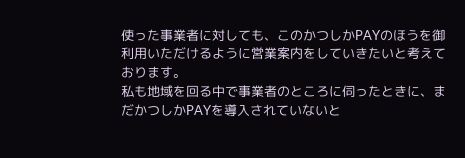使った事業者に対しても、このかつしかPAYのほうを御利用いただけるように営業案内をしていきたいと考えております。
私も地域を回る中で事業者のところに伺ったときに、まだかつしかPAYを導入されていないと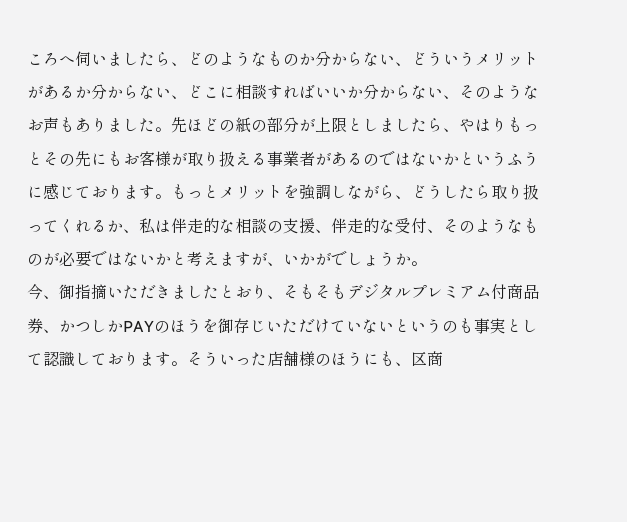ころへ伺いましたら、どのようなものか分からない、どういうメリットがあるか分からない、どこに相談すればいいか分からない、そのようなお声もありました。先ほどの紙の部分が上限としましたら、やはりもっとその先にもお客様が取り扱える事業者があるのではないかというふうに感じております。もっとメリットを強調しながら、どうしたら取り扱ってくれるか、私は伴走的な相談の支援、伴走的な受付、そのようなものが必要ではないかと考えますが、いかがでしょうか。
今、御指摘いただきましたとおり、そもそもデジタルプレミアム付商品券、かつしかPAYのほうを御存じいただけていないというのも事実として認識しております。そういった店舗様のほうにも、区商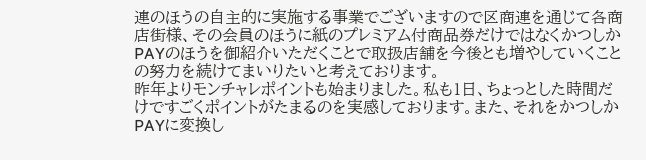連のほうの自主的に実施する事業でございますので区商連を通じて各商店街様、その会員のほうに紙のプレミアム付商品券だけではなくかつしかPAYのほうを御紹介いただくことで取扱店舗を今後とも増やしていくことの努力を続けてまいりたいと考えております。
昨年よりモンチャレポイントも始まりました。私も1日、ちょっとした時間だけですごくポイントがたまるのを実感しております。また、それをかつしかPAYに変換し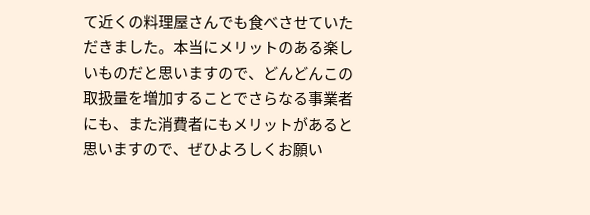て近くの料理屋さんでも食べさせていただきました。本当にメリットのある楽しいものだと思いますので、どんどんこの取扱量を増加することでさらなる事業者にも、また消費者にもメリットがあると思いますので、ぜひよろしくお願い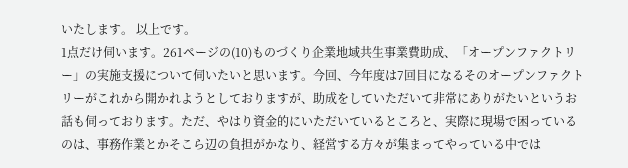いたします。 以上です。
1点だけ伺います。261ページの(10)ものづくり企業地域共生事業費助成、「オープンファクトリー」の実施支援について伺いたいと思います。今回、今年度は7回目になるそのオープンファクトリーがこれから開かれようとしておりますが、助成をしていただいて非常にありがたいというお話も伺っております。ただ、やはり資金的にいただいているところと、実際に現場で困っているのは、事務作業とかそこら辺の負担がかなり、経営する方々が集まってやっている中では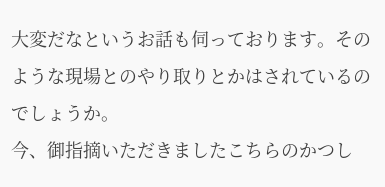大変だなというお話も伺っております。そのような現場とのやり取りとかはされているのでしょうか。
今、御指摘いただきましたこちらのかつし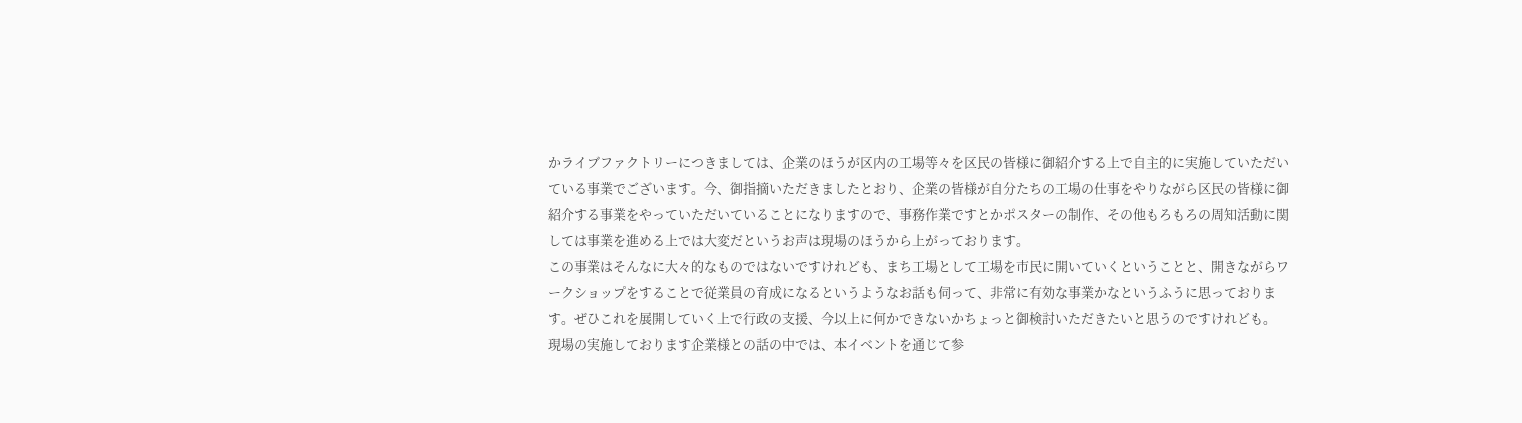かライブファクトリーにつきましては、企業のほうが区内の工場等々を区民の皆様に御紹介する上で自主的に実施していただいている事業でございます。今、御指摘いただきましたとおり、企業の皆様が自分たちの工場の仕事をやりながら区民の皆様に御紹介する事業をやっていただいていることになりますので、事務作業ですとかポスターの制作、その他もろもろの周知活動に関しては事業を進める上では大変だというお声は現場のほうから上がっております。
この事業はそんなに大々的なものではないですけれども、まち工場として工場を市民に開いていくということと、開きながらワークショップをすることで従業員の育成になるというようなお話も伺って、非常に有効な事業かなというふうに思っております。ぜひこれを展開していく上で行政の支援、今以上に何かできないかちょっと御検討いただきたいと思うのですけれども。
現場の実施しております企業様との話の中では、本イベントを通じて参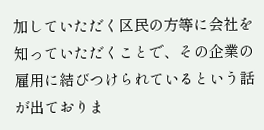加していただく区民の方等に会社を知っていただくことで、その企業の雇用に結びつけられているという話が出ておりま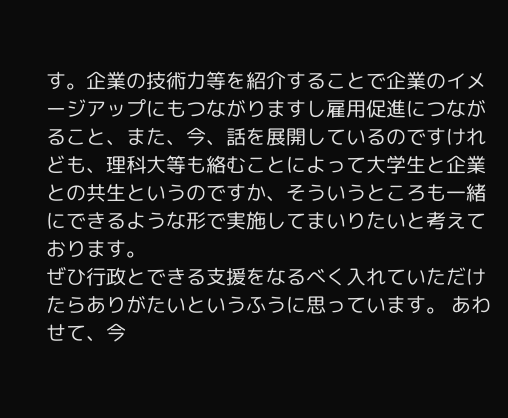す。企業の技術力等を紹介することで企業のイメージアップにもつながりますし雇用促進につながること、また、今、話を展開しているのですけれども、理科大等も絡むことによって大学生と企業との共生というのですか、そういうところも一緒にできるような形で実施してまいりたいと考えております。
ぜひ行政とできる支援をなるべく入れていただけたらありがたいというふうに思っています。 あわせて、今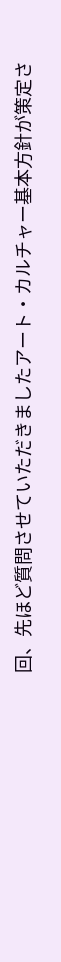回、先ほど質問させていただきましたアート・カルチャー基本方針が策定さ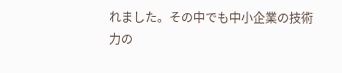れました。その中でも中小企業の技術力の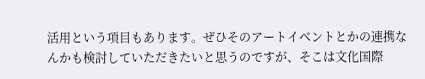活用という項目もあります。ぜひそのアートイベントとかの連携なんかも検討していただきたいと思うのですが、そこは文化国際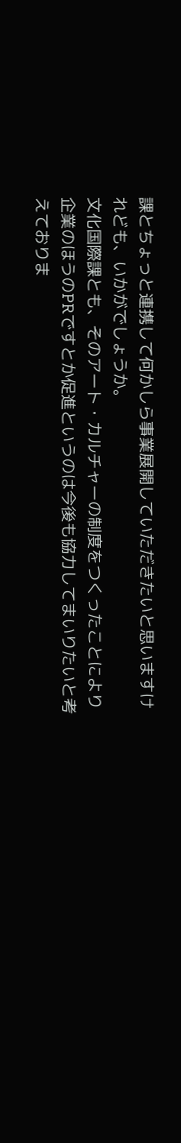課とちょっと連携して何かしら事業展開していただきたいと思いますけれども、いかがでしょうか。
文化国際課とも、そのアート・カルチャーの制度をつくったことにより企業のほうのPRですとか促進というのは今後も協力してまいりたいと考えておりま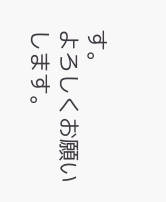す。
よろしくお願いします。